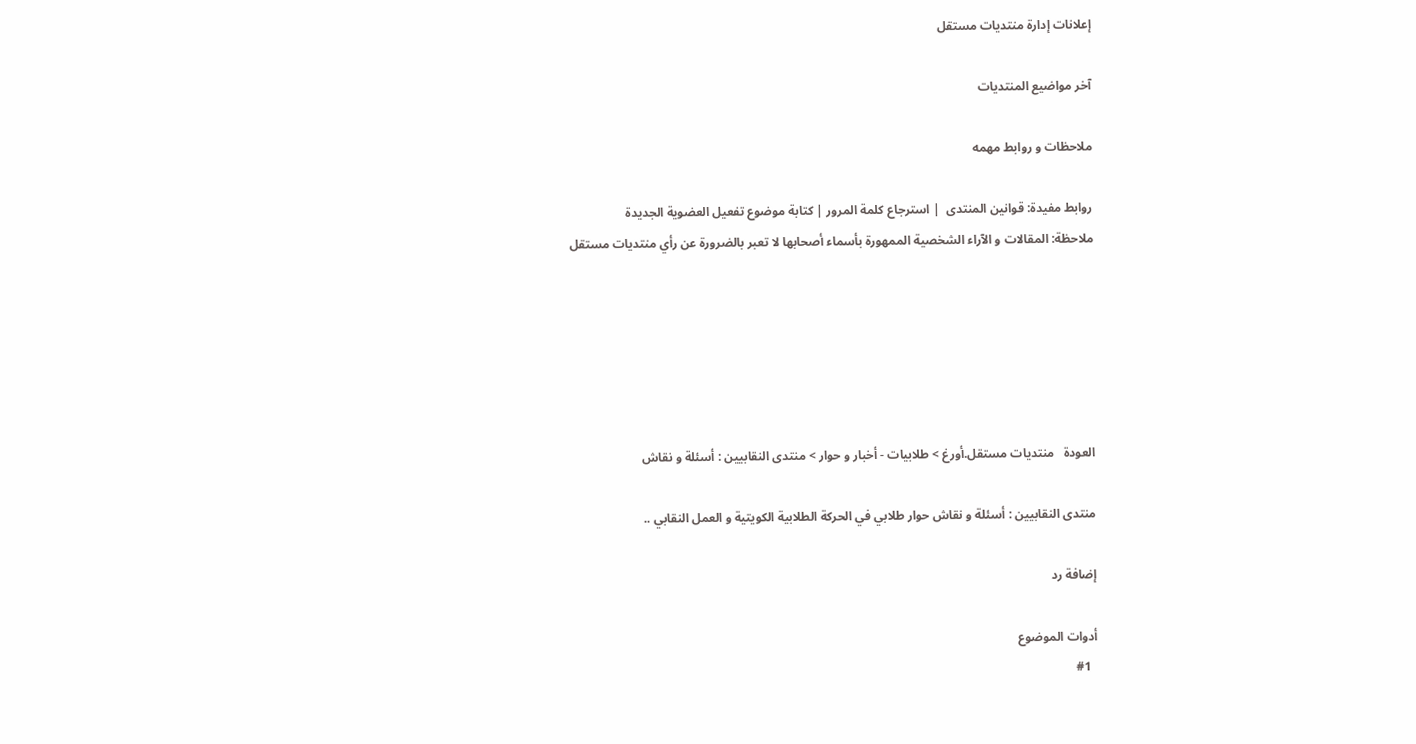إعلانات إدارة منتديات مستقل

آخر مواضيع المنتديات

ملاحظات و روابط مهمه

روابط مفيدة: قوانين المنتدى  | استرجاع كلمة المرور | كتابة موضوع تفعيل العضوية الجديدة
ملاحظة: المقالات و الآراء الشخصية الممهورة بأسماء أصحابها لا تعبر بالضرورة عن رأي منتديات مستقل






العودة   منتديات مستقل.أورغ > طلابيات - أخبار و حوار > منتدى النقابيين : أسئلة و نقاش

منتدى النقابيين : أسئلة و نقاش حوار طلابي في الحركة الطلابية الكويتية و العمل النقابي ..

إضافة رد

أدوات الموضوع
  #1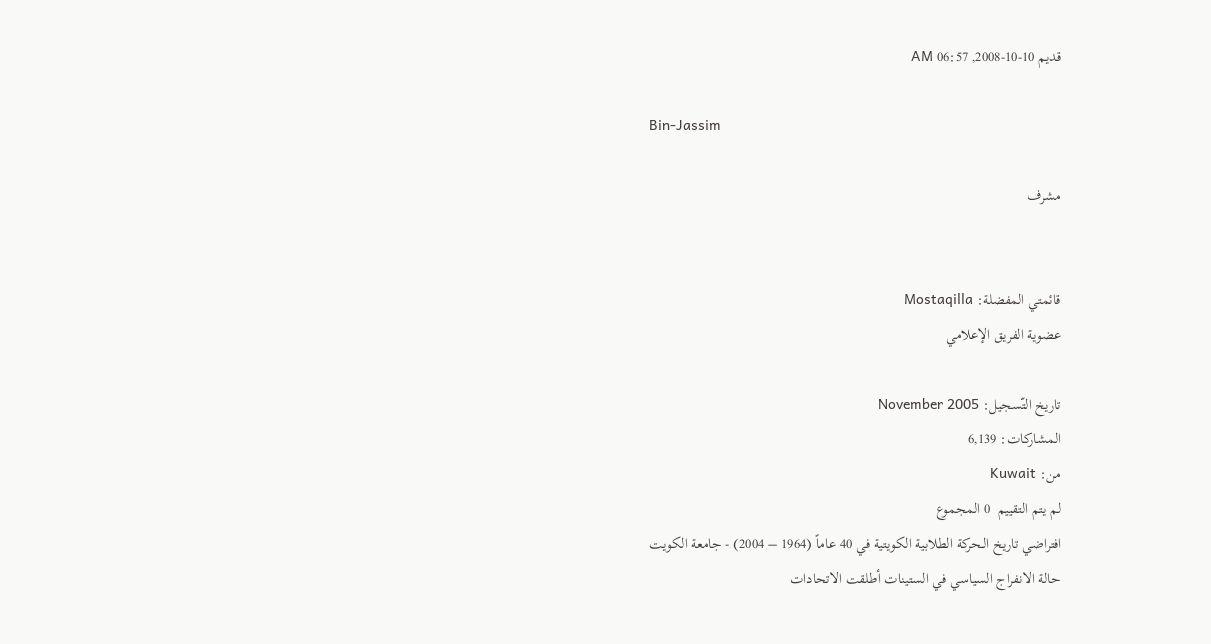قديم 10-10-2008, 06:57 AM

Bin-Jassim

مشرف


قائمتي المفضلة: Mostaqilla
عضوية الفريق الإعلامي

تاريخ التّسجيل: November 2005
المشاركات: 6,139
من: Kuwait
لم يتم التقييم  0 المجموع
افتراضي تاريخ الـحركة الطلابية الكويتية في 40 عاماً (1964 – 2004) - جامعة الكويت
حالة الانفراج السياسي في الستينات أطلقت الاتحادات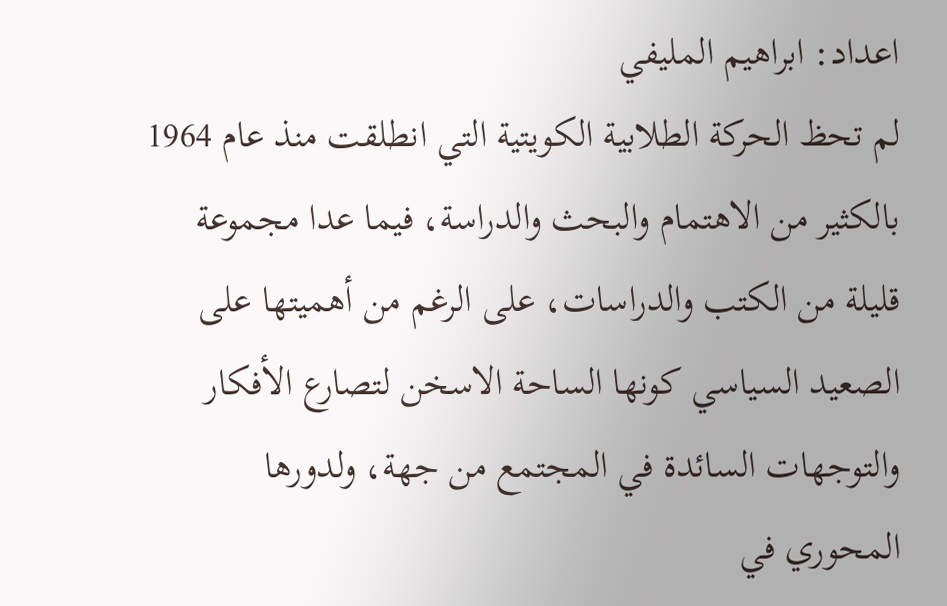اعداد: ابراهيم المليفي
لم تحظ الحركة الطلابية الكويتية التي انطلقت منذ عام 1964 بالكثير من الاهتمام والبحث والدراسة، فيما عدا مجموعة قليلة من الكتب والدراسات، على الرغم من أهميتها على الصعيد السياسي كونها الساحة الاسخن لتصارع الأفكار والتوجهات السائدة في المجتمع من جهة، ولدورها المحوري في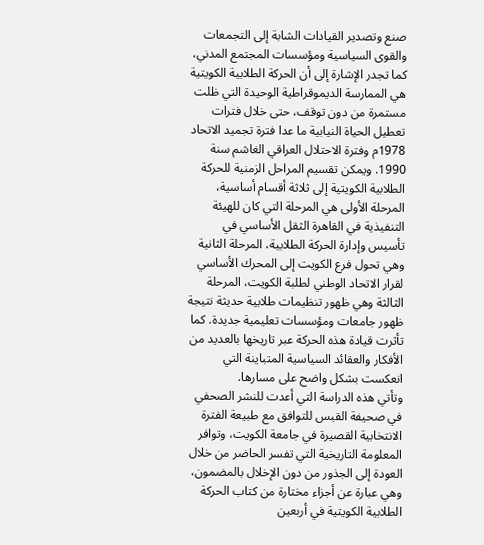صنع وتصدير القيادات الشابة إلى التجمعات والقوى السياسية ومؤسسات المجتمع المدني، كما تجدر الإشارة إلى أن الحركة الطلابية الكويتية هي الممارسة الديموقراطية الوحيدة التي ظلت مستمرة من دون توقف، حتى خلال فترات تعطيل الحياة النيابية ما عدا فترة تجميد الاتحاد 1978م وفترة الاحتلال العراقي الغاشم سنة 1990. ويمكن تقسيم المراحل الزمنية للحركة الطلابية الكويتية إلى ثلاثة أقسام أساسية، المرحلة الأولى هي المرحلة التي كان للهيئة التنفيذية في القاهرة الثقل الأساسي في تأسيس وإدارة الحركة الطلابية، المرحلة الثانية وهي تحول فرع الكويت إلى المحرك الأساسي لقرار الاتحاد الوطني لطلبة الكويت، المرحلة الثالثة وهي ظهور تنظيمات طلابية حديثة نتيجة ظهور جامعات ومؤسسات تعليمية جديدة. كما تأثرت قيادة هذه الحركة عبر تاريخها بالعديد من الأفكار والعقائد السياسية المتباينة التي انعكست بشكل واضح على مسارها.
وتأتي هذه الدراسة التي أعدت للنشر الصحفي في صحيفة القبس للتوافق مع طبيعة الفترة الانتخابية القصيرة في جامعة الكويت، وتوافر المعلومة التاريخية التي تفسر الحاضر من خلال العودة إلى الجذور من دون الإخلال بالمضمون، وهي عبارة عن أجزاء مختارة من كتاب الحركة الطلابية الكويتية في أربعين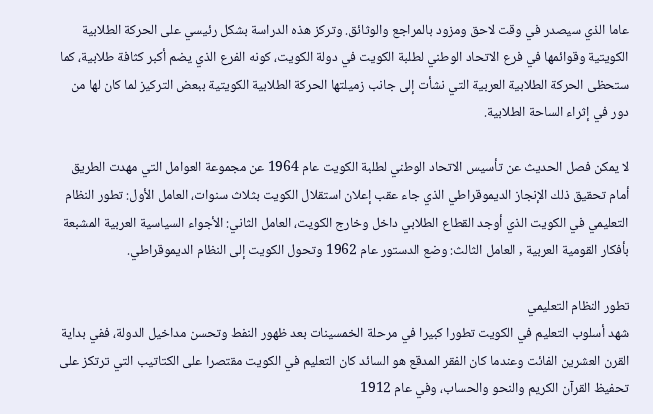عاما الذي سيصدر في وقت لاحق ومزود بالمراجع والوثائق. وتركز هذه الدراسة بشكل رئيسي على الحركة الطلابية الكويتية وقوائمها في فرع الاتحاد الوطني لطلبة الكويت في دولة الكويت، كونه الفرع الذي يضم أكبر كثافة طلابية، كما ستحظى الحركة الطلابية العربية التي نشأت إلى جانب زميلتها الحركة الطلابية الكويتية ببعض التركيز لما كان لها من دور في إثراء الساحة الطلابية.

لا يمكن فصل الحديث عن تأسيس الاتحاد الوطني لطلبة الكويت عام 1964 عن مجموعة العوامل التي مهدت الطريق أمام تحقيق ذلك الإنجاز الديموقراطي الذي جاء عقب إعلان استقلال الكويت بثلاث سنوات، العامل الأول: تطور النظام التعليمي في الكويت الذي أوجد القطاع الطلابي داخل وخارج الكويت، العامل الثاني: الأجواء السياسية العربية المشبعة بأفكار القومية العربية , العامل الثالث: وضع الدستور عام 1962 وتحول الكويت إلى النظام الديموقراطي.

تطور النظام التعليمي
شهد أسلوب التعليم في الكويت تطورا كبيرا في مرحلة الخمسينات بعد ظهور النفط وتحسن مداخيل الدولة، ففي بداية القرن العشرين الفائت وعندما كان الفقر المدقع هو السائد كان التعليم في الكويت مقتصرا على الكتاتيب التي ترتكز على تحفيظ القرآن الكريم والنحو والحساب، وفي عام 1912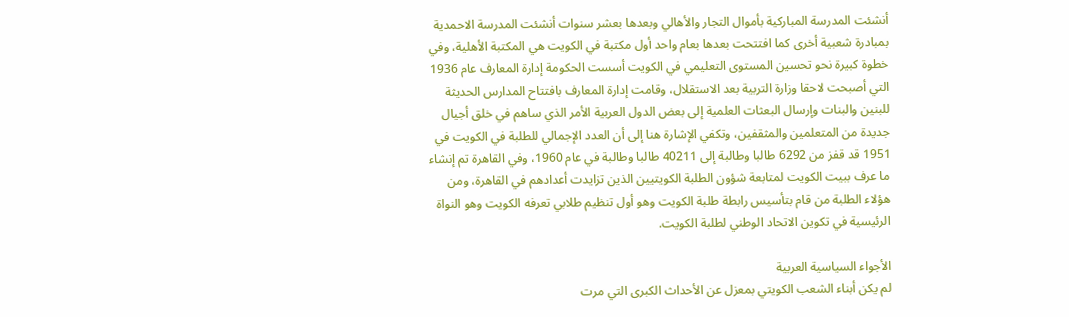أنشئت المدرسة المباركية بأموال التجار والأهالي وبعدها بعشر سنوات أنشئت المدرسة الاحمدية بمبادرة شعبية أخرى كما افتتحت بعدها بعام واحد أول مكتبة في الكويت هي المكتبة الأهلية، وفي خطوة كبيرة نحو تحسين المستوى التعليمي في الكويت أسست الحكومة إدارة المعارف عام 1936 التي أصبحت لاحقا وزارة التربية بعد الاستقلال، وقامت إدارة المعارف بافتتاح المدارس الحديثة للبنين والبنات وإرسال البعثات العلمية إلى بعض الدول العربية الأمر الذي ساهم في خلق أجيال جديدة من المتعلمين والمثقفين، وتكفي الإشارة هنا إلى أن العدد الإجمالي للطلبة في الكويت في 1951 قد قفز من 6292 طالبا وطالبة إلى 40211 طالبا وطالبة في عام 1960، وفي القاهرة تم إنشاء ما عرف ببيت الكويت لمتابعة شؤون الطلبة الكويتيين الذين تزايدت أعدادهم في القاهرة، ومن هؤلاء الطلبة من قام بتأسيس رابطة طلبة الكويت وهو أول تنظيم طلابي تعرفه الكويت وهو النواة الرئيسية في تكوين الاتحاد الوطني لطلبة الكويت.

الأجواء السياسية العربية
لم يكن أبناء الشعب الكويتي بمعزل عن الأحداث الكبرى التي مرت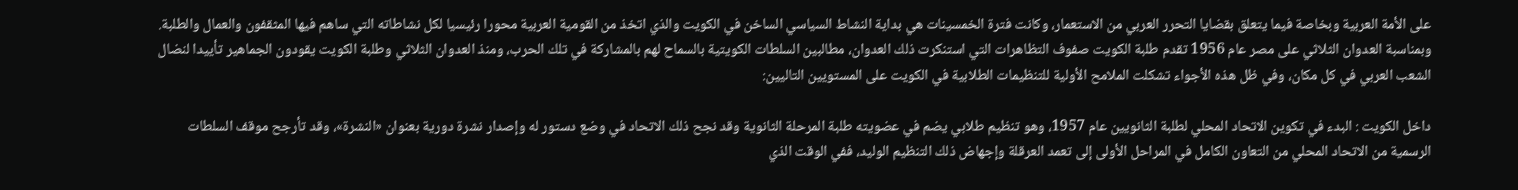على الأمة العربية وبخاصة فيما يتعلق بقضايا التحرر العربي من الاستعمار، وكانت فترة الخمسينات هي بداية النشاط السياسي الساخن في الكويت والذي اتخذ من القومية العربية محورا رئيسيا لكل نشاطاته التي ساهم فيها المثقفون والعمال والطلبة.
وبمناسبة العدوان الثلاثي على مصر عام 1956 تقدم طلبة الكويت صفوف التظاهرات التي استنكرت ذلك العدوان، مطالبين السلطات الكويتية بالسماح لهم بالمشاركة في تلك الحرب، ومنذ العدوان الثلاثي وطلبة الكويت يقودون الجماهير تأييدا لنضال الشعب العربي في كل مكان، وفي ظل هذه الأجواء تشكلت الملامح الأولية للتنظيمات الطلابية في الكويت على المستويين التاليين:

داخل الكويت : البدء في تكوين الاتحاد المحلي لطلبة الثانويين عام 1957، وهو تنظيم طلابي يضم في عضويته طلبة المرحلة الثانوية وقد نجح ذلك الاتحاد في وضع دستور له وإصدار نشرة دورية بعنوان «النشرة»، وقد تأرجح موقف السلطات الرسمية من الاتحاد المحلي من التعاون الكامل في المراحل الأولى إلى تعمد العرقلة وإجهاض ذلك التنظيم الوليد، ففي الوقت الذي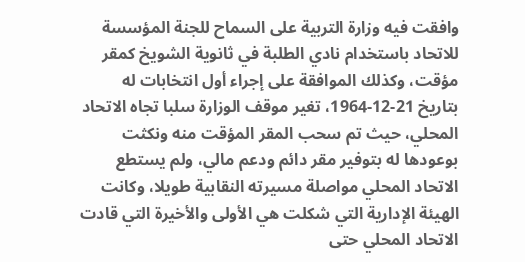وافقت فيه وزارة التربية على السماح للجنة المؤسسة للاتحاد باستخدام نادي الطلبة في ثانوية الشويخ كمقر مؤقت، وكذلك الموافقة على إجراء أول انتخابات له بتاريخ 21-12-1964، تغير موقف الوزارة سلبا تجاه الاتحاد المحلي، حيث تم سحب المقر المؤقت منه ونكثت بوعودها له بتوفير مقر دائم ودعم مالي، ولم يستطع الاتحاد المحلي مواصلة مسيرته النقابية طويلا، وكانت الهيئة الإدارية التي شكلت هي الأولى والأخيرة التي قادت الاتحاد المحلي حتى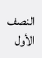النصف الأول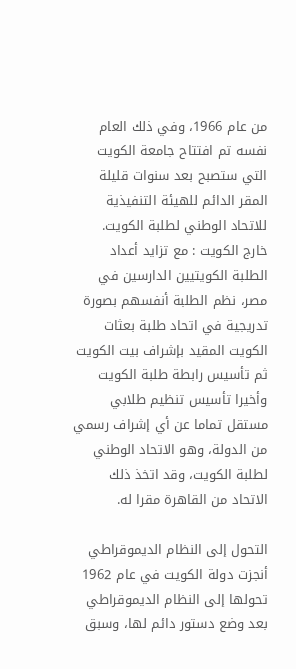من عام 1966، وفي ذلك العام نفسه تم افتتاح جامعة الكويت التي ستصبح بعد سنوات قليلة المقر الدائم للهيئة التنفيذية للاتحاد الوطني لطلبة الكويت.
خارج الكويت : مع تزايد أعداد الطلبة الكويتيين الدارسين في مصر، نظم الطلبة أنفسهم بصورة تدريجية في اتحاد طلبة بعثات الكويت المقيد بإشراف بيت الكويت ثم تأسيس رابطة طلبة الكويت وأخيرا تأسيس تنظيم طلابي مستقل تماما عن أي إشراف رسمي من الدولة، وهو الاتحاد الوطني لطلبة الكويت، وقد اتخذ ذلك الاتحاد من القاهرة مقرا له.

التحول إلى النظام الديموقراطي
أنجزت دولة الكويت في عام 1962 تحولها إلى النظام الديموقراطي بعد وضع دستور دائم لها، وسبق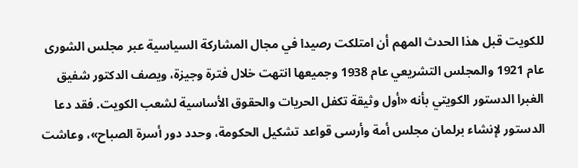للكويت قبل هذا الحدث المهم أن امتلكت رصيدا في مجال المشاركة السياسية عبر مجلس الشورى عام 1921 والمجلس التشريعي عام 1938 وجميعها انتهت خلال فترة وجيزة، ويصف الدكتور شفيق الغبرا الدستور الكويتي بأنه «أول وثيقة تكفل الحريات والحقوق الأساسية لشعب الكويت. فقد دعا الدستور لإنشاء برلمان مجلس أمة وأرسى قواعد تشكيل الحكومة، وحدد دور أسرة الصباح»، وعاشت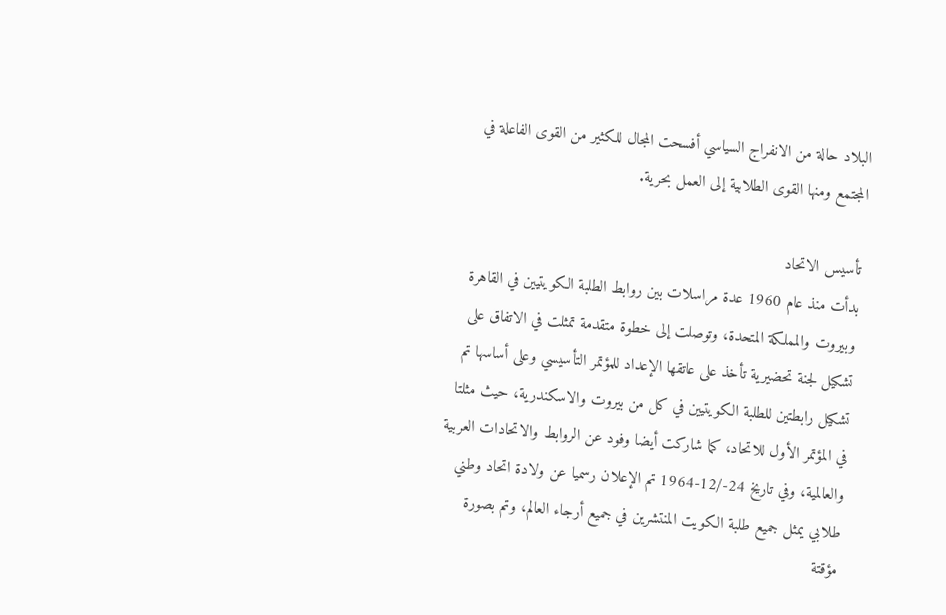البلاد حالة من الانفراج السياسي أفسحت المجال للكثير من القوى الفاعلة في المجتمع ومنها القوى الطلابية إلى العمل بحرية.

تأسيس الاتحاد
بدأت منذ عام 1960 عدة مراسلات بين روابط الطلبة الكويتيين في القاهرة وبيروت والمملكة المتحدة، وتوصلت إلى خطوة متقدمة تمثلت في الاتفاق على تشكيل لجنة تحضيرية تأخذ على عاتقها الإعداد للمؤتمر التأسيسي وعلى أساسها تم تشكيل رابطتين للطلبة الكويتيين في كل من بيروت والاسكندرية، حيث مثلتا في المؤتمر الأول للاتحاد، كما شاركت أيضا وفود عن الروابط والاتحادات العربية والعالمية، وفي تاريخ 24-/12-1964 تم الإعلان رسميا عن ولادة اتحاد وطني طلابي يمثل جميع طلبة الكويت المنتشرين في جميع أرجاء العالم، وتم بصورة مؤقتة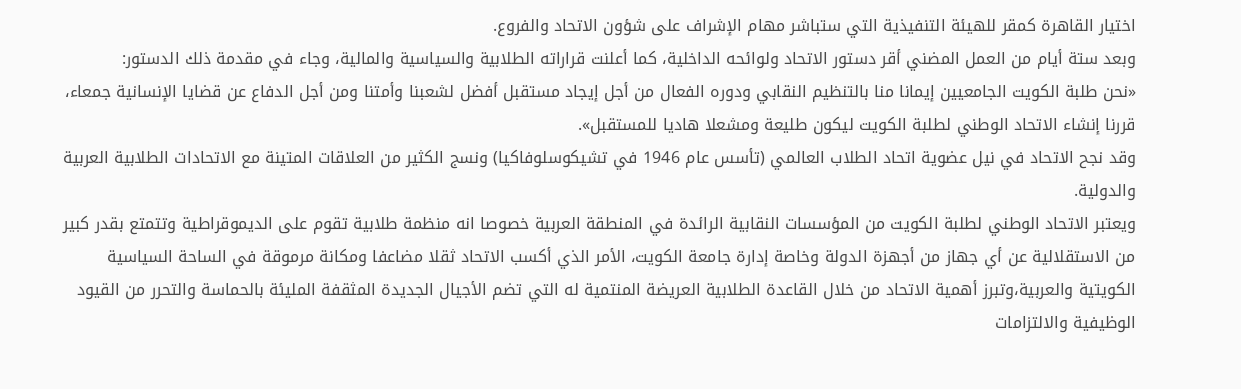اختيار القاهرة كمقر للهيئة التنفيذية التي ستباشر مهام الإشراف على شؤون الاتحاد والفروع.
وبعد ستة أيام من العمل المضني أقر دستور الاتحاد ولوائحه الداخلية، كما أعلنت قراراته الطلابية والسياسية والمالية، وجاء في مقدمة ذلك الدستور:
«نحن طلبة الكويت الجامعيين إيمانا منا بالتنظيم النقابي ودوره الفعال من أجل إيجاد مستقبل أفضل لشعبنا وأمتنا ومن أجل الدفاع عن قضايا الإنسانية جمعاء، قررنا إنشاء الاتحاد الوطني لطلبة الكويت ليكون طليعة ومشعلا هاديا للمستقبل».
وقد نجح الاتحاد في نيل عضوية اتحاد الطلاب العالمي (تأسس عام 1946 في تشيكوسلوفاكيا) ونسج الكثير من العلاقات المتينة مع الاتحادات الطلابية العربية والدولية.
ويعتبر الاتحاد الوطني لطلبة الكويت من المؤسسات النقابية الرائدة في المنطقة العربية خصوصا انه منظمة طلابية تقوم على الديموقراطية وتتمتع بقدر كبير من الاستقلالية عن أي جهاز من أجهزة الدولة وخاصة إدارة جامعة الكويت، الأمر الذي أكسب الاتحاد ثقلا مضاعفا ومكانة مرموقة في الساحة السياسية الكويتية والعربية،وتبرز أهمية الاتحاد من خلال القاعدة الطلابية العريضة المنتمية له التي تضم الأجيال الجديدة المثقفة المليئة بالحماسة والتحرر من القيود الوظيفية والالتزامات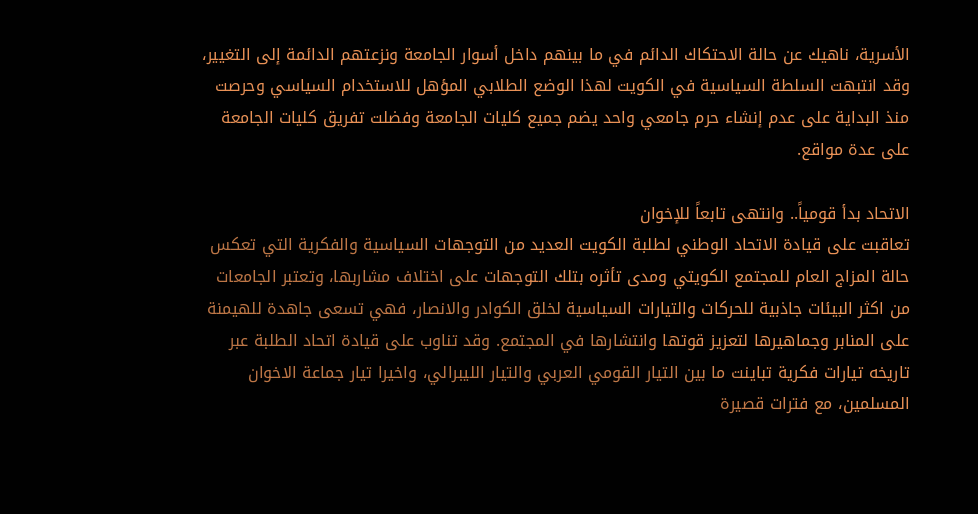الأسرية، ناهيك عن حالة الاحتكاك الدائم في ما بينهم داخل أسوار الجامعة ونزعتهم الدائمة إلى التغيير، وقد انتبهت السلطة السياسية في الكويت لهذا الوضع الطلابي المؤهل للاستخدام السياسي وحرصت منذ البداية على عدم إنشاء حرم جامعي واحد يضم جميع كليات الجامعة وفضلت تفريق كليات الجامعة على عدة مواقع.

الاتحاد بدأ قومياً.. وانتهى تابعاً للإخوان
تعاقبت على قيادة الاتحاد الوطني لطلبة الكويت العديد من التوجهات السياسية والفكرية التي تعكس حالة المزاج العام للمجتمع الكويتي ومدى تأثره بتلك التوجهات على اختلاف مشاربها، وتعتبر الجامعات من اكثر البيئات جاذبية للحركات والتيارات السياسية لخلق الكوادر والانصار، فهي تسعى جاهدة للهيمنة على المنابر وجماهيرها لتعزيز قوتها وانتشارها في المجتمع. وقد تناوب على قيادة اتحاد الطلبة عبر تاريخه تيارات فكرية تباينت ما بين التيار القومي العربي والتيار الليبرالي، واخيرا تيار جماعة الاخوان المسلمين، مع فترات قصيرة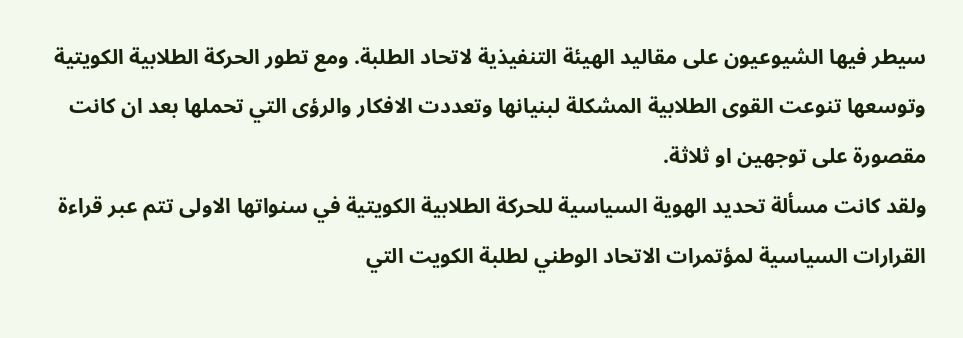سيطر فيها الشيوعيون على مقاليد الهيئة التنفيذية لاتحاد الطلبة. ومع تطور الحركة الطلابية الكويتية وتوسعها تنوعت القوى الطلابية المشكلة لبنيانها وتعددت الافكار والرؤى التي تحملها بعد ان كانت مقصورة على توجهين او ثلاثة.
ولقد كانت مسألة تحديد الهوية السياسية للحركة الطلابية الكويتية في سنواتها الاولى تتم عبر قراءة القرارات السياسية لمؤتمرات الاتحاد الوطني لطلبة الكويت التي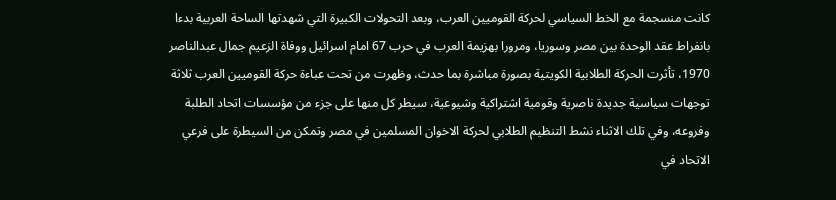كانت منسجمة مع الخط السياسي لحركة القوميين العرب، وبعد التحولات الكبيرة التي شهدتها الساحة العربية بدءا بانفراط عقد الوحدة بين مصر وسوريا، ومرورا بهزيمة العرب في حرب 67 امام اسرائيل ووفاة الزعيم جمال عبدالناصر 1970، تأثرت الحركة الطلابية الكويتية بصورة مباشرة بما حدث، وظهرت من تحت عباءة حركة القوميين العرب ثلاثة توجهات سياسية جديدة ناصرية وقومية اشتراكية وشيوعية، سيطر كل منها على جزء من مؤسسات اتحاد الطلبة وفروعه، وفي تلك الاثناء نشط التنظيم الطلابي لحركة الاخوان المسلمين في مصر وتمكن من السيطرة على فرعي الاتحاد في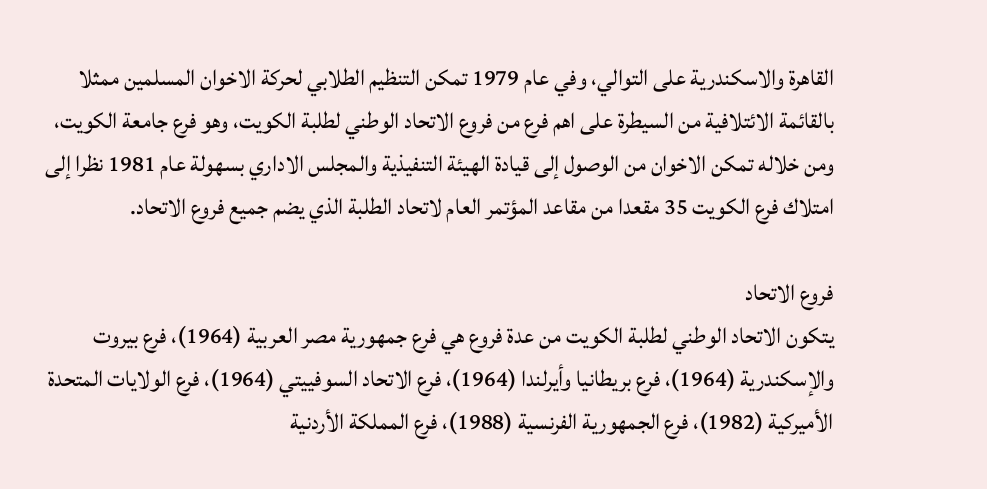القاهرة والاسكندرية على التوالي، وفي عام 1979 تمكن التنظيم الطلابي لحركة الاخوان المسلمين ممثلا بالقائمة الائتلافية من السيطرة على اهم فرع من فروع الاتحاد الوطني لطلبة الكويت، وهو فرع جامعة الكويت، ومن خلاله تمكن الاخوان من الوصول إلى قيادة الهيئة التنفيذية والمجلس الاداري بسهولة عام 1981 نظرا إلى امتلاك فرع الكويت 35 مقعدا من مقاعد المؤتمر العام لاتحاد الطلبة الذي يضم جميع فروع الاتحاد.

فروع الاتحاد
يتكون الاتحاد الوطني لطلبة الكويت من عدة فروع هي فرع جمهورية مصر العربية (1964)، فرع بيروت والإسكندرية (1964)، فرع بريطانيا وأيرلندا (1964)، فرع الاتحاد السوفييتي (1964)، فرع الولايات المتحدة الأميركية (1982)، فرع الجمهورية الفرنسية (1988)، فرع المملكة الأردنية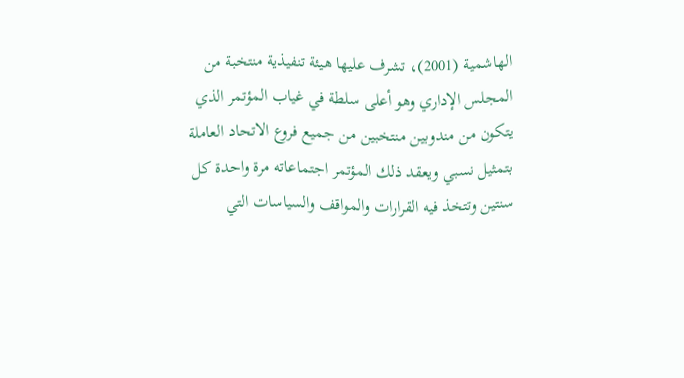الهاشمية (2001)، تشرف عليها هيئة تنفيذية منتخبة من المجلس الإداري وهو أعلى سلطة في غياب المؤتمر الذي يتكون من مندوبين منتخبين من جميع فروع الاتحاد العاملة بتمثيل نسبي ويعقد ذلك المؤتمر اجتماعاته مرة واحدة كل سنتين وتتخذ فيه القرارات والمواقف والسياسات التي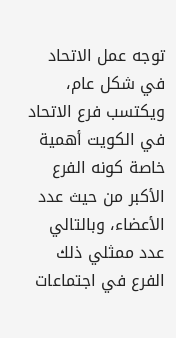توجه عمل الاتحاد في شكل عام، ويكتسب فرع الاتحاد في الكويت أهمية خاصة كونه الفرع الأكبر من حيث عدد الأعضاء، وبالتالي عدد ممثلي ذلك الفرع في اجتماعات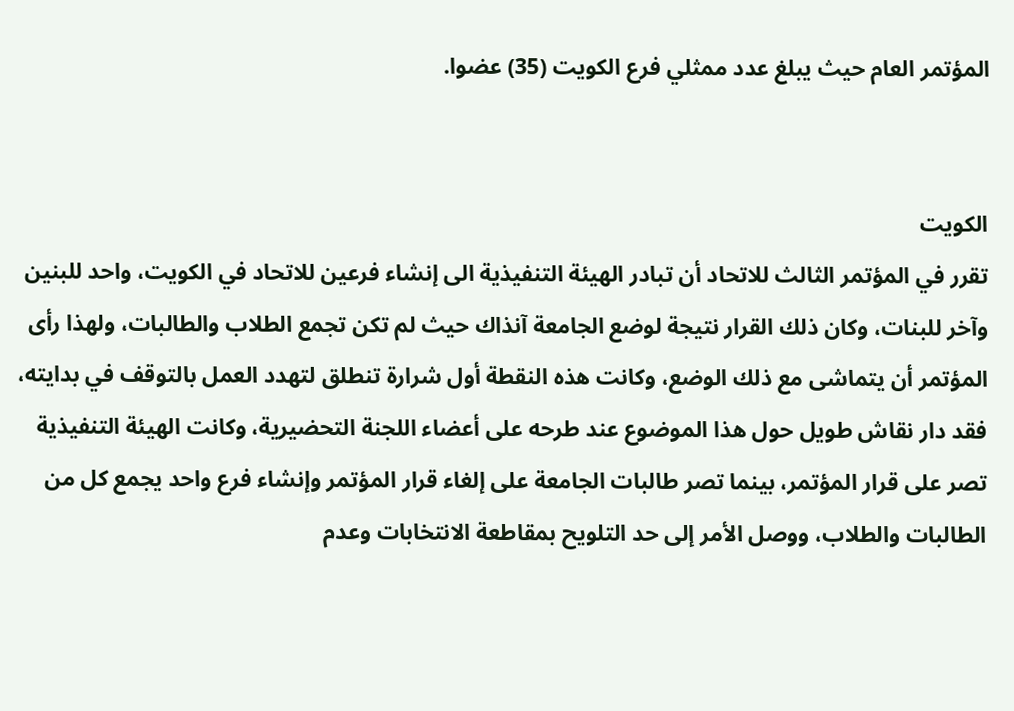المؤتمر العام حيث يبلغ عدد ممثلي فرع الكويت (35) عضوا.


الكويت
تقرر في المؤتمر الثالث للاتحاد أن تبادر الهيئة التنفيذية الى إنشاء فرعين للاتحاد في الكويت، واحد للبنين وآخر للبنات، وكان ذلك القرار نتيجة لوضع الجامعة آنذاك حيث لم تكن تجمع الطلاب والطالبات، ولهذا رأى المؤتمر أن يتماشى مع ذلك الوضع، وكانت هذه النقطة أول شرارة تنطلق لتهدد العمل بالتوقف في بدايته، فقد دار نقاش طويل حول هذا الموضوع عند طرحه على أعضاء اللجنة التحضيرية، وكانت الهيئة التنفيذية تصر على قرار المؤتمر، بينما تصر طالبات الجامعة على إلغاء قرار المؤتمر وإنشاء فرع واحد يجمع كل من الطالبات والطلاب، ووصل الأمر إلى حد التلويح بمقاطعة الانتخابات وعدم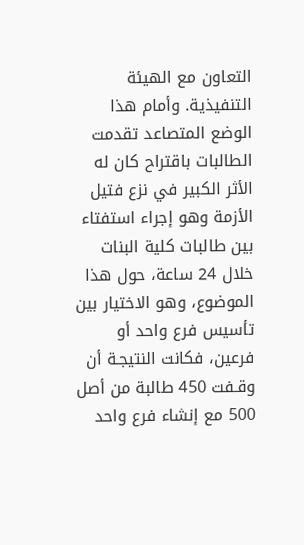التعاون مع الهيئة التنفيذية. وأمام هذا الوضع المتصاعد تقدمت الطالبات باقتراح كان له الأثر الكبير في نزع فتيل الأزمة وهو إجراء استفتاء بين طالبات كلية البنات خلال 24 ساعة، حول هذا الموضوع، وهو الاختيار بين تأسيس فرع واحد أو فرعين، فكانت النتيجـة أن وقـفت 450 طالبة من أصل 500 مع إنشاء فرع واحد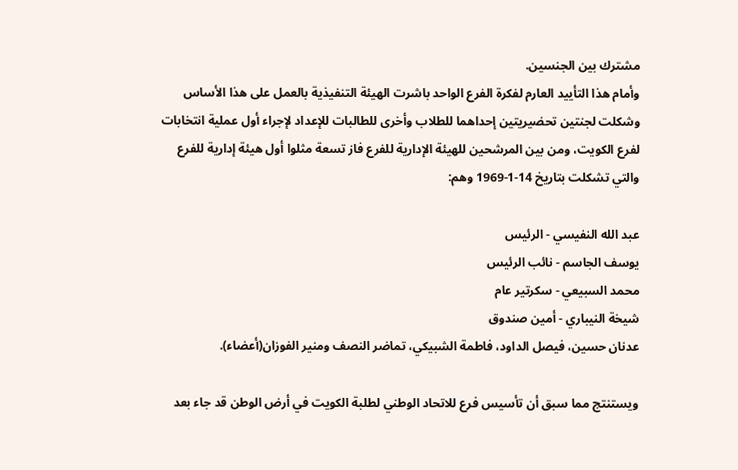مشترك بين الجنسين.
وأمام هذا التأييد العارم لفكرة الفرع الواحد باشرت الهيئة التنفيذية بالعمل على هذا الأساس وشكلت لجنتين تحضيريتين إحداهما للطلاب وأخرى للطالبات للإعداد لإجراء أول عملية انتخابات لفرع الكويت، ومن بين المرشحين للهيئة الإدارية للفرع فاز تسعة مثلوا أول هيئة إدارية للفرع والتي تشكلت بتاريخ 14-1-1969 وهم:

عبد الله النفيسي - الرئيس
يوسف الجاسم - نائب الرئيس
محمد السبيعي - سكرتير عام
شيخة النيباري - أمين صندوق
عدنان حسين، فيصل الداود، فاطمة الشبيكي، تماضر النصف ومنير الفوزان(أعضاء).

ويستنتج مما سبق أن تأسيس فرع للاتحاد الوطني لطلبة الكويت في أرض الوطن قد جاء بعد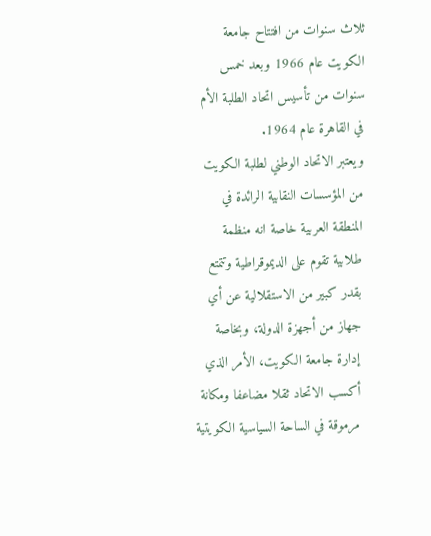ثلاث سنوات من افتتاح جامعة الكويت عام 1966 وبعد خمس سنوات من تأسيس اتحاد الطلبة الأم في القاهرة عام 1964.
ويعتبر الاتحاد الوطني لطلبة الكويت من المؤسسات النقابية الرائدة في المنطقة العربية خاصة انه منظمة طلابية تقوم على الديموقراطية وتتمتع بقدر كبير من الاستقلالية عن أي جهاز من أجهزة الدولة، وبخاصة إدارة جامعة الكويت، الأمر الذي أكسب الاتحاد ثقلا مضاعفا ومكانة مرموقة في الساحة السياسية الكويتية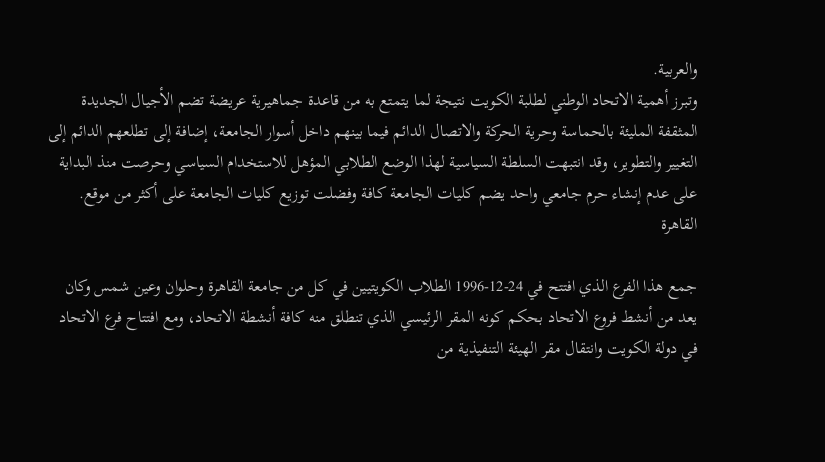والعربية.
وتبرز أهمية الاتحاد الوطني لطلبة الكويت نتيجة لما يتمتع به من قاعدة جماهيرية عريضة تضم الأجيال الجديدة المثقفة المليئة بالحماسة وحرية الحركة والاتصال الدائم فيما بينهم داخل أسوار الجامعة، إضافة إلى تطلعهم الدائم إلى التغيير والتطوير، وقد انتبهت السلطة السياسية لهذا الوضع الطلابي المؤهل للاستخدام السياسي وحرصت منذ البداية على عدم إنشاء حرم جامعي واحد يضم كليات الجامعة كافة وفضلت توزيع كليات الجامعة على أكثر من موقع.
القاهرة

جمع هذا الفرع الذي افتتح في 24-12-1996 الطلاب الكويتيين في كل من جامعة القاهرة وحلوان وعين شمس وكان يعد من أنشط فروع الاتحاد بحكم كونه المقر الرئيسي الذي تنطلق منه كافة أنشطة الاتحاد، ومع افتتاح فرع الاتحاد في دولة الكويت وانتقال مقر الهيئة التنفيذية من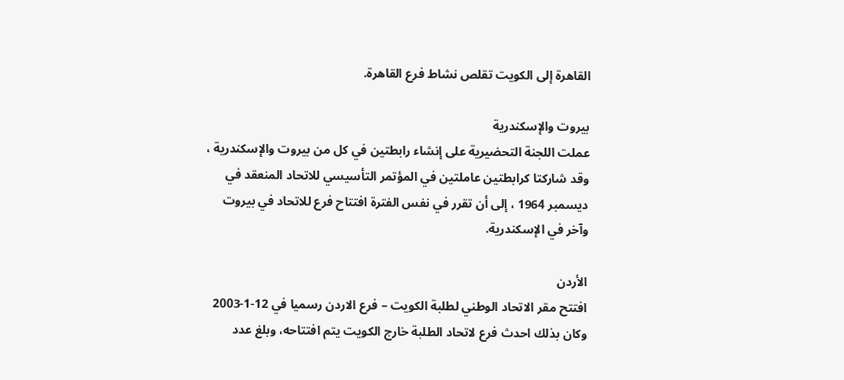القاهرة إلى الكويت تقلص نشاط فرع القاهرة.

بيروت والإسكندرية
عملت اللجنة التحضيرية على إنشاء رابطتين في كل من بيروت والإسكندرية ، وقد شاركتا كرابطتين عاملتين في المؤتمر التأسيسي للاتحاد المنعقد في ديسمبر 1964 ، إلى أن تقرر في نفس الفترة افتتاح فرع للاتحاد في بيروت وآخر في الإسكندرية.

الأردن
افتتح مقر الاتحاد الوطني لطلبة الكويت – فرع الاردن رسميا في 12-1-2003 وكان بذلك احدث فرع لاتحاد الطلبة خارج الكويت يتم افتتاحه، وبلغ عدد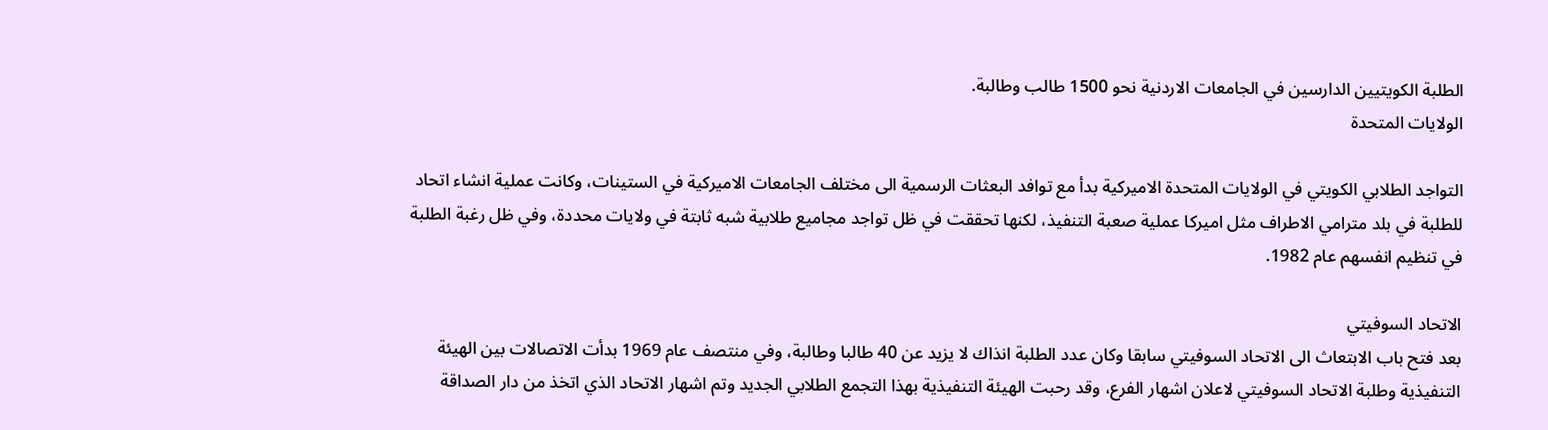الطلبة الكويتيين الدارسين في الجامعات الاردنية نحو 1500 طالب وطالبة.
الولايات المتحدة

التواجد الطلابي الكويتي في الولايات المتحدة الاميركية بدأ مع توافد البعثات الرسمية الى مختلف الجامعات الاميركية في الستينات، وكانت عملية انشاء اتحاد للطلبة في بلد مترامي الاطراف مثل اميركا عملية صعبة التنفيذ، لكنها تحققت في ظل تواجد مجاميع طلابية شبه ثابتة في ولايات محددة، وفي ظل رغبة الطلبة في تنظيم انفسهم عام 1982.

الاتحاد السوفيتي
بعد فتح باب الابتعاث الى الاتحاد السوفيتي سابقا وكان عدد الطلبة انذاك لا يزيد عن 40 طالبا وطالبة، وفي منتصف عام 1969 بدأت الاتصالات بين الهيئة التنفيذية وطلبة الاتحاد السوفيتي لاعلان اشهار الفرع، وقد رحبت الهيئة التنفيذية بهذا التجمع الطلابي الجديد وتم اشهار الاتحاد الذي اتخذ من دار الصداقة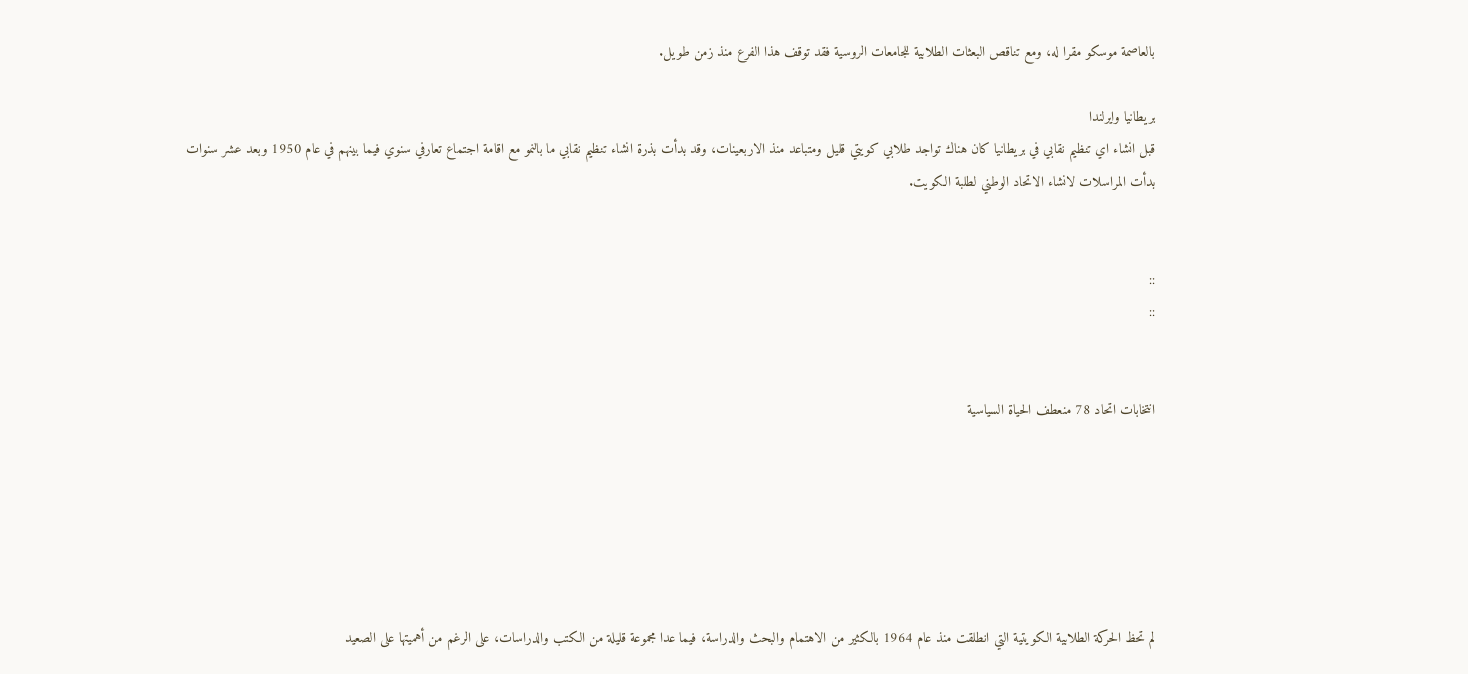بالعاصمة موسكو مقرا له، ومع تناقص البعثات الطلابية للجامعات الروسية فقد توقف هذا الفرع منذ زمن طويل.

بريطانيا وايرلندا
قبل انشاء اي تنظيم نقابي في بريطانيا كان هناك تواجد طلابي كويتي قليل ومتباعد منذ الاربعينات، وقد بدأت بذرة انشاء تنظيم نقابي ما بالنمو مع اقامة اجتماع تعارفي سنوي فيما بينهم في عام 1950 وبعد عشر سنوات بدأت المراسلات لانشاء الاتحاد الوطني لطلبة الكويت.


::
::


انتخابات اتحاد 78 منعطف الحياة السياسية






لم تحظ الحركة الطلابية الكويتية التي انطلقت منذ عام 1964 بالكثير من الاهتمام والبحث والدراسة، فيما عدا مجموعة قليلة من الكتب والدراسات، على الرغم من أهميتها على الصعيد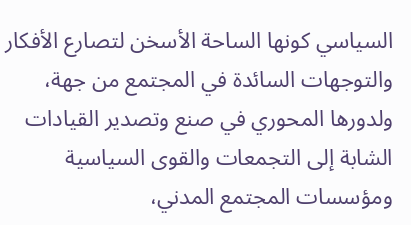السياسي كونها الساحة الأسخن لتصارع الأفكار والتوجهات السائدة في المجتمع من جهة، ولدورها المحوري في صنع وتصدير القيادات الشابة إلى التجمعات والقوى السياسية ومؤسسات المجتمع المدني،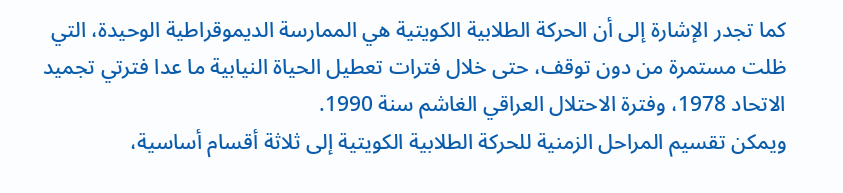كما تجدر الإشارة إلى أن الحركة الطلابية الكويتية هي الممارسة الديموقراطية الوحيدة، التي ظلت مستمرة من دون توقف، حتى خلال فترات تعطيل الحياة النيابية ما عدا فترتي تجميد الاتحاد 1978، وفترة الاحتلال العراقي الغاشم سنة 1990.
ويمكن تقسيم المراحل الزمنية للحركة الطلابية الكويتية إلى ثلاثة أقسام أساسية،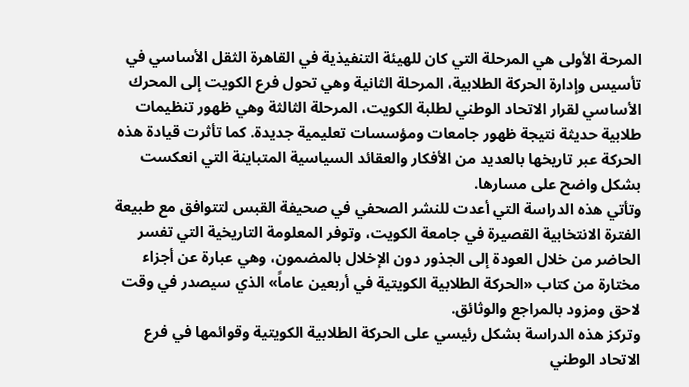المرحة الأولى هي المرحلة التي كان للهيئة التنفيذية في القاهرة الثقل الأساسي في تأسيس وإدارة الحركة الطلابية، المرحلة الثانية وهي تحول فرع الكويت إلى المحرك الأساسي لقرار الاتحاد الوطني لطلبة الكويت، المرحلة الثالثة وهي ظهور تنظيمات طلابية حديثة نتيجة ظهور جامعات ومؤسسات تعليمية جديدة. كما تأثرت قيادة هذه الحركة عبر تاريخها بالعديد من الأفكار والعقائد السياسية المتباينة التي انعكست بشكل واضح على مسارها.
وتأتي هذه الدراسة التي أعدت للنشر الصحفي في صحيفة القبس لتتوافق مع طبيعة الفترة الانتخابية القصيرة في جامعة الكويت، وتوفر المعلومة التاريخية التي تفسر الحاضر من خلال العودة إلى الجذور دون الإخلال بالمضمون، وهي عبارة عن أجزاء مختارة من كتاب «الحركة الطلابية الكويتية في أربعين عاماً» الذي سيصدر في وقت لاحق ومزود بالمراجع والوثائق.
وتركز هذه الدراسة بشكل رئيسي على الحركة الطلابية الكويتية وقوائمها في فرع الاتحاد الوطني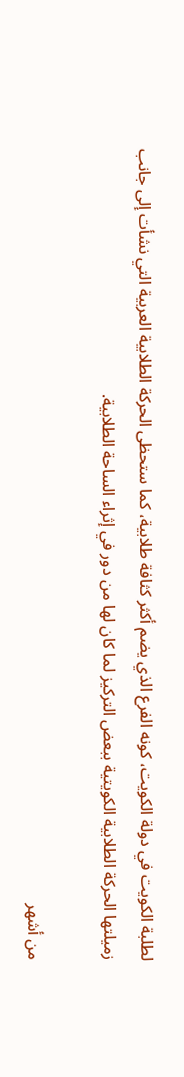لطلبة الكويت في دولة الكويت، كونه الفرع الذي يضم أكثر كثافة طلابية، كما ستحظى الحركة الطلابية العربية التي نشأت إلى جانب زميلتها الحركة الطلابية الكويتية ببعض التركيز لما كان لها من دور في إثراء الساحة الطلابية.

من أشهر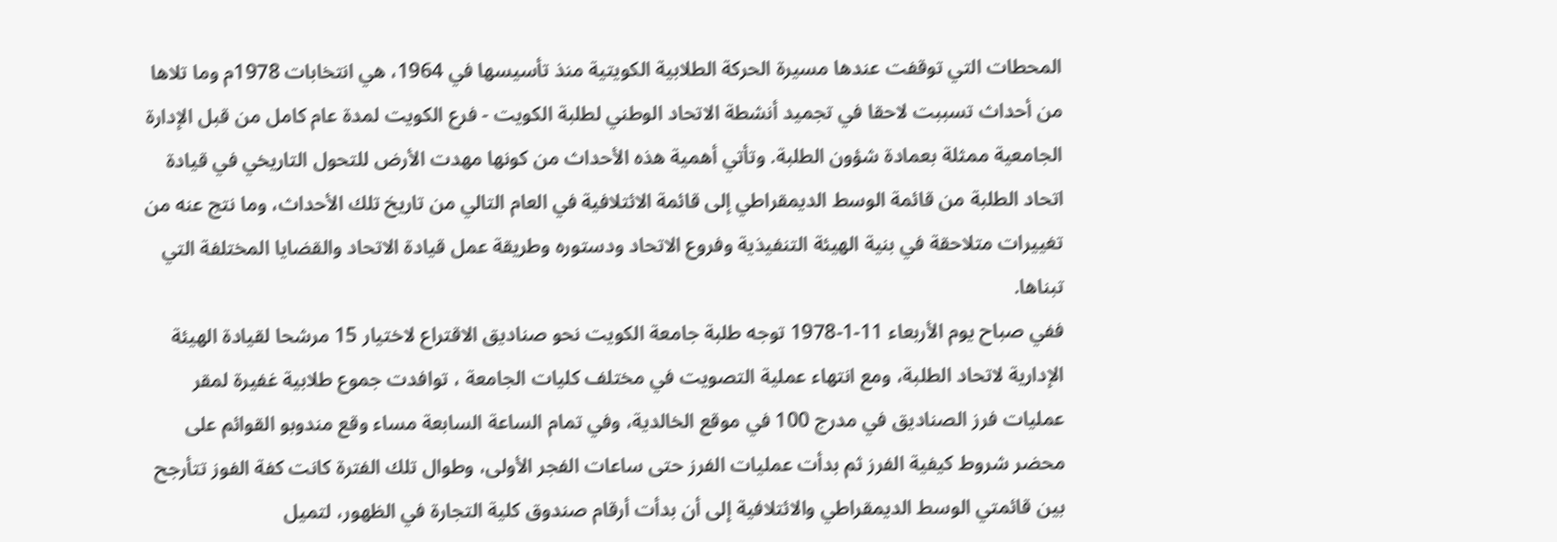المحطات التي توقفت عندها مسيرة الحركة الطلابية الكويتية منذ تأسيسها في 1964، هي انتخابات 1978م وما تلاها من أحداث تسببت لاحقا في تجميد أنشطة الاتحاد الوطني لطلبة الكويت - فرع الكويت لمدة عام كامل من قبل الإدارة الجامعية ممثلة بعمادة شؤون الطلبة. وتأتي أهمية هذه الأحداث من كونها مهدت الأرض للتحول التاريخي في قيادة اتحاد الطلبة من قائمة الوسط الديمقراطي إلى قائمة الائتلافية في العام التالي من تاريخ تلك الأحداث، وما نتج عنه من تغييرات متلاحقة في بنية الهيئة التنفيذية وفروع الاتحاد ودستوره وطريقة عمل قيادة الاتحاد والقضايا المختلفة التي تبناها.
ففي صباح يوم الأربعاء 11-1-1978 توجه طلبة جامعة الكويت نحو صناديق الاقتراع لاختيار 15 مرشحا لقيادة الهيئة الإدارية لاتحاد الطلبة، ومع انتهاء عملية التصويت في مختلف كليات الجامعة ، توافدت جموع طلابية غفيرة لمقر عمليات فرز الصناديق في مدرج 100 في موقع الخالدية، وفي تمام الساعة السابعة مساء وقع مندوبو القوائم على محضر شروط كيفية الفرز ثم بدأت عمليات الفرز حتى ساعات الفجر الأولى، وطوال تلك الفترة كانت كفة الفوز تتأرجح بين قائمتي الوسط الديمقراطي والائتلافية إلى أن بدأت أرقام صندوق كلية التجارة في الظهور، لتميل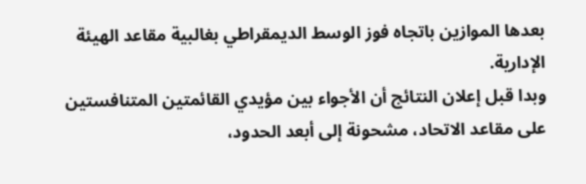بعدها الموازين باتجاه فوز الوسط الديمقراطي بغالبية مقاعد الهيئة الإدارية.
وبدا قبل إعلان النتائج أن الأجواء بين مؤيدي القائمتين المتنافستين على مقاعد الاتحاد، مشحونة إلى أبعد الحدود،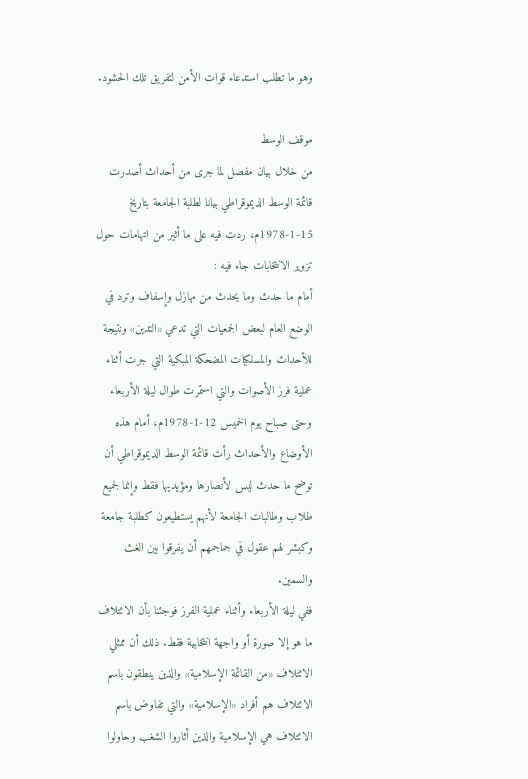وهو ما تطلب استدعاء قوات الأمن لتفريق تلك الحشود.

موقف الوسط
من خلال بيان مفصل لما جرى من أحداث أصدرت قائمة الوسط الديموقراطي بيانا لطلبة الجامعة بتاريخ 15-1-1978م، ردت فيه على ما أثير من اتهامات حول تزوير الانتخابات جاء فيه :
أمام ما حدث وما يحدث من مهازل وإسفاف وترد في الوضع العام لبعض الجمعيات التي تدعي «التدين» ونتيجة للأحداث والمسلكيات المضحكة المبكية التي جرت أثناء عملية فرز الأصوات والتي استمرت طوال ليلة الأربعاء وحتى صباح يوم الخميس 12-1-1978م، أمام هذه الأوضاع والأحداث رأت قائمة الوسط الديموقراطي أن توضح ما حدث ليس لأنصارها ومؤيديها فقط وإنما لجميع طلاب وطالبات الجامعة لأنهم يستطيعون كطلبة جامعة وكبشر لهم عقول في جماجمهم أن يفرقوا بين الغث والسمين.
ففي ليلة الأربعاء وأثناء عملية الفرز فوجئنا بأن الائتلاف ما هو إلا صورة أو واجهة انتخابية فقط. ذلك أن ممثلي الائتلاف «من القائمة الإسلامية» والذين ينطقون باسم الائتلاف هم أفراد «الإسلامية» والتي تفاوض باسم الائتلاف هي الإسلامية والذين أثاروا الشغب وحاولوا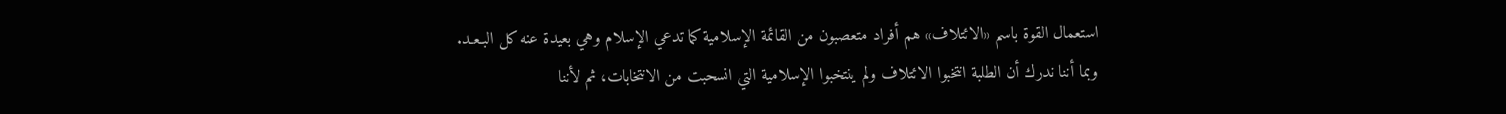استعمال القوة باسم «الائتلاف» هم أفراد متعصبون من القائمة الإسلامية كما تدعي الإسلام وهي بعيدة عنه كل البـعـد.
وبما أننا ندرك أن الطلبة انتخبوا الائتلاف ولم ينتخبوا الإسلامية التي انسحبت من الانتخابات، ثم لأننا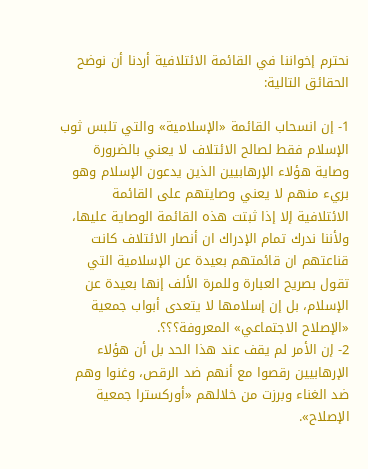نحترم إخواننا في القائمة الائتلافية أردنا أن نوضح الحقائق التالية:

1- إن انسحاب القائمة «الإسلامية» والتي تلبس ثوب الإسلام فقط لصالح الائتلاف لا يعني بالضرورة وصاية هؤلاء الإرهابيين الذين يدعون الإسلام وهو بريء منهم لا يعني وصايتهم على القائمة الائتلافية إلا إذا ثبتت هذه القائمة الوصاية عليها، ولأننا ندرك تمام الإدراك ان أنصار الائتلاف كانت قناعتهم ان قائمتهم بعيدة عن الإسلامية التي تقول بصريح العبارة وللمرة الألف إنها بعيدة عن الإسلام، بل إن إسلامها لا يتعدى أبواب جمعية «الإصلاح الاجتماعي» المعروفة؟؟؟.
2- إن الأمر لم يقف عند هذا الحد بل أن هؤلاء الإرهابيين رقصوا مع أنهم ضد الرقص، وغنوا وهم ضد الغناء وبرزت من خلالهم «أوركسترا جمعية الإصلاح».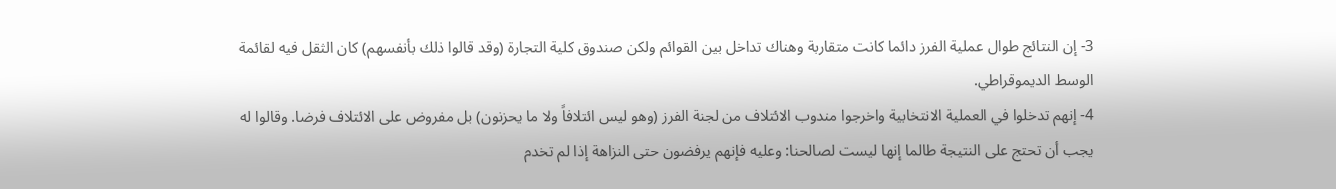3- إن النتائج طوال عملية الفرز دائما كانت متقاربة وهناك تداخل بين القوائم ولكن صندوق كلية التجارة (وقد قالوا ذلك بأنفسهم) كان الثقل فيه لقائمة الوسط الديموقراطي.
4- إنهم تدخلوا في العملية الانتخابية واخرجوا مندوب الائتلاف من لجنة الفرز (وهو ليس ائتلافاً ولا ما يحزنون) بل مفروض على الائتلاف فرضا. وقالوا له يجب أن تحتج على النتيجة طالما إنها ليست لصالحنا: وعليه فإنهم يرفضون حتى النزاهة إذا لم تخدم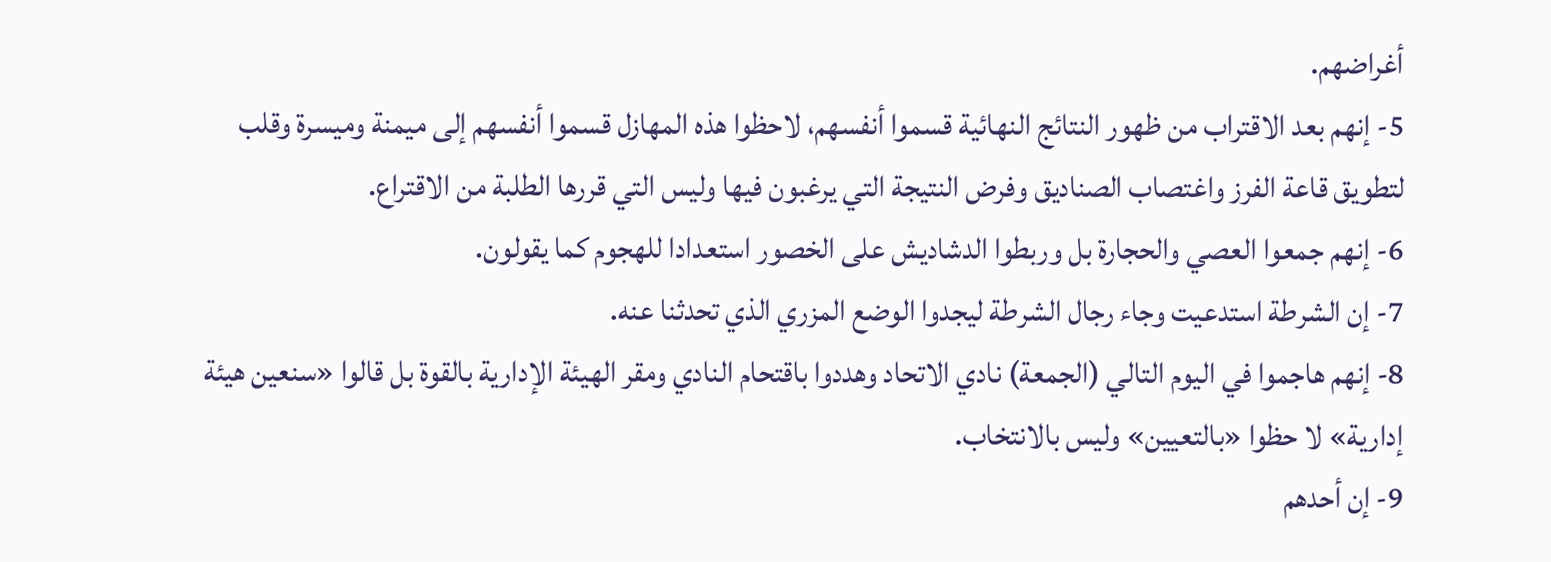أغراضهم.
5- إنهم بعد الاقتراب من ظهور النتائج النهائية قسموا أنفسهم، لاحظوا هذه المهازل قسموا أنفسهم إلى ميمنة وميسرة وقلب لتطويق قاعة الفرز واغتصاب الصناديق وفرض النتيجة التي يرغبون فيها وليس التي قررها الطلبة من الاقتراع.
6- إنهم جمعوا العصي والحجارة بل وربطوا الدشاديش على الخصور استعدادا للهجوم كما يقولون.
7- إن الشرطة استدعيت وجاء رجال الشرطة ليجدوا الوضع المزري الذي تحدثنا عنه.
8- إنهم هاجموا في اليوم التالي (الجمعة) نادي الاتحاد وهددوا باقتحام النادي ومقر الهيئة الإدارية بالقوة بل قالوا «سنعين هيئة إدارية» لا حظوا «بالتعيين» وليس بالانتخاب.
9- إن أحدهم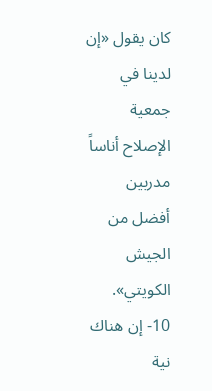كان يقول «إن لدينا في جمعية الإصلاح أناساً مدربين أفضل من الجيش الكويتي».
10- إن هناك نية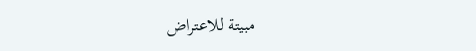مبيتة للاعتراض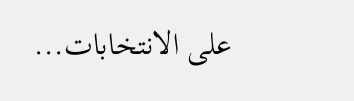على الانتخابات...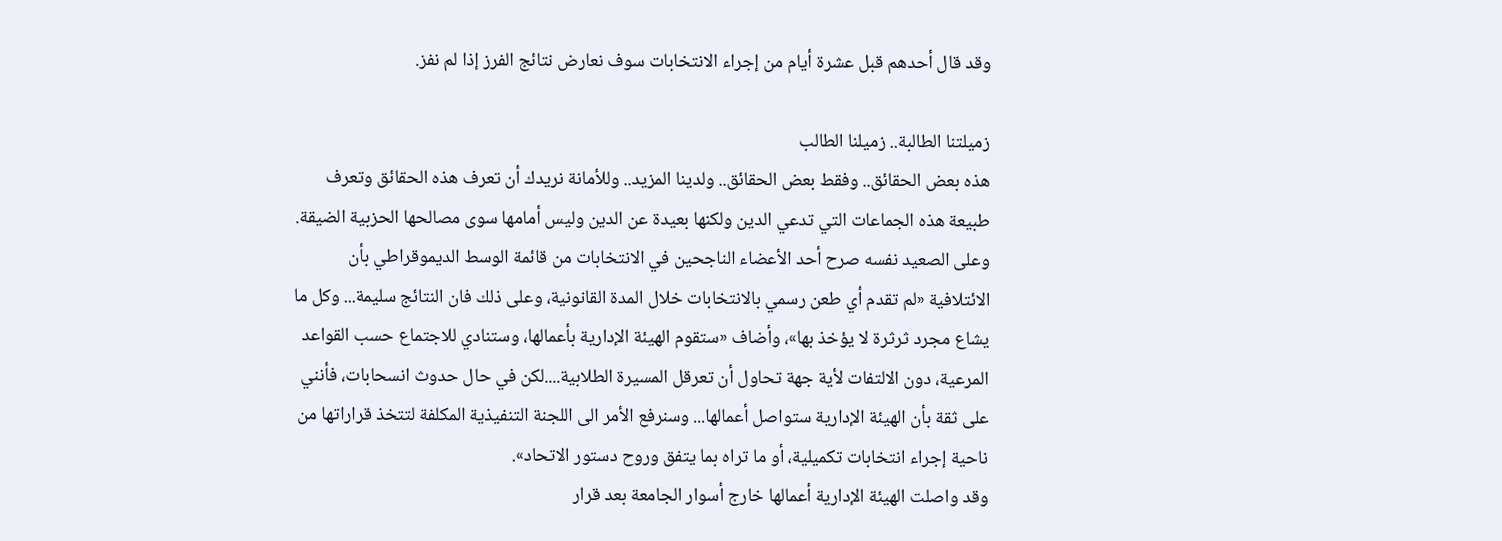وقد قال أحدهم قبل عشرة أيام من إجراء الانتخابات سوف نعارض نتائج الفرز إذا لم نفز.

زميلتنا الطالبة.. زميلنا الطالب
هذه بعض الحقائق.. وفقط بعض الحقائق.. ولدينا المزيد.. وللأمانة نريدك أن تعرف هذه الحقائق وتعرف طبيعة هذه الجماعات التي تدعي الدين ولكنها بعيدة عن الدين وليس أمامها سوى مصالحها الحزبية الضيقة.
وعلى الصعيد نفسه صرح أحد الأعضاء الناجحين في الانتخابات من قائمة الوسط الديموقراطي بأن الائتلافية «لم تقدم أي طعن رسمي بالانتخابات خلال المدة القانونية، وعلى ذلك فان النتائج سليمة... وكل ما يشاع مجرد ثرثرة لا يؤخذ بها»، وأضاف «ستقوم الهيئة الإدارية بأعمالها، وستنادي للاجتماع حسب القواعد المرعية، دون الالتفات لأية جهة تحاول أن تعرقل المسيرة الطلابية....لكن في حال حدوث انسحابات، فأنني على ثقة بأن الهيئة الإدارية ستواصل أعمالها... وسنرفع الأمر الى اللجنة التنفيذية المكلفة لتتخذ قراراتها من ناحية إجراء انتخابات تكميلية، أو ما تراه بما يتفق وروح دستور الاتحاد».
وقد واصلت الهيئة الإدارية أعمالها خارج أسوار الجامعة بعد قرار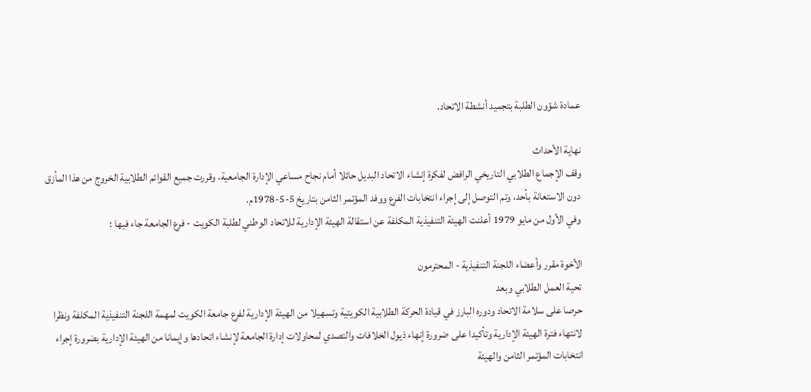عمادة شؤون الطلبة بتجميد أنشطة الاتحاد.

نهاية الأحداث
وقف الإجماع الطلابي التاريخي الرافض لفكرة إنشاء الاتحاد البديل حائلا أمام نجاح مساعي الإدارة الجامعية، وقررت جميع القوائم الطلابية الخروج من هذا المأزق دون الاستعانة بأحد، وتم التوصل إلى إجراء انتخابات الفرع ووفد المؤتمر الثامن بتاريخ 5-5-1978م.
وفي الأول من مايو 1979 أعلنت الهيئة التنفيذية المكلفة عن استقالة الهيئة الإدارية للاتحاد الوطني لطلبة الكويت - فرع الجامعة جاء فيها :

الأخوة مقرر وأعضاء اللجنة التنفيذية - المحترمون
تحية العمل الطلابي وبعد
حرصا على سلامة الاتحاد ودوره البارز في قيادة الحركة الطلابية الكويتية وتسهيلا من الهيئة الإدارية لفرع جامعة الكويت لمهمة اللجنة التنفيذية المكلفة ونظرا لانتهاء فترة الهيئة الإدارية وتأكيدا على ضرورة إنهاء ذيول الخلافات والتصدي لمحاولات إدارة الجامعة لإنشاء اتحادها وإيمانا من الهيئة الإدارية بضرورة إجراء انتخابات المؤتمر الثامن والهيئة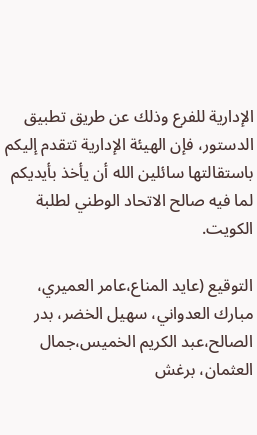الإدارية للفرع وذلك عن طريق تطبيق الدستور، فإن الهيئة الإدارية تتقدم إليكم باستقالتها سائلين الله أن يأخذ بأيديكم لما فيه صالح الاتحاد الوطني لطلبة الكويت.

التوقيع (عايد المناع،عامر العميري، مبارك العدواني، سهيل الخضر، بدر الصالح،عبد الكريم الخميس،جمال العثمان، برغش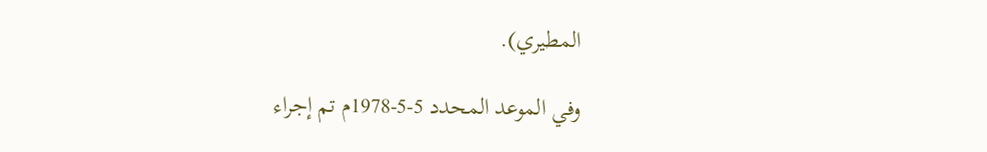المطيري).

وفي الموعد المحدد 5-5-1978م تم إجراء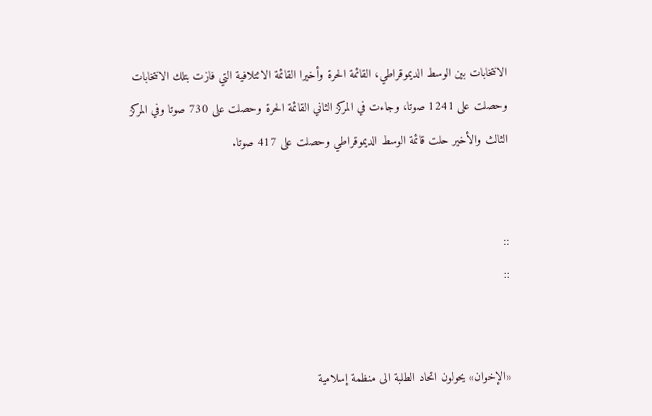الانتخابات بين الوسط الديموقراطي، القائمة الحرة وأخيرا القائمة الائتلافية التي فازت بتلك الانتخابات وحصلت على 1241 صوتا، وجاءت في المركز الثاني القائمة الحرة وحصلت على 730 صوتا وفي المركز الثالث والأخير حلت قائمة الوسط الديموقراطي وحصلت على 417 صوتا.


::
::


«الإخوان» يحولون اتحاد الطلبة الى منظمة إسلامية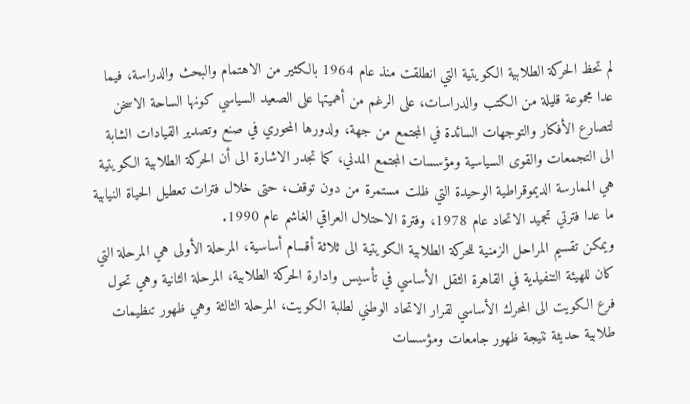لم تحظ الحركة الطلابية الكويتية التي انطلقت منذ عام 1964 بالكثير من الاهتمام والبحث والدراسة، فيما عدا مجموعة قليلة من الكتب والدراسات، على الرغم من أهميتها على الصعيد السياسي كونها الساحة الاسخن لتصارع الأفكار والتوجهات السائدة في المجتمع من جهة، ولدورها المحوري في صنع وتصدير القيادات الشابة الى التجمعات والقوى السياسية ومؤسسات المجتمع المدني، كما تجدر الاشارة الى أن الحركة الطلابية الكويتية هي الممارسة الديموقراطية الوحيدة التي ظلت مستمرة من دون توقف، حتى خلال فترات تعطيل الحياة النيابية ما عدا فترتي تجميد الاتحاد عام 1978، وفترة الاحتلال العراقي الغاشم عام 1990.
ويمكن تقسيم المراحل الزمنية للحركة الطلابية الكويتية الى ثلاثة أقسام أساسية، المرحلة الأولى هي المرحلة التي كان للهيئة التنفيذية في القاهرة الثقل الأساسي في تأسيس وادارة الحركة الطلابية، المرحلة الثانية وهي تحول فرع الكويت الى المحرك الأساسي لقرار الاتحاد الوطني لطلبة الكويت، المرحلة الثالثة وهي ظهور تنظيمات طلابية حديثة نتيجة ظهور جامعات ومؤسسات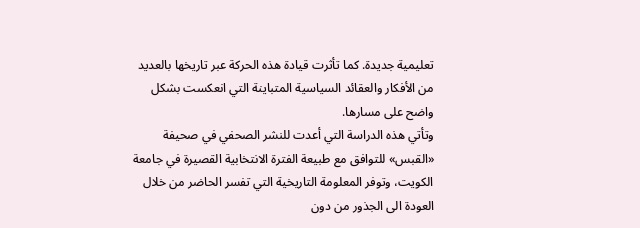تعليمية جديدة. كما تأثرت قيادة هذه الحركة عبر تاريخها بالعديد من الأفكار والعقائد السياسية المتباينة التي انعكست بشكل واضح على مسارها.
وتأتي هذه الدراسة التي أعدت للنشر الصحفي في صحيفة «القبس» للتوافق مع طبيعة الفترة الانتخابية القصيرة في جامعة الكويت، وتوفر المعلومة التاريخية التي تفسر الحاضر من خلال العودة الى الجذور من دون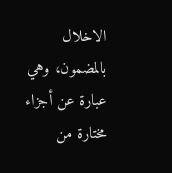الاخلال بالمضمون، وهي عبارة عن أجزاء مختارة من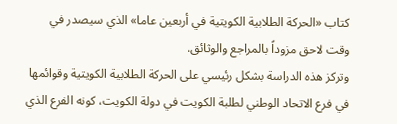كتاب «الحركة الطلابية الكويتية في أربعين عاما» الذي سيصدر في وقت لاحق مزوداً بالمراجع والوثائق.
وتركز هذه الدراسة بشكل رئيسي على الحركة الطلابية الكويتية وقوائمها في فرع الاتحاد الوطني لطلبة الكويت في دولة الكويت، كونه الفرع الذي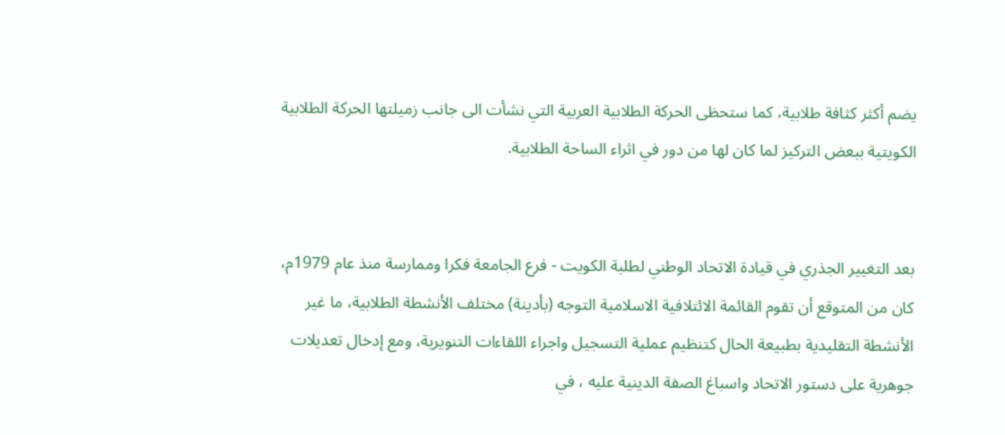يضم أكثر كثافة طلابية، كما ستحظى الحركة الطلابية العربية التي نشأت الى جانب زميلتها الحركة الطلابية الكويتية ببعض التركيز لما كان لها من دور في اثراء الساحة الطلابية.


بعد التغيير الجذري في قيادة الاتحاد الوطني لطلبة الكويت - فرع الجامعة فكرا وممارسة منذ عام 1979م، كان من المتوقع أن تقوم القائمة الائتلافية الاسلامية التوجه (بأدينة) مختلف الأنشطة الطلابية، ما غير الأنشطة التقليدية بطبيعة الحال كتنظيم عملية التسجيل واجراء اللقاءات التنويرية، ومع إدخال تعديلات جوهرية على دستور الاتحاد واسباغ الصفة الدينية عليه ، في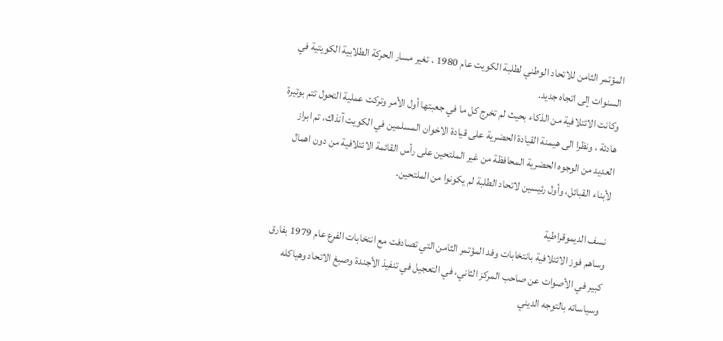المؤتمر الثامن للاتحاد الوطني لطلبة الكويت عام 1980 ، تغير مسار الحركة الطلابية الكويتية في السنوات إلى اتجاه جديد.
وكانت الائتلافية من الذكاء بحيث لم تخرج كل ما في جعبتها أول الأمر وتركت عملية التحول تتم بوتيرة هادئة ، ونظرا الى هيمنة القيادة الحضرية على قيادة الاخوان المسلمين في الكويت آنذاك، تم ابراز العديد من الوجوه الحضرية المحافظة من غير الملتحين على رأس القائمة الائتلافية من دون اهمال لأبناء القبائل، وأول رئيسين لاتحاد الطلبة لم يكونوا من الملتحين.

نسف الديموقراطية
وساهم فوز الائتلافية بانتخابات وفد المؤتمر الثامن التي تصادفت مع انتخابات الفرع عام 1979 بفارق كبير في الأصوات عن صاحب المركز الثاني، في التعجيل في تنفيذ الأجندة وصبغ الاتحاد وهياكله وسياساته بالتوجه الديني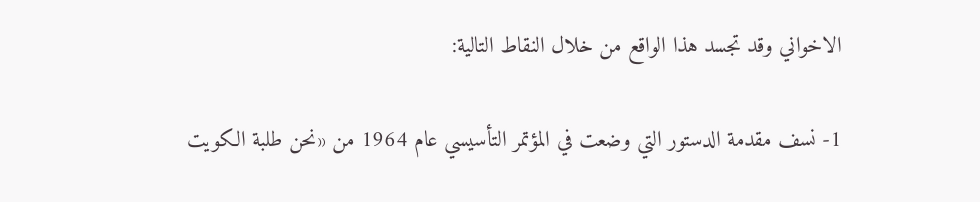الاخواني وقد تجسد هذا الواقع من خلال النقاط التالية:

1- نسف مقدمة الدستور التي وضعت في المؤتمر التأسيسي عام 1964 من «نحن طلبة الكويت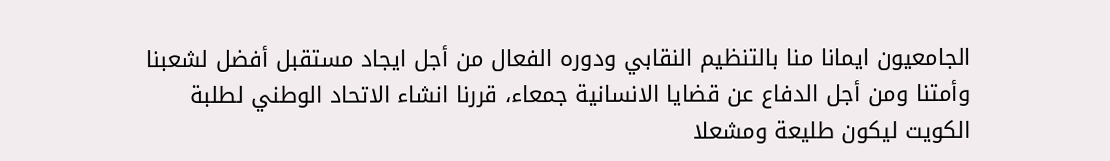الجامعيون ايمانا منا بالتنظيم النقابي ودوره الفعال من أجل ايجاد مستقبل أفضل لشعبنا وأمتنا ومن أجل الدفاع عن قضايا الانسانية جمعاء، قررنا انشاء الاتحاد الوطني لطلبة الكويت ليكون طليعة ومشعلا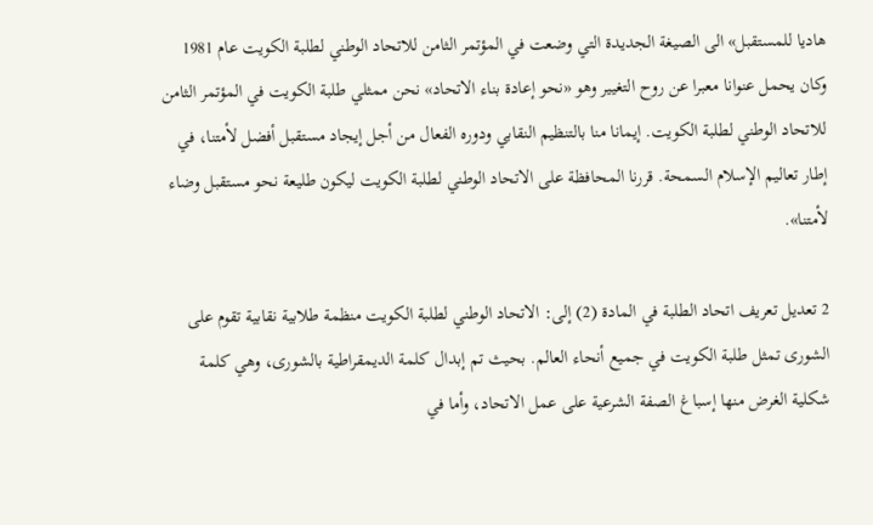هاديا للمستقبل» الى الصيغة الجديدة التي وضعت في المؤتمر الثامن للاتحاد الوطني لطلبة الكويت عام 1981 وكان يحمل عنوانا معبرا عن روح التغيير وهو «نحو إعادة بناء الاتحاد» نحن ممثلي طلبة الكويت في المؤتمر الثامن للاتحاد الوطني لطلبة الكويت. إيمانا منا بالتنظيم النقابي ودوره الفعال من أجل إيجاد مستقبل أفضل لأمتنا، في إطار تعاليم الإسلام السمحة. قررنا المحافظة على الاتحاد الوطني لطلبة الكويت ليكون طليعة نحو مستقبل وضاء لأمتنا».

2 تعديل تعريف اتحاد الطلبة في المادة (2) إلى: الاتحاد الوطني لطلبة الكويت منظمة طلابية نقابية تقوم على الشورى تمثل طلبة الكويت في جميع أنحاء العالم. بحيث تم إبدال كلمة الديمقراطية بالشورى، وهي كلمة شكلية الغرض منها إسباغ الصفة الشرعية على عمل الاتحاد، وأما في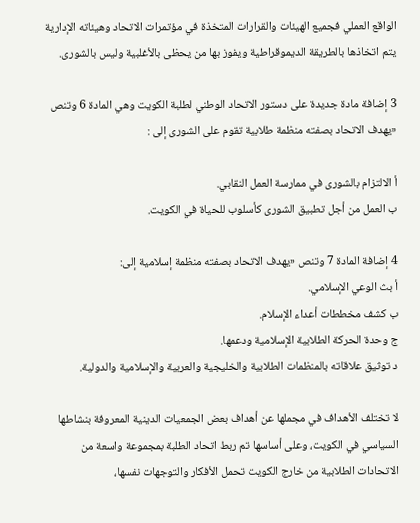الواقع العملي فجميع الهيئات والقرارات المتخذة في مؤتمرات الاتحاد وهيئاته الإدارية يتم اتخاذها بالطريقة الديموقراطية ويفوز بها من يحظى بالأغلبية وليس بالشورى.

3 إضافة مادة جديدة على دستور الاتحاد الوطني لطلبة الكويت وهي المادة 6 وتنص «يهدف الاتحاد بصفته منظمة طلابية تقوم على الشورى إلى :

أ الالتزام بالشورى في ممارسة العمل النقابي.
ب العمل من أجل تطبيق الشورى كأسلوب للحياة في الكويت.

4 إضافة المادة 7 وتنص «يهدف الاتحاد بصفته منظمة إسلامية إلى:
أ بث الوعي الإسلامي.
ب كشف مخططات أعداء الإسلام.
ج وحدة الحركة الطلابية الإسلامية ودعمها.
د توثيق علاقاته بالمنظمات الطلابية والخليجية والعربية والإسلامية والدولية.

لا تختلف الأهداف في مجملها عن أهداف بعض الجمعيات الدينية المعروفة بنشاطها السياسي في الكويت، وعلى أساسها تم ربط اتحاد الطلبة بمجموعة واسعة من الاتحادات الطلابية من خارج الكويت تحمل الأفكار والتوجهات نفسها،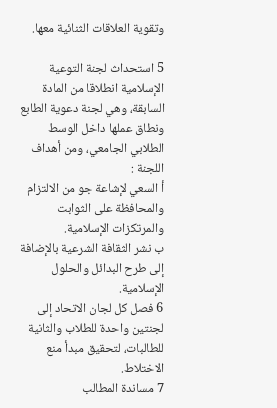وتقوية العلاقات الثنائية معها.

5 استحداث لجنة التوعية الإسلامية انطلاقا من المادة السابقة، وهي لجنة دعوية الطابع ونطاق عملها داخل الوسط الطلابي الجامعي، ومن أهداف اللجنة :
أ السعي لإشاعة جو من الالتزام والمحافظة على الثوابت والمرتكزات الإسلامية.
ب نشر الثقافة الشرعية بالإضافة إلى طرح البدائل والحلول الإسلامية.
6 فصل كل لجان الاتحاد إلى لجنتين واحدة للطلاب والثانية للطالبات، لتحقيق مبدأ منع الاختلاط.
7 مساندة المطالب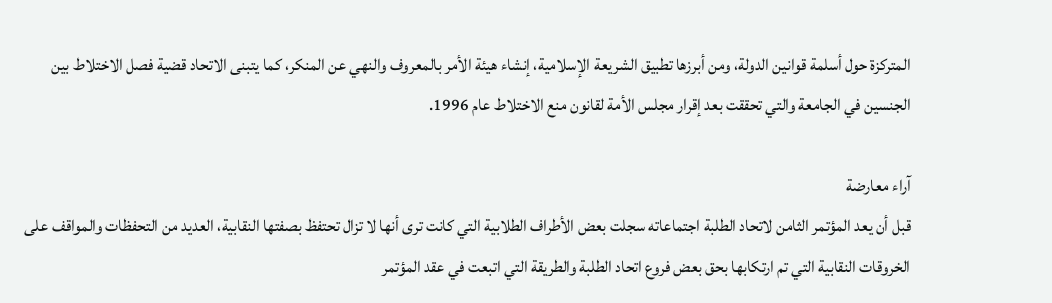المتركزة حول أسلمة قوانين الدولة، ومن أبرزها تطبيق الشريعة الإسلامية، إنشاء هيئة الأمر بالمعروف والنهي عن المنكر، كما يتبنى الاتحاد قضية فصل الاختلاط بين الجنسين في الجامعة والتي تحققت بعد إقرار مجلس الأمة لقانون منع الاختلاط عام 1996.

آراء معارضة
قبل أن يعد المؤتمر الثامن لاتحاد الطلبة اجتماعاته سجلت بعض الأطراف الطلابية التي كانت ترى أنها لا تزال تحتفظ بصفتها النقابية، العديد من التحفظات والمواقف على الخروقات النقابية التي تم ارتكابها بحق بعض فروع اتحاد الطلبة والطريقة التي اتبعت في عقد المؤتمر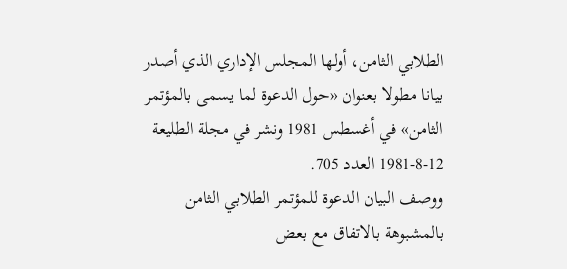الطلابي الثامن، أولها المجلس الإداري الذي أصدر بيانا مطولا بعنوان «حول الدعوة لما يسمى بالمؤتمر الثامن» في أغسطس 1981 ونشر في مجلة الطليعة 12-8-1981 العدد 705.
ووصف البيان الدعوة للمؤتمر الطلابي الثامن بالمشبوهة بالاتفاق مع بعض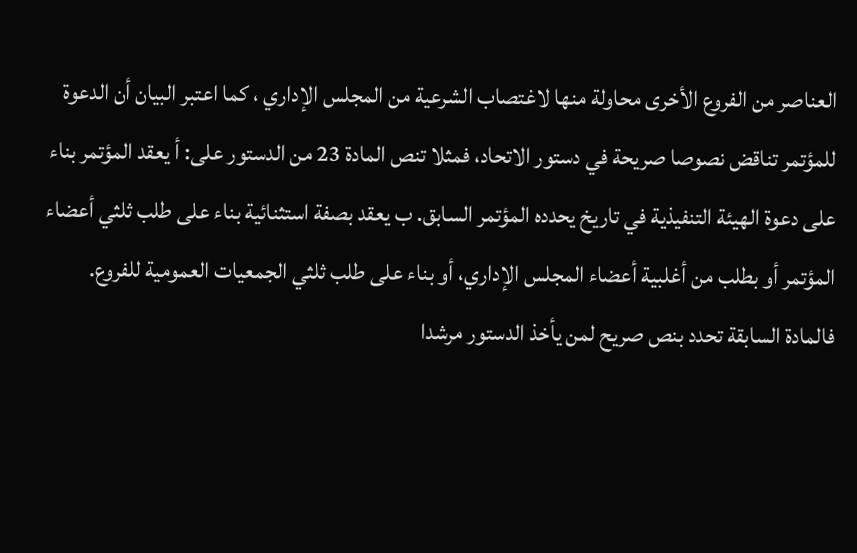العناصر من الفروع الأخرى محاولة منها لاغتصاب الشرعية من المجلس الإداري ، كما اعتبر البيان أن الدعوة للمؤتمر تناقض نصوصا صريحة في دستور الاتحاد، فمثلا تنص المادة 23 من الدستور على: أ يعقد المؤتمر بناء على دعوة الهيئة التنفيذية في تاريخ يحدده المؤتمر السابق. ب يعقد بصفة استثنائية بناء على طلب ثلثي أعضاء المؤتمر أو بطلب من أغلبية أعضاء المجلس الإداري، أو بناء على طلب ثلثي الجمعيات العمومية للفروع.
فالمادة السابقة تحدد بنص صريح لمن يأخذ الدستور مرشدا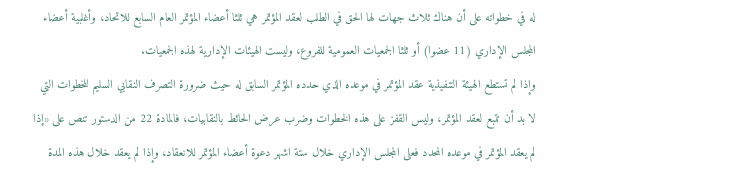له في خطواته على أن هناك ثلاث جهات لها الحق في الطلب لعقد المؤتمر هي ثلثا أعضاء المؤتمر العام السابع للاتحاد، وأغلبية أعضاء المجلس الإداري (11 عضوا) أو ثلثا الجمعيات العمومية للفروع، وليست الهيئات الإدارية لهذه الجمعيات.
وإذا لم تستطع الهيئة التنفيذية عقد المؤتمر في موعده الذي حدده المؤتمر السابق له حيث ضرورة التصرف النقابي السليم للخطوات التي لا بد أن تتبع لعقد المؤتمر، وليس القفز على هذه الخطوات وضرب عرض الحائط بالنقابيات، فالمادة 22 من الدستور تنص على «إذا لم يعقد المؤتمر في موعده المحدد فعلى المجلس الإداري خلال ستة اشهر دعوة أعضاء المؤتمر للانعقاد، وإذا لم يعقد خلال هذه المدة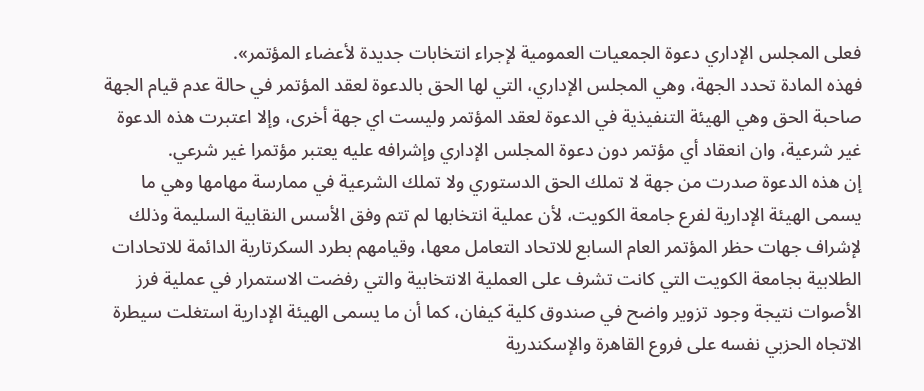فعلى المجلس الإداري دعوة الجمعيات العمومية لإجراء انتخابات جديدة لأعضاء المؤتمر».
فهذه المادة تحدد الجهة، وهي المجلس الإداري، التي لها الحق بالدعوة لعقد المؤتمر في حالة عدم قيام الجهة صاحبة الحق وهي الهيئة التنفيذية في الدعوة لعقد المؤتمر وليست اي جهة أخرى، وإلا اعتبرت هذه الدعوة غير شرعية، وان انعقاد أي مؤتمر دون دعوة المجلس الإداري وإشرافه عليه يعتبر مؤتمرا غير شرعي.
إن هذه الدعوة صدرت من جهة لا تملك الحق الدستوري ولا تملك الشرعية في ممارسة مهامها وهي ما يسمى الهيئة الإدارية لفرع جامعة الكويت، لأن عملية انتخابها لم تتم وفق الأسس النقابية السليمة وذلك لإشراف جهات حظر المؤتمر العام السابع للاتحاد التعامل معها، وقيامهم بطرد السكرتارية الدائمة للاتحادات الطلابية بجامعة الكويت التي كانت تشرف على العملية الانتخابية والتي رفضت الاستمرار في عملية فرز الأصوات نتيجة وجود تزوير واضح في صندوق كلية كيفان، كما أن ما يسمى الهيئة الإدارية استغلت سيطرة الاتجاه الحزبي نفسه على فروع القاهرة والإسكندرية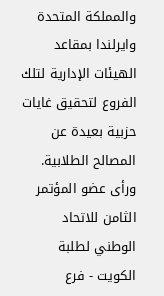والمملكة المتحدة وايرلندا بمقاعد الهيئات الإدارية لتلك الفروع لتحقيق غايات حزبية بعيدة عن المصالح الطلابية.
ورأى عضو المؤتمر الثامن للاتحاد الوطني لطلبة الكويت - فرع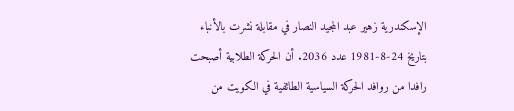الإسكندرية زهير عبد المجيد النصار في مقابلة نشرت بالأنباء بتاريخ 24-8-1981 عدد 2036. أن الحركة الطلابية أصبحت رافدا من روافد الحركة السياسية الطائفية في الكويت من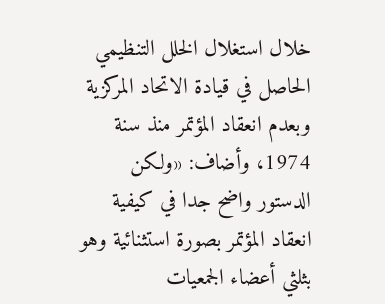خلال استغلال الخلل التنظيمي الحاصل في قيادة الاتحاد المركزية وبعدم انعقاد المؤتمر منذ سنة 1974، وأضاف: «ولكن الدستور واضح جدا في كيفية انعقاد المؤتمر بصورة استثنائية وهو بثلثي أعضاء الجمعيات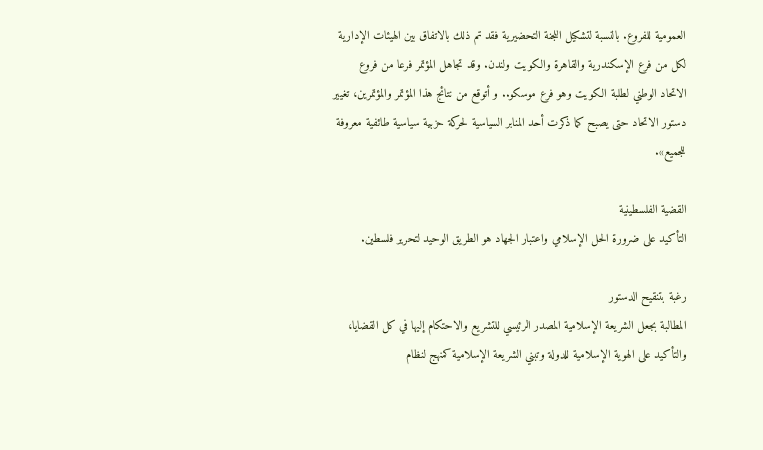العمومية للفروع. بالنسبة لتشكيل اللجنة التحضيرية فقد تم ذلك بالاتفاق بين الهيئات الإدارية لكل من فرع الإسكندرية والقاهرة والكويت ولندن. وقد تجاهل المؤتمر فرعا من فروع الاتحاد الوطني لطلبة الكويت وهو فرع موسكو.. و أتوقع من نتائج هذا المؤتمر والمؤتمرين، تغيير دستور الاتحاد حتى يصبح كما ذكرت أحد المنابر السياسية لحركة حزبية سياسية طائفية معروفة للجميع».

القضية الفلسطينية
التأكيد على ضرورة الحل الإسلامي واعتبار الجهاد هو الطريق الوحيد لتحرير فلسطين.

رغبة بتنقيح الدستور
المطالبة بجعل الشريعة الإسلامية المصدر الرئيسي للتشريع والاحتكام إليها في كل القضايا، والتأكيد على الهوية الإسلامية للدولة وتبني الشريعة الإسلامية كمنهج لنظام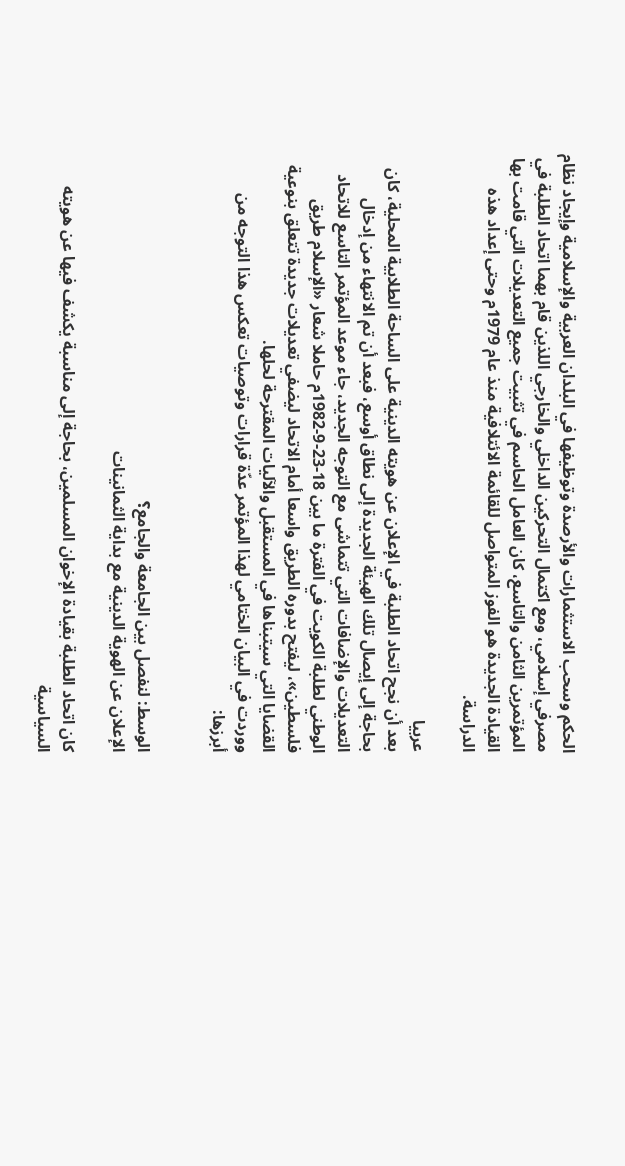الحكم وسحب الاستثمارات والأرصدة وتوظيفها في البلدان العربية والإسلامية وإيجاد نظام مصرفي إسلامي، ومع اكتمال التحركين الداخلي والخارجي اللذين قام بهما اتحاد الطلبة في المؤتمرين الثامن والتاسع، كان العامل الحاسم في تثبيت جميع التعديلات التي قامت بها القيادة الجديدة هو الفوز المتواصل للقائمة الائتلافية منذ عام 1979م وحتى إعداد هذه الدراسة.

عربيا
بعد أن نجح اتحاد الطلبة في الإعلان عن هويته الدينية على الساحة الطلابية المحلية، كان بحاجة إلى إيصال تلك الهيئة الجديدة إلى نطاق أوسع، فبعد أن تم الانتهاء من إدخال التعديلات والإضافات التي تتماشى مع التوجه الجديد، جاء موعد المؤتمر التاسع للاتحاد الوطني لطلبة الكويت في الفترة ما بين 18-23-9-1982م حاملا شعار «الإسلام طريق فلسطين»، ليفتح بدوره الطريق واسعا أمام الاتحاد ليضفي تعديلات جديدة تتعلق بنوعية القضايا التي سيتبناها في المستقبل والآليات المقترحة لحلها.
ووردت في البيان الختامي لهذا المؤتمر عدّة قرارات وتوصيات تعكس هذا التوجه من أبرزها:


الوسط: لنفصل بين الجامعة والجامع؟
الإعلان عن الهوية الدينية مع بداية الثمانينات

كان اتحاد الطلبة بقيادة الإخوان المسلمين، بحاجة إلى مناسبة يكشف فيها عن هويته السياسية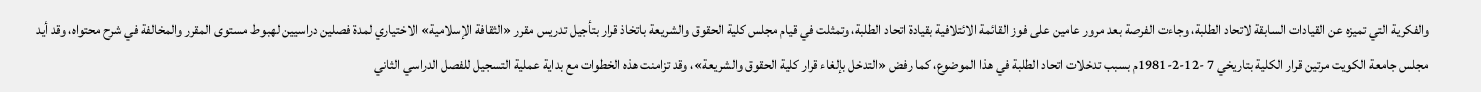والفكرية التي تميزه عن القيادات السابقة لاتحاد الطلبة، وجاءت الفرصة بعد مرور عامين على فوز القائمة الائتلافية بقيادة اتحاد الطلبة، وتمثلت في قيام مجلس كلية الحقوق والشريعة باتخاذ قرار بتأجيل تدريس مقرر «الثقافة الإسلامية» الاختياري لمدة فصلين دراسيين لهبوط مستوى المقرر والمخالفة في شرح محتواه، وقد أيد مجلس جامعة الكويت مرتين قرار الكلية بتاريخي 7 -12-2-1981م بسبب تدخلات اتحاد الطلبة في هذا الموضوع، كما رفض «التدخل بإلغاء قرار كلية الحقوق والشريعة»، وقد تزامنت هذه الخطوات مع بداية عملية التسجيل للفصل الدراسي الثاني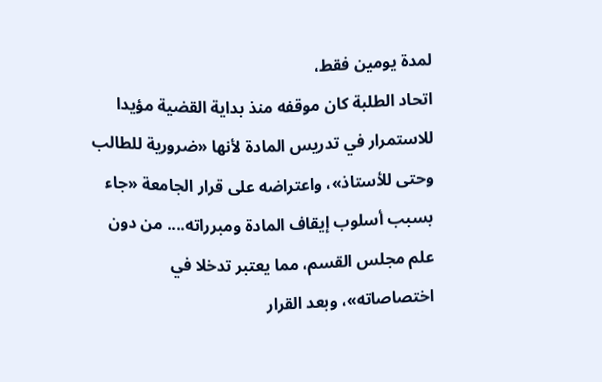لمدة يومين فقط،
اتحاد الطلبة كان موقفه منذ بداية القضية مؤيدا للاستمرار في تدريس المادة لأنها «ضرورية للطالب وحتى للأستاذ»، واعتراضه على قرار الجامعة «جاء بسبب أسلوب إيقاف المادة ومبرراته.... من دون علم مجلس القسم، مما يعتبر تدخلا في اختصاصاته»، وبعد القرار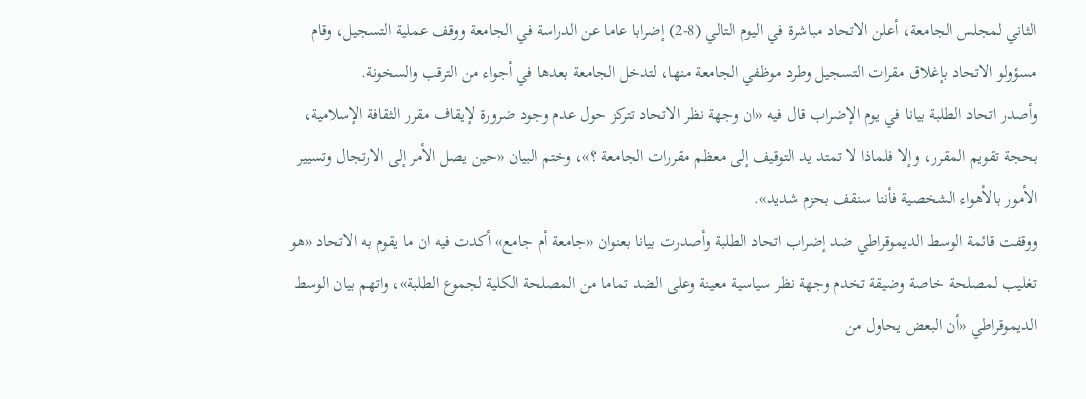الثاني لمجلس الجامعة، أعلن الاتحاد مباشرة في اليوم التالي (8-2) إضرابا عاما عن الدراسة في الجامعة ووقف عملية التسجيل، وقام مسؤولو الاتحاد بإغلاق مقرات التسجيل وطرد موظفي الجامعة منها، لتدخل الجامعة بعدها في أجواء من الترقب والسخونة.
وأصدر اتحاد الطلبة بيانا في يوم الإضراب قال فيه «ان وجهة نظر الاتحاد تتركز حول عدم وجود ضرورة لإيقاف مقرر الثقافة الإسلامية، بحجة تقويم المقرر، وإلا فلماذا لا تمتد يد التوقيف إلى معظم مقررات الجامعة ؟»، وختم البيان «حين يصل الأمر إلى الارتجال وتسيير الأمور بالأهواء الشخصية فأننا سنقف بحزم شديد».
ووقفت قائمة الوسط الديموقراطي ضد إضراب اتحاد الطلبة وأصدرت بيانا بعنوان «جامعة أم جامع» أكدت فيه ان ما يقوم به الاتحاد «هو تغليب لمصلحة خاصة وضيقة تخدم وجهة نظر سياسية معينة وعلى الضد تماما من المصلحة الكلية لجموع الطلبة»، واتهم بيان الوسط الديموقراطي «أن البعض يحاول من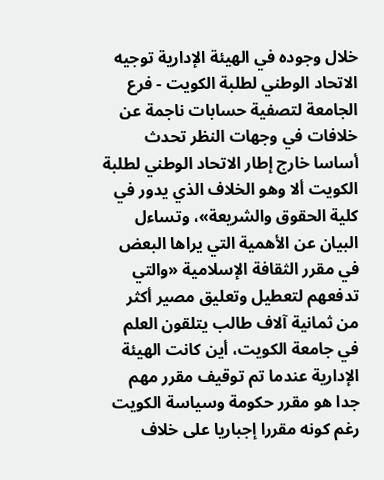خلال وجوده في الهيئة الإدارية توجيه الاتحاد الوطني لطلبة الكويت - فرع الجامعة لتصفية حسابات ناجمة عن خلافات في وجهات النظر تحدث أساسا خارج إطار الاتحاد الوطني لطلبة الكويت ألا وهو الخلاف الذي يدور في كلية الحقوق والشريعة»، وتساءل البيان عن الأهمية التي يراها البعض في مقرر الثقافة الإسلامية «والتي تدفعهم لتعطيل وتعليق مصير أكثر من ثمانية آلاف طالب يتلقون العلم في جامعة الكويت، أين كانت الهيئة الإدارية عندما تم توقيف مقرر مهم جدا هو مقرر حكومة وسياسة الكويت رغم كونه مقررا إجباريا على خلاف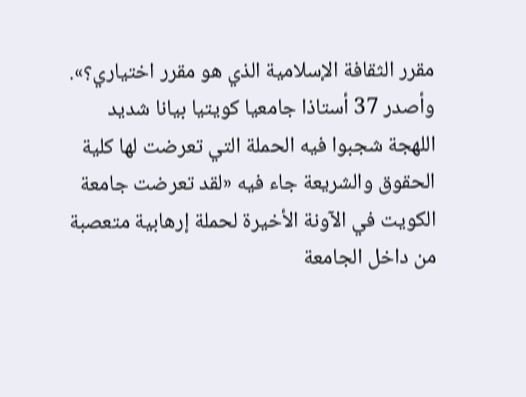مقرر الثقافة الإسلامية الذي هو مقرر اختياري؟».
وأصدر 37 أستاذا جامعيا كويتيا بيانا شديد اللهجة شجبوا فيه الحملة التي تعرضت لها كلية الحقوق والشريعة جاء فيه «لقد تعرضت جامعة الكويت في الآونة الأخيرة لحملة إرهابية متعصبة من داخل الجامعة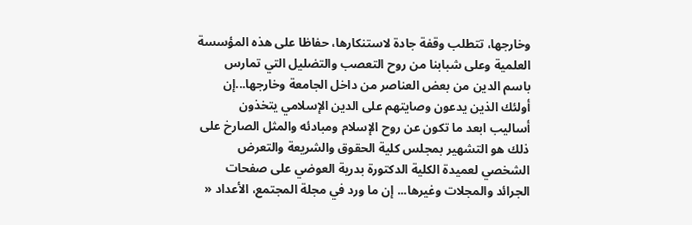وخارجها، تتطلب وقفة جادة لاستنكارها، حفاظا على هذه المؤسسة العلمية وعلى شبابنا من روح التعصب والتضليل التي تمارس باسم الدين من بعض العناصر من داخل الجامعة وخارجها...إن أولئك الذين يدعون وصايتهم على الدين الإسلامي يتخذون أساليب ابعد ما تكون عن روح الإسلام ومبادئه والمثل الصارخ على ذلك هو التشهير بمجلس كلية الحقوق والشريعة والتعرض الشخصي لعميدة الكلية الدكتورة بدرية العوضي على صفحات الجرائد والمجلات وغيرها... إن ما ورد في مجلة المجتمع، الأعداد «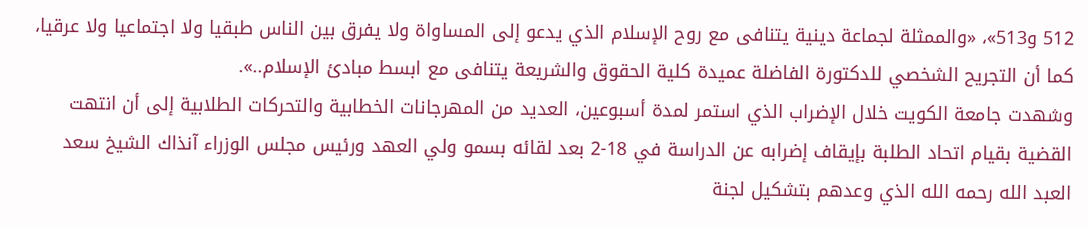512 و513»، «والممثلة لجماعة دينية يتنافى مع روح الإسلام الذي يدعو إلى المساواة ولا يفرق بين الناس طبقيا ولا اجتماعيا ولا عرقيا، كما أن التجريح الشخصي للدكتورة الفاضلة عميدة كلية الحقوق والشريعة يتنافى مع ابسط مبادئ الإسلام..».
وشهدت جامعة الكويت خلال الإضراب الذي استمر لمدة أسبوعين، العديد من المهرجانات الخطابية والتحركات الطلابية إلى أن انتهت القضية بقيام اتحاد الطلبة بإيقاف إضرابه عن الدراسة في 18-2 بعد لقائه بسمو ولي العهد ورئيس مجلس الوزراء آنذاك الشيخ سعد العبد الله رحمه الله الذي وعدهم بتشكيل لجنة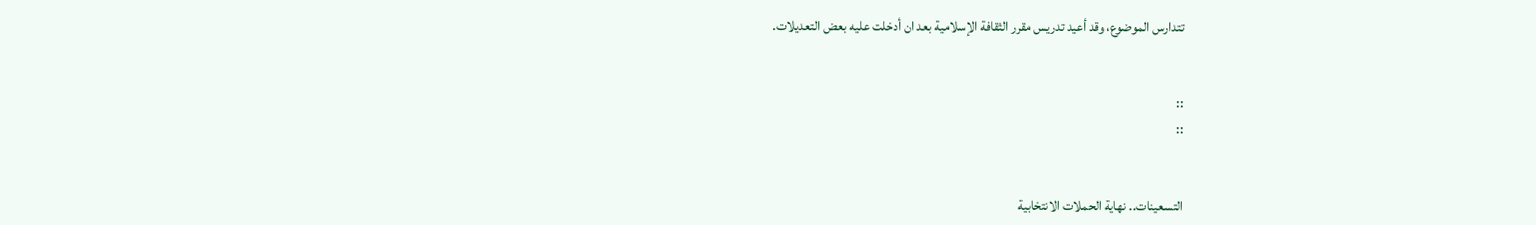تتدارس الموضوع، وقد أعيد تدريس مقرر الثقافة الإسلامية بعد ان أدخلت عليه بعض التعديلات.


::
::


التسعينات.. نهاية الحملات الانتخابية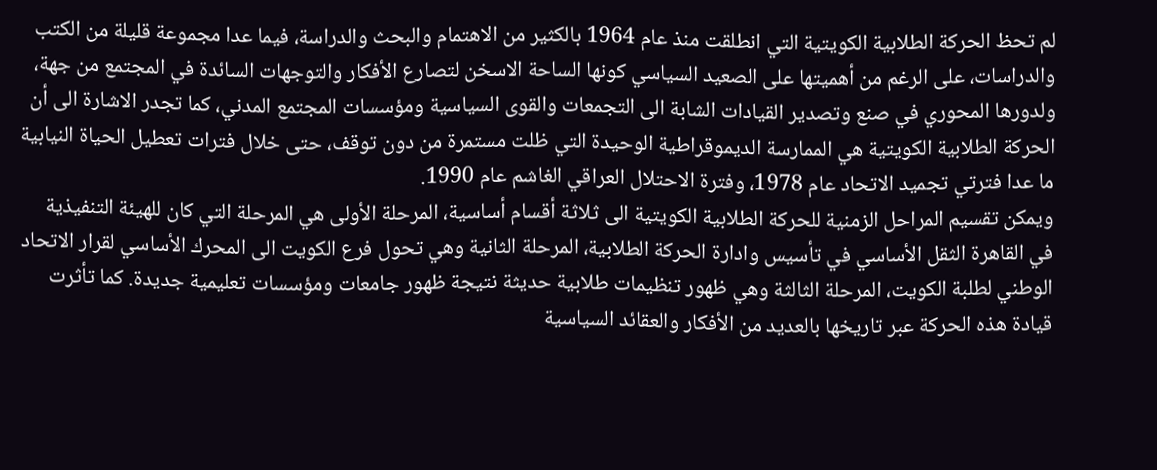لم تحظ الحركة الطلابية الكويتية التي انطلقت منذ عام 1964 بالكثير من الاهتمام والبحث والدراسة، فيما عدا مجموعة قليلة من الكتب والدراسات، على الرغم من أهميتها على الصعيد السياسي كونها الساحة الاسخن لتصارع الأفكار والتوجهات السائدة في المجتمع من جهة، ولدورها المحوري في صنع وتصدير القيادات الشابة الى التجمعات والقوى السياسية ومؤسسات المجتمع المدني، كما تجدر الاشارة الى أن الحركة الطلابية الكويتية هي الممارسة الديموقراطية الوحيدة التي ظلت مستمرة من دون توقف، حتى خلال فترات تعطيل الحياة النيابية ما عدا فترتي تجميد الاتحاد عام 1978، وفترة الاحتلال العراقي الغاشم عام 1990.
ويمكن تقسيم المراحل الزمنية للحركة الطلابية الكويتية الى ثلاثة أقسام أساسية، المرحلة الأولى هي المرحلة التي كان للهيئة التنفيذية في القاهرة الثقل الأساسي في تأسيس وادارة الحركة الطلابية، المرحلة الثانية وهي تحول فرع الكويت الى المحرك الأساسي لقرار الاتحاد الوطني لطلبة الكويت، المرحلة الثالثة وهي ظهور تنظيمات طلابية حديثة نتيجة ظهور جامعات ومؤسسات تعليمية جديدة. كما تأثرت قيادة هذه الحركة عبر تاريخها بالعديد من الأفكار والعقائد السياسية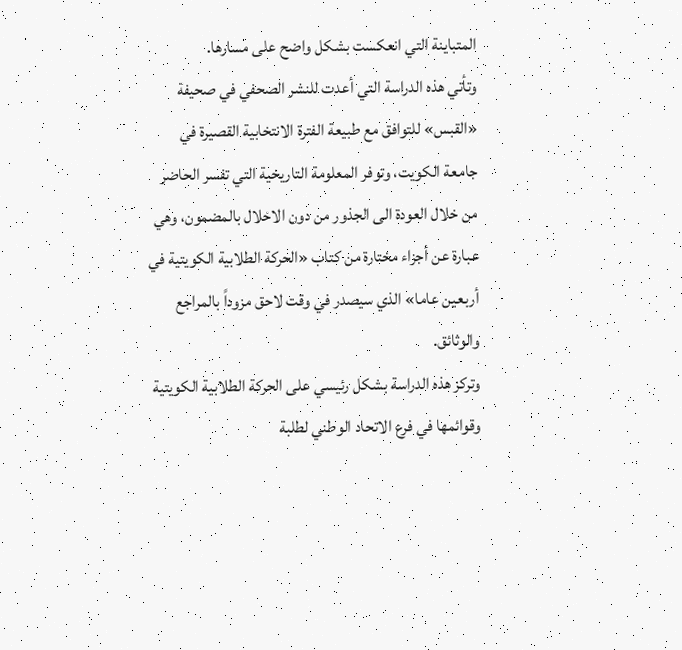المتباينة التي انعكست بشكل واضح على مسارها.
وتأتي هذه الدراسة التي أعدت للنشر الصحفي في صحيفة «القبس» للتوافق مع طبيعة الفترة الانتخابية القصيرة في جامعة الكويت، وتوفر المعلومة التاريخية التي تفسر الحاضر من خلال العودة الى الجذور من دون الاخلال بالمضمون، وهي عبارة عن أجزاء مختارة من كتاب «الحركة الطلابية الكويتية في أربعين عاما» الذي سيصدر في وقت لاحق مزوداً بالمراجع والوثائق.
وتركز هذه الدراسة بشكل رئيسي على الحركة الطلابية الكويتية وقوائمها في فرع الاتحاد الوطني لطلبة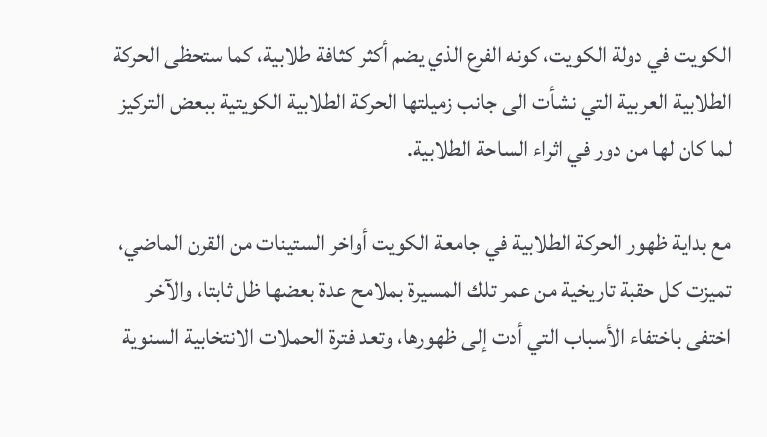الكويت في دولة الكويت، كونه الفرع الذي يضم أكثر كثافة طلابية، كما ستحظى الحركة الطلابية العربية التي نشأت الى جانب زميلتها الحركة الطلابية الكويتية ببعض التركيز لما كان لها من دور في اثراء الساحة الطلابية.

مع بداية ظهور الحركة الطلابية في جامعة الكويت أواخر الستينات من القرن الماضي، تميزت كل حقبة تاريخية من عمر تلك المسيرة بملامح عدة بعضها ظل ثابتا، والآخر اختفى باختفاء الأسباب التي أدت إلى ظهورها، وتعد فترة الحملات الانتخابية السنوية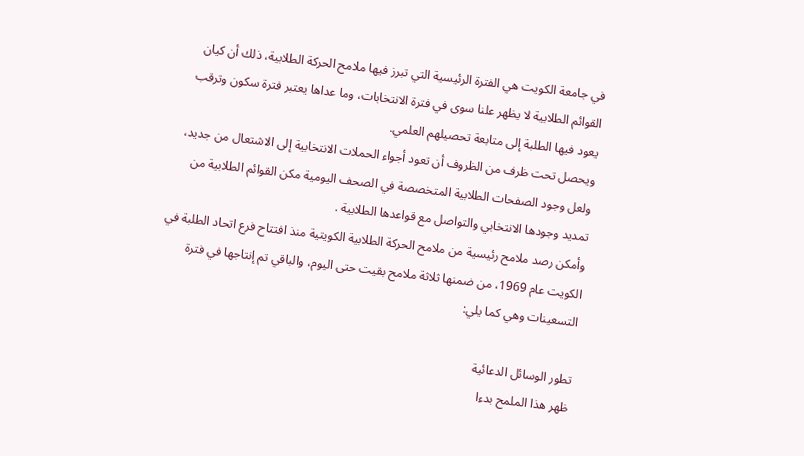في جامعة الكويت هي الفترة الرئيسية التي تبرز فيها ملامح الحركة الطلابية، ذلك أن كيان القوائم الطلابية لا يظهر علنا سوى في فترة الانتخابات، وما عداها يعتبر فترة سكون وترقب يعود فيها الطلبة إلى متابعة تحصيلهم العلمي.
ويحصل تحت ظرف من الظروف أن تعود أجواء الحملات الانتخابية إلى الاشتعال من جديد، ولعل وجود الصفحات الطلابية المتخصصة في الصحف اليومية مكن القوائم الطلابية من تمديد وجودها الانتخابي والتواصل مع قواعدها الطلابية .
وأمكن رصد ملامح رئيسية من ملامح الحركة الطلابية الكويتية منذ افتتاح فرع اتحاد الطلبة في الكويت عام 1969، من ضمنها ثلاثة ملامح بقيت حتى اليوم، والباقي تم إنتاجها في فترة التسعينات وهي كما يلي:

تطور الوسائل الدعائية
ظهر هذا الملمح بدءا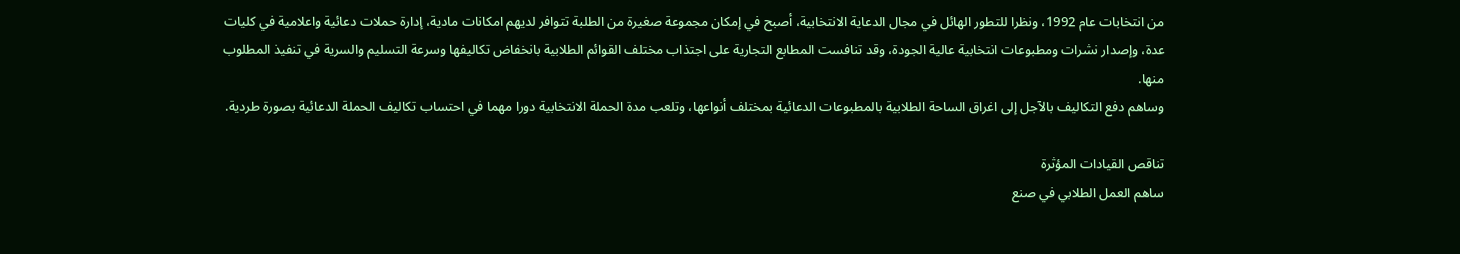من انتخابات عام 1992، ونظرا للتطور الهائل في مجال الدعاية الانتخابية، أصبح في إمكان مجموعة صغيرة من الطلبة تتوافر لديهم امكانات مادية، إدارة حملات دعائية واعلامية في كليات عدة، وإصدار نشرات ومطبوعات انتخابية عالية الجودة، وقد تنافست المطابع التجارية على اجتذاب مختلف القوائم الطلابية بانخفاض تكاليفها وسرعة التسليم والسرية في تنفيذ المطلوب منها.
وساهم دفع التكاليف بالآجل إلى اغراق الساحة الطلابية بالمطبوعات الدعائية بمختلف أنواعها، وتلعب مدة الحملة الانتخابية دورا مهما في احتساب تكاليف الحملة الدعائية بصورة طردية.

تناقص القيادات المؤثرة
ساهم العمل الطلابي في صنع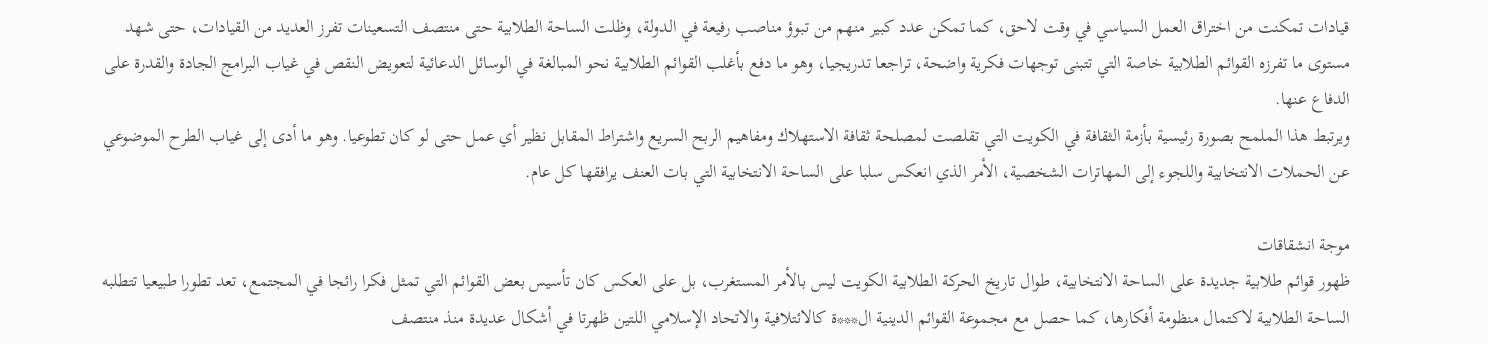قيادات تمكنت من اختراق العمل السياسي في وقت لاحق، كما تمكن عدد كبير منهم من تبوؤ مناصب رفيعة في الدولة، وظلت الساحة الطلابية حتى منتصف التسعينات تفرز العديد من القيادات، حتى شهد مستوى ما تفرزه القوائم الطلابية خاصة التي تتبنى توجهات فكرية واضحة، تراجعا تدريجيا، وهو ما دفع بأغلب القوائم الطلابية نحو المبالغة في الوسائل الدعائية لتعويض النقص في غياب البرامج الجادة والقدرة على الدفاع عنها.
ويرتبط هذا الملمح بصورة رئيسية بأزمة الثقافة في الكويت التي تقلصت لمصلحة ثقافة الاستهلاك ومفاهيم الربح السريع واشتراط المقابل نظير أي عمل حتى لو كان تطوعيا. وهو ما أدى إلى غياب الطرح الموضوعي عن الحملات الانتخابية واللجوء إلى المهاترات الشخصية، الأمر الذي انعكس سلبا على الساحة الانتخابية التي بات العنف يرافقها كل عام.

موجة انشقاقات
ظهور قوائم طلابية جديدة على الساحة الانتخابية، طوال تاريخ الحركة الطلابية الكويت ليس بالأمر المستغرب، بل على العكس كان تأسيس بعض القوائم التي تمثل فكرا رائجا في المجتمع، تعد تطورا طبيعيا تتطلبه الساحة الطلابية لاكتمال منظومة أفكارها، كما حصل مع مجموعة القوائم الدينية ال***ة كالائتلافية والاتحاد الإسلامي اللتين ظهرتا في أشكال عديدة منذ منتصف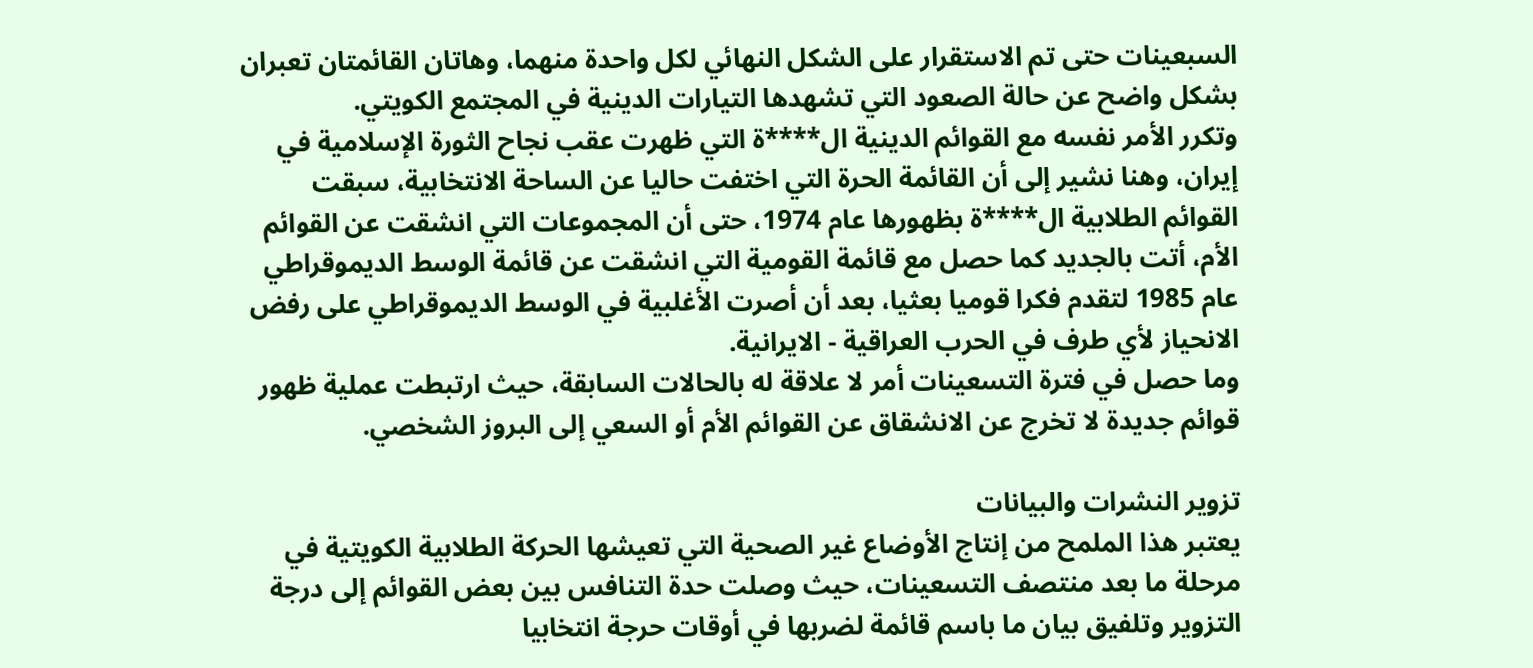السبعينات حتى تم الاستقرار على الشكل النهائي لكل واحدة منهما، وهاتان القائمتان تعبران بشكل واضح عن حالة الصعود التي تشهدها التيارات الدينية في المجتمع الكويتي.
وتكرر الأمر نفسه مع القوائم الدينية ال****ة التي ظهرت عقب نجاح الثورة الإسلامية في إيران، وهنا نشير إلى أن القائمة الحرة التي اختفت حاليا عن الساحة الانتخابية، سبقت القوائم الطلابية ال****ة بظهورها عام 1974، حتى أن المجموعات التي انشقت عن القوائم الأم، أتت بالجديد كما حصل مع قائمة القومية التي انشقت عن قائمة الوسط الديموقراطي عام 1985 لتقدم فكرا قوميا بعثيا، بعد أن أصرت الأغلبية في الوسط الديموقراطي على رفض الانحياز لأي طرف في الحرب العراقية - الايرانية.
وما حصل في فترة التسعينات أمر لا علاقة له بالحالات السابقة، حيث ارتبطت عملية ظهور قوائم جديدة لا تخرج عن الانشقاق عن القوائم الأم أو السعي إلى البروز الشخصي.

تزوير النشرات والبيانات
يعتبر هذا الملمح من إنتاج الأوضاع غير الصحية التي تعيشها الحركة الطلابية الكويتية في مرحلة ما بعد منتصف التسعينات، حيث وصلت حدة التنافس بين بعض القوائم إلى درجة التزوير وتلفيق بيان ما باسم قائمة لضربها في أوقات حرجة انتخابيا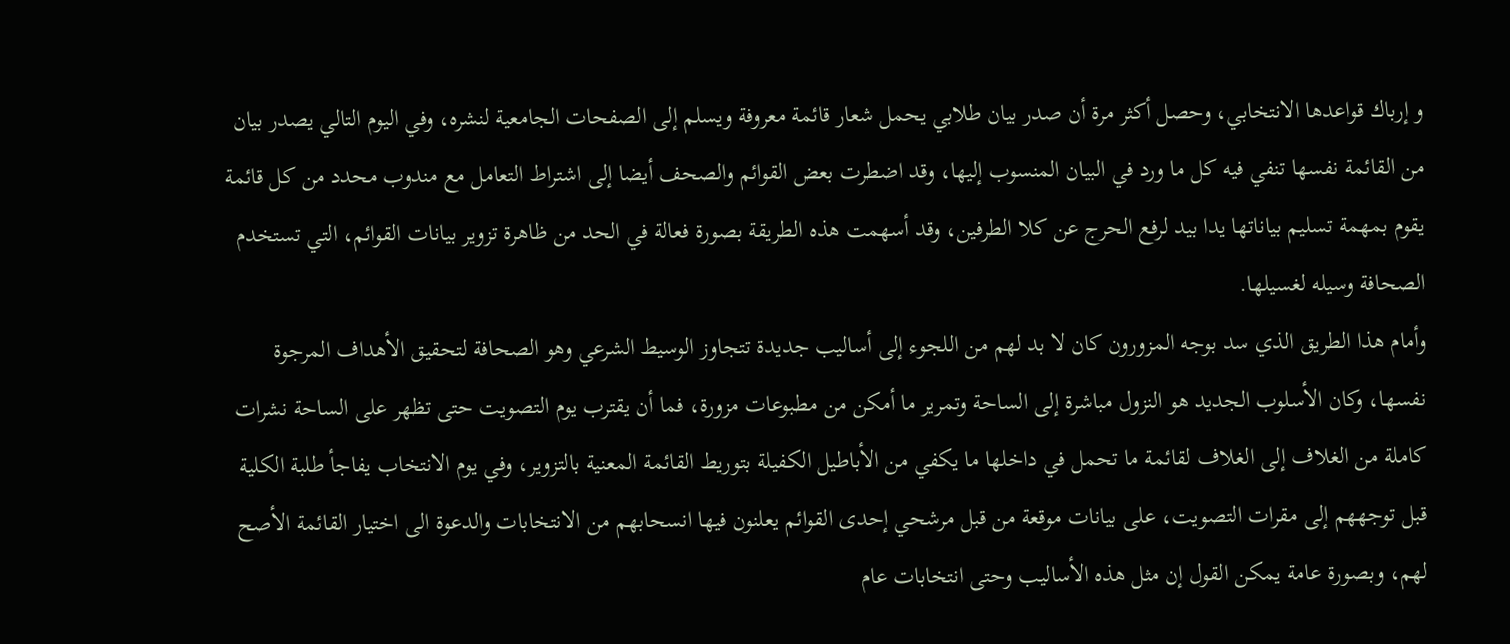و إرباك قواعدها الانتخابي، وحصل أكثر مرة أن صدر بيان طلابي يحمل شعار قائمة معروفة ويسلم إلى الصفحات الجامعية لنشره، وفي اليوم التالي يصدر بيان من القائمة نفسها تنفي فيه كل ما ورد في البيان المنسوب إليها، وقد اضطرت بعض القوائم والصحف أيضا إلى اشتراط التعامل مع مندوب محدد من كل قائمة يقوم بمهمة تسليم بياناتها يدا بيد لرفع الحرج عن كلا الطرفين، وقد أسهمت هذه الطريقة بصورة فعالة في الحد من ظاهرة تزوير بيانات القوائم، التي تستخدم الصحافة وسيله لغسيلها.
وأمام هذا الطريق الذي سد بوجه المزورون كان لا بد لهم من اللجوء إلى أساليب جديدة تتجاوز الوسيط الشرعي وهو الصحافة لتحقيق الأهداف المرجوة نفسها، وكان الأسلوب الجديد هو النزول مباشرة إلى الساحة وتمرير ما أمكن من مطبوعات مزورة، فما أن يقترب يوم التصويت حتى تظهر على الساحة نشرات كاملة من الغلاف إلى الغلاف لقائمة ما تحمل في داخلها ما يكفي من الأباطيل الكفيلة بتوريط القائمة المعنية بالتزوير، وفي يوم الانتخاب يفاجأ طلبة الكلية قبل توجههم إلى مقرات التصويت، على بيانات موقعة من قبل مرشحي إحدى القوائم يعلنون فيها انسحابهم من الانتخابات والدعوة الى اختيار القائمة الأصح لهم، وبصورة عامة يمكن القول إن مثل هذه الأساليب وحتى انتخابات عام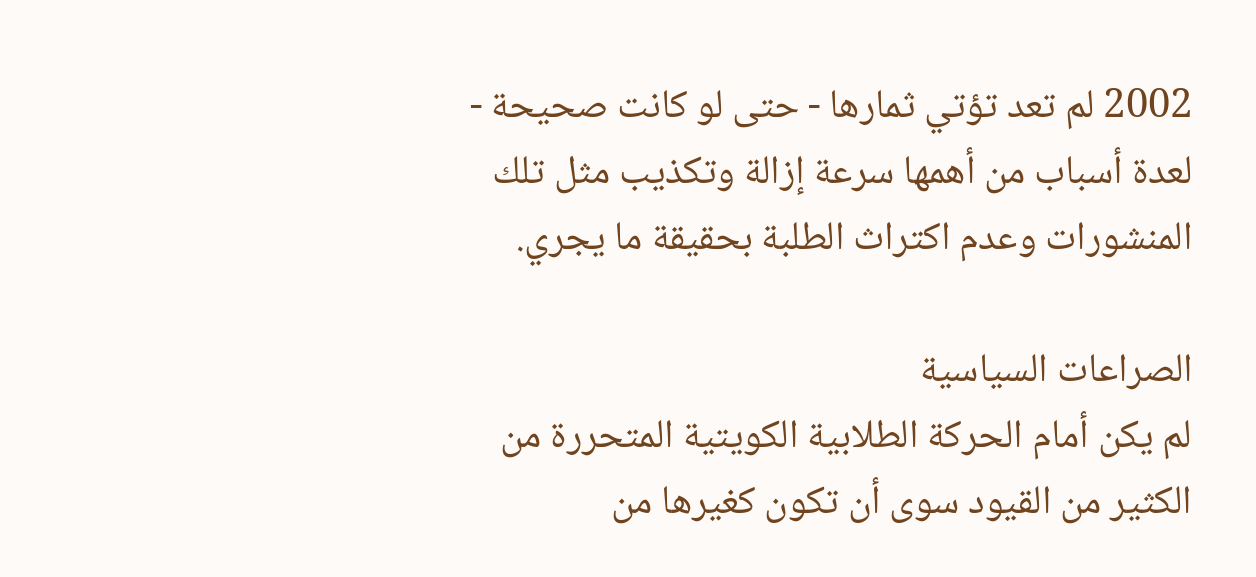2002 لم تعد تؤتي ثمارها - حتى لو كانت صحيحة - لعدة أسباب من أهمها سرعة إزالة وتكذيب مثل تلك المنشورات وعدم اكتراث الطلبة بحقيقة ما يجري.

الصراعات السياسية
لم يكن أمام الحركة الطلابية الكويتية المتحررة من الكثير من القيود سوى أن تكون كغيرها من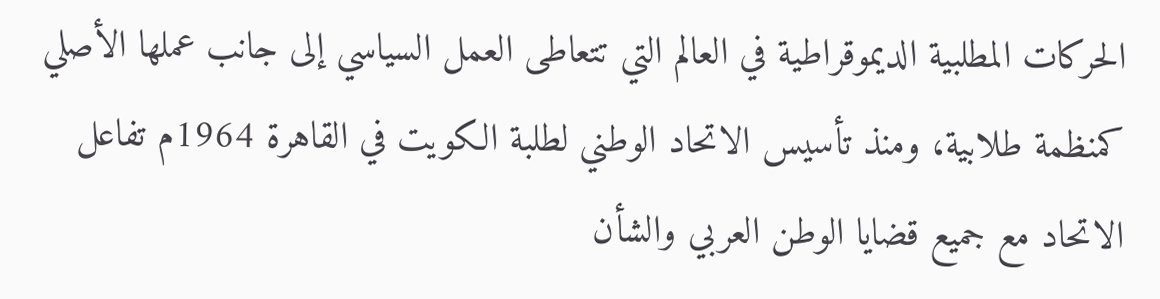الحركات المطلبية الديموقراطية في العالم التي تتعاطى العمل السياسي إلى جانب عملها الأصلي كمنظمة طلابية، ومنذ تأسيس الاتحاد الوطني لطلبة الكويت في القاهرة 1964م تفاعل الاتحاد مع جميع قضايا الوطن العربي والشأن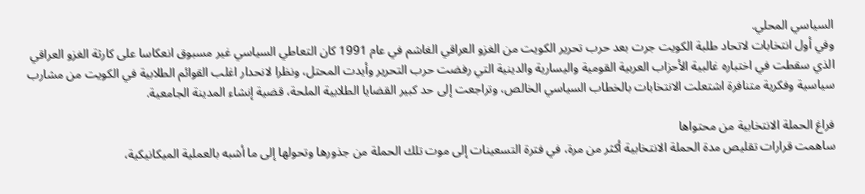السياسي المحلي.
وفي أول انتخابات لاتحاد طلبة الكويت جرت بعد حرب تحرير الكويت من الغزو العراقي الغاشم في عام 1991 كان التعاطي السياسي غير مسبوق انعكاسا على كارثة الغزو العراقي الذي سقطت في اختباره غالبية الأحزاب العربية القومية واليسارية والدينية التي رفضت حرب التحرير وأيدت المحتل، ونظرا لانحدار اغلب القوائم الطلابية في الكويت من مشارب سياسية وفكرية متنافرة اشتعلت الانتخابات بالخطاب السياسي الخالص، وتراجعت إلى حد كبير القضايا الطلابية الملحة، قضية إنشاء المدينة الجامعية.

فراغ الحملة الانتخابية من محتواها
ساهمت قرارات تقليص مدة الحملة الانتخابية أكثر من مرة، في فترة التسعينات إلى موت تلك الحملة من جذورها وتحولها إلى ما أشبه بالعملية الميكانيكية،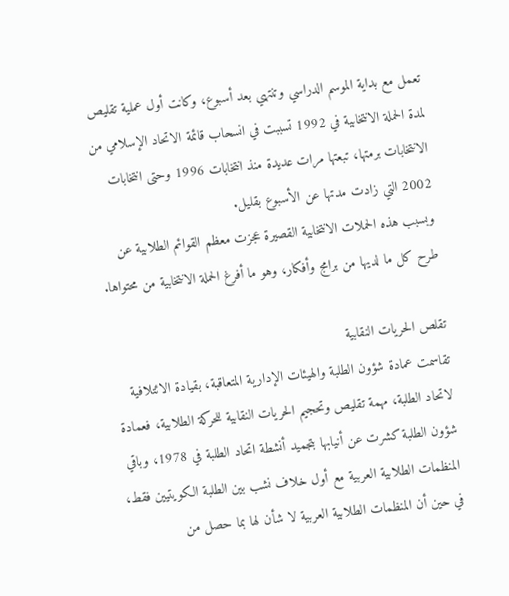تعمل مع بداية الموسم الدراسي وتنتهي بعد أسبوع، وكانت أول عملية تقليص لمدة الحملة الانتخابية في 1992 تسببت في انسحاب قائمة الاتحاد الإسلامي من الانتخابات برمتها، تبعتها مرات عديدة منذ انتخابات 1996 وحتى انتخابات 2002 التي زادت مدتها عن الأسبوع بقليل.
وبسبب هذه الحملات الانتخابية القصيرة عجزت معظم القوائم الطلابية عن طرح كل ما لديها من برامج وأفكار، وهو ما أفرغ الحملة الانتخابية من محتواها.

تقلص الحريات النقابية
تقاسمت عمادة شؤون الطلبة والهيئات الإدارية المتعاقبة، بقيادة الائتلافية لاتحاد الطلبة، مهمة تقليص وتحجيم الحريات النقابية للحركة الطلابية، فعمادة شؤون الطلبة كشرت عن أنيابها بتجميد أنشطة اتحاد الطلبة في 1978، وباقي المنظمات الطلابية العربية مع أول خلاف نشب بين الطلبة الكويتيين فقط، في حين أن المنظمات الطلابية العربية لا شأن لها بما حصل من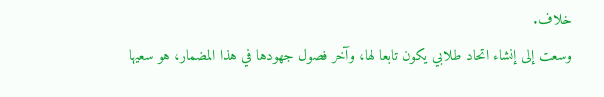خلاف.
وسعت إلى إنشاء اتحاد طلابي يكون تابعا لها، وآخر فصول جهودها في هذا المضمار، هو سعيها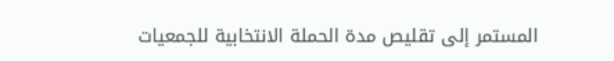المستمر إلى تقليص مدة الحملة الانتخابية للجمعيات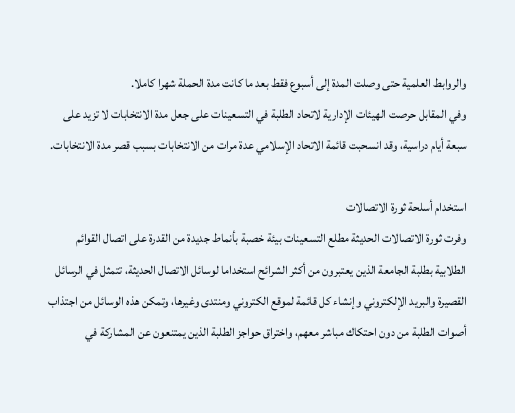والروابط العلمية حتى وصلت المدة إلى أسبوع فقط بعد ما كانت مدة الحملة شهرا كاملا.
وفي المقابل حرصت الهيئات الإدارية لاتحاد الطلبة في التسعينات على جعل مدة الانتخابات لا تزيد على سبعة أيام دراسية، وقد انسحبت قائمة الاتحاد الإسلامي عدة مرات من الانتخابات بسبب قصر مدة الانتخابات.

استخدام أسلحة ثورة الاتصالات
وفرت ثورة الاتصالات الحديثة مطلع التسعينات بيئة خصبة بأنماط جديدة من القدرة على اتصال القوائم الطلابية بطلبة الجامعة الذين يعتبرون من أكثر الشرائح استخداما لوسائل الاتصال الحديثة، تتمثل في الرسائل القصيرة والبريد الإلكتروني وإنشاء كل قائمة لموقع الكتروني ومنتدى وغيرها، وتمكن هذه الوسائل من اجتذاب أصوات الطلبة من دون احتكاك مباشر معهم، واختراق حواجز الطلبة الذين يمتنعون عن المشاركة في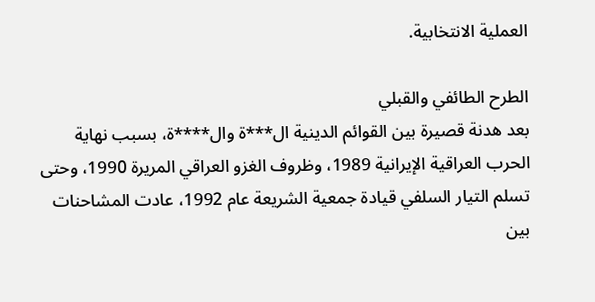العملية الانتخابية.

الطرح الطائفي والقبلي
بعد هدنة قصيرة بين القوائم الدينية ال***ة وال****ة، بسبب نهاية الحرب العراقية الإيرانية 1989، وظروف الغزو العراقي المريرة 1990، وحتى تسلم التيار السلفي قيادة جمعية الشريعة عام 1992، عادت المشاحنات بين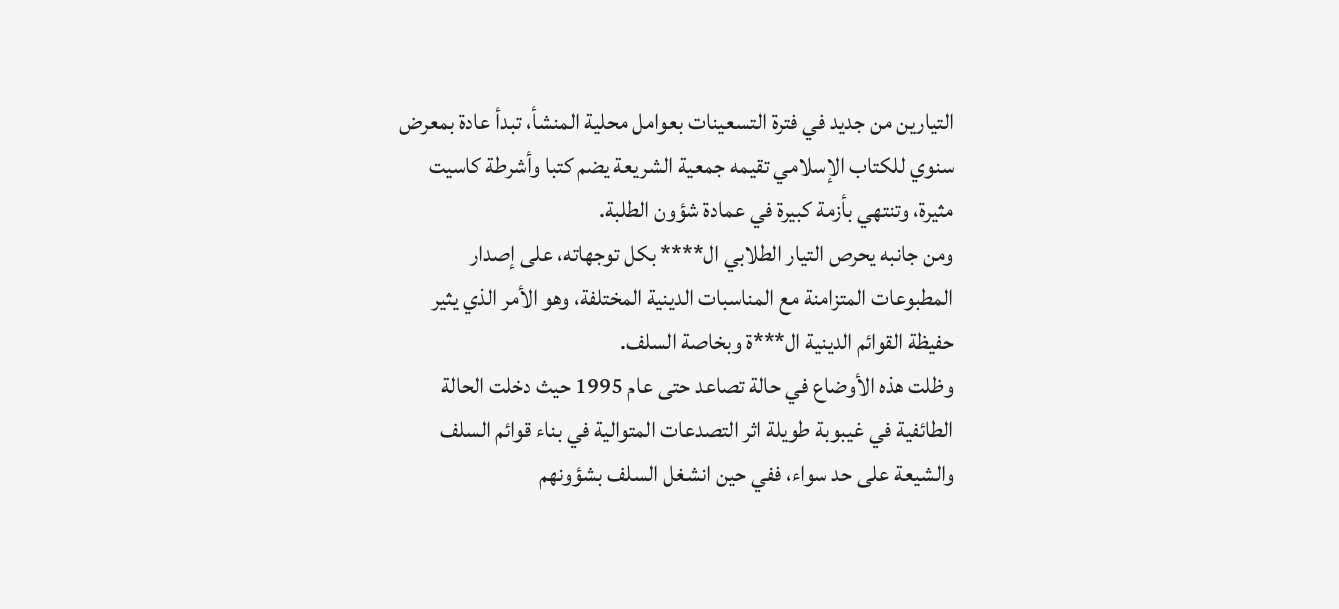التيارين من جديد في فترة التسعينات بعوامل محلية المنشأ، تبدأ عادة بمعرض سنوي للكتاب الإسلامي تقيمه جمعية الشريعة يضم كتبا وأشرطة كاسيت مثيرة، وتنتهي بأزمة كبيرة في عمادة شؤون الطلبة.
ومن جانبه يحرص التيار الطلابي ال**** بكل توجهاته، على إصدار المطبوعات المتزامنة مع المناسبات الدينية المختلفة، وهو الأمر الذي يثير حفيظة القوائم الدينية ال***ة وبخاصة السلف.
وظلت هذه الأوضاع في حالة تصاعد حتى عام 1995 حيث دخلت الحالة الطائفية في غيبوبة طويلة اثر التصدعات المتوالية في بناء قوائم السلف والشيعة على حد سواء، ففي حين انشغل السلف بشؤونهم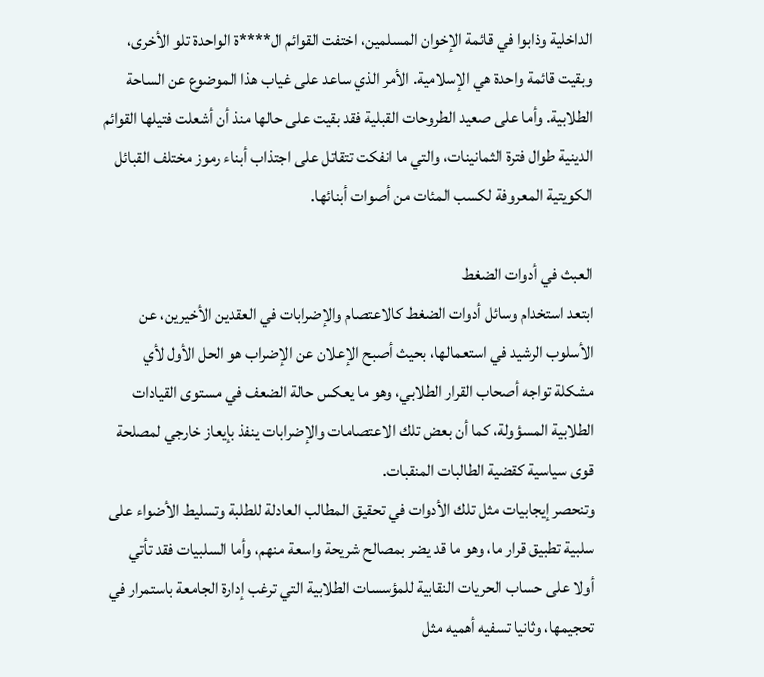الداخلية وذابوا في قائمة الإخوان المسلمين، اختفت القوائم ال****ة الواحدة تلو الأخرى، وبقيت قائمة واحدة هي الإسلامية. الأمر الذي ساعد على غياب هذا الموضوع عن الساحة الطلابية. وأما على صعيد الطروحات القبلية فقد بقيت على حالها منذ أن أشعلت فتيلها القوائم الدينية طوال فترة الثمانينات، والتي ما انفكت تتقاتل على اجتذاب أبناء رموز مختلف القبائل الكويتية المعروفة لكسب المئات من أصوات أبنائها.

العبث في أدوات الضغط
ابتعد استخدام وسائل أدوات الضغط كالاعتصام والإضرابات في العقدين الأخيرين، عن الأسلوب الرشيد في استعمالها، بحيث أصبح الإعلان عن الإضراب هو الحل الأول لأي مشكلة تواجه أصحاب القرار الطلابي، وهو ما يعكس حالة الضعف في مستوى القيادات الطلابية المسؤولة، كما أن بعض تلك الاعتصامات والإضرابات ينفذ بإيعاز خارجي لمصلحة قوى سياسية كقضية الطالبات المنقبات.
وتنحصر إيجابيات مثل تلك الأدوات في تحقيق المطالب العادلة للطلبة وتسليط الأضواء على سلبية تطبيق قرار ما، وهو ما قد يضر بمصالح شريحة واسعة منهم، وأما السلبيات فقد تأتي أولا على حساب الحريات النقابية للمؤسسات الطلابية التي ترغب إدارة الجامعة باستمرار في تحجيمها، وثانيا تسفيه أهميه مثل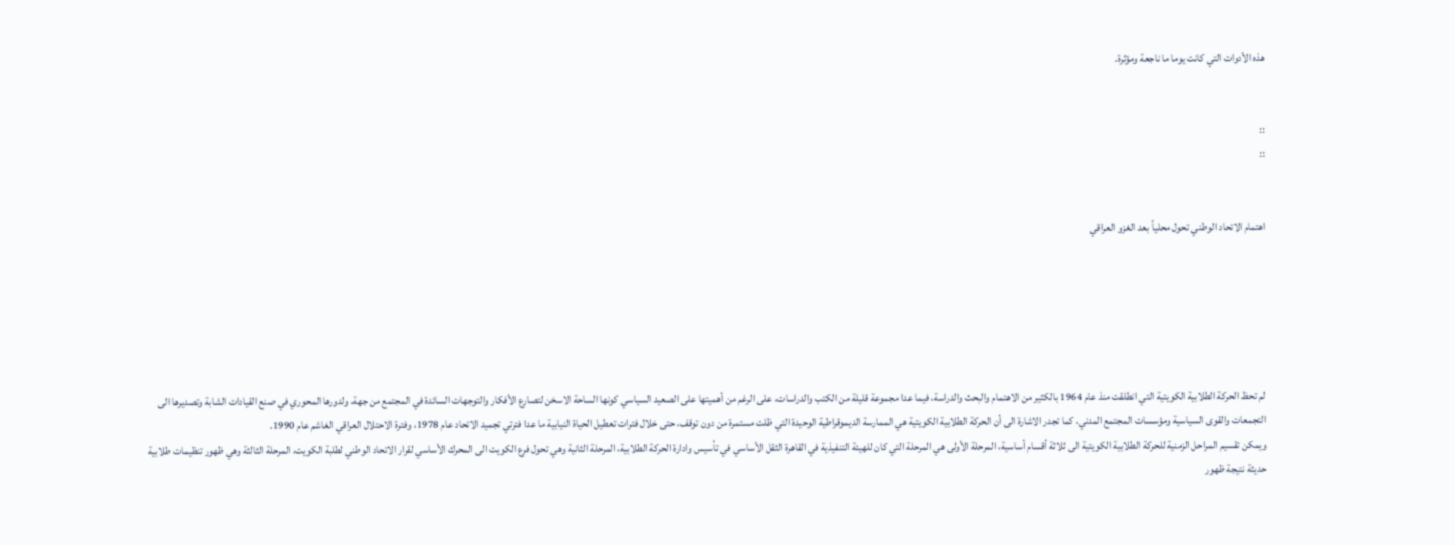هذه الأدوات التي كانت يوما ما ناجعة ومؤثرة.


::
::


اهتمام الاتحاد الوطني تحول محلياً بعد الغزو العراقي






لم تحظ الحركة الطلابية الكويتية التي انطلقت منذ عام 1964 بالكثير من الاهتمام والبحث والدراسة، فيما عدا مجموعة قليلة من الكتب والدراسات، على الرغم من أهميتها على الصعيد السياسي كونها الساحة الاسخن لتصارع الأفكار والتوجهات السائدة في المجتمع من جهة، ولدورها المحوري في صنع القيادات الشابة وتصديرها الى التجمعات والقوى السياسية ومؤسسات المجتمع المدني، كما تجدر الاشارة الى أن الحركة الطلابية الكويتية هي الممارسة الديموقراطية الوحيدة التي ظلت مستمرة من دون توقف، حتى خلال فترات تعطيل الحياة النيابية ما عدا فترتي تجميد الاتحاد عام 1978، وفترة الاحتلال العراقي الغاشم عام 1990.
ويمكن تقسيم المراحل الزمنية للحركة الطلابية الكويتية الى ثلاثة أقسام أساسية، المرحلة الأولى هي المرحلة التي كان للهيئة التنفيذية في القاهرة الثقل الأساسي في تأسيس وادارة الحركة الطلابية، المرحلة الثانية وهي تحول فرع الكويت الى المحرك الأساسي لقرار الاتحاد الوطني لطلبة الكويت، المرحلة الثالثة وهي ظهور تنظيمات طلابية حديثة نتيجة ظهور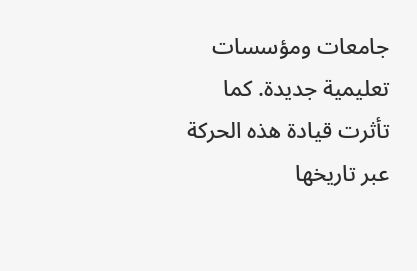جامعات ومؤسسات تعليمية جديدة. كما تأثرت قيادة هذه الحركة عبر تاريخها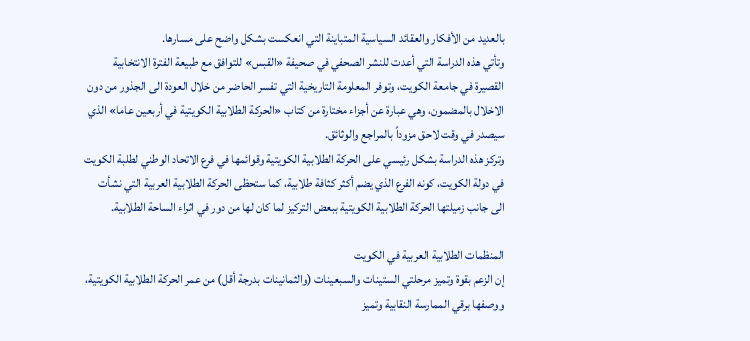بالعديد من الأفكار والعقائد السياسية المتباينة التي انعكست بشكل واضح على مسارها.
وتأتي هذه الدراسة التي أعدت للنشر الصحفي في صحيفة «القبس» للتوافق مع طبيعة الفترة الانتخابية القصيرة في جامعة الكويت، وتوفر المعلومة التاريخية التي تفسر الحاضر من خلال العودة الى الجذور من دون الاخلال بالمضمون، وهي عبارة عن أجزاء مختارة من كتاب «الحركة الطلابية الكويتية في أربعين عاما» الذي سيصدر في وقت لاحق مزوداً بالمراجع والوثائق.
وتركز هذه الدراسة بشكل رئيسي على الحركة الطلابية الكويتية وقوائمها في فرع الاتحاد الوطني لطلبة الكويت في دولة الكويت، كونه الفرع الذي يضم أكثر كثافة طلابية، كما ستحظى الحركة الطلابية العربية التي نشأت الى جانب زميلتها الحركة الطلابية الكويتية ببعض التركيز لما كان لها من دور في اثراء الساحة الطلابية.

المنظمات الطلابية العربية في الكويت
إن الزعم بقوة وتميز مرحلتي الستينات والسبعينات (والثمانينات بدرجة أقل) من عمر الحركة الطلابية الكويتية، ووصفها برقي الممارسة النقابية وتميز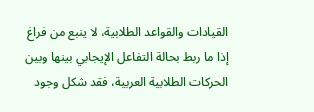القيادات والقواعد الطلابية، لا ينبع من فراغ إذا ما ربط بحالة التفاعل الإيجابي بينها وبين الحركات الطلابية العربية، فقد شكل وجود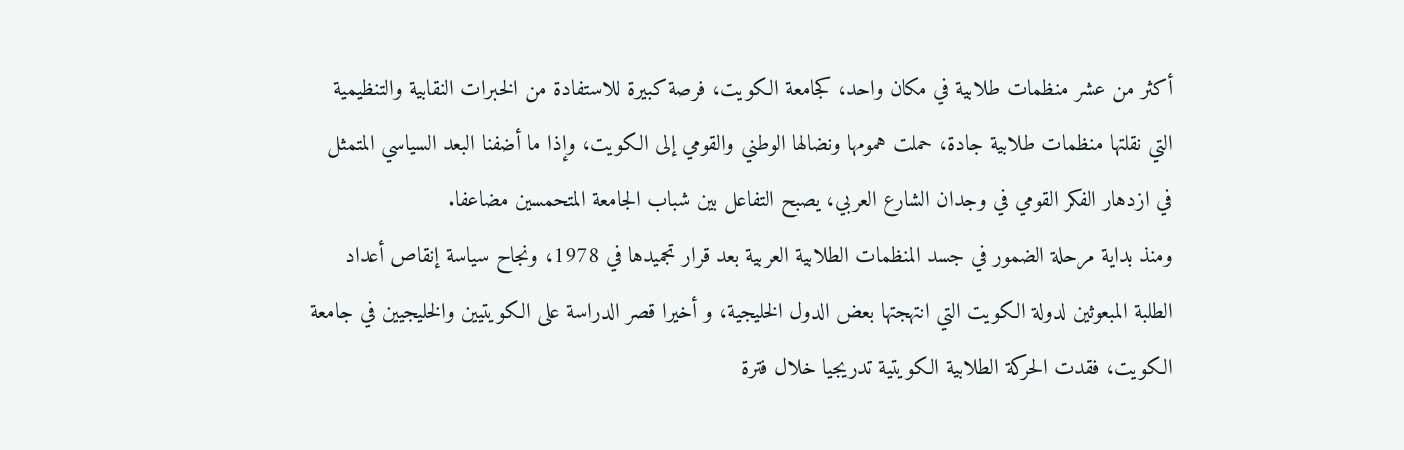أكثر من عشر منظمات طلابية في مكان واحد، كجامعة الكويت، فرصة كبيرة للاستفادة من الخبرات النقابية والتنظيمية التي نقلتها منظمات طلابية جادة، حملت همومها ونضالها الوطني والقومي إلى الكويت، وإذا ما أضفنا البعد السياسي المتمثل في ازدهار الفكر القومي في وجدان الشارع العربي، يصبح التفاعل بين شباب الجامعة المتحمسين مضاعفا.
ومنذ بداية مرحلة الضمور في جسد المنظمات الطلابية العربية بعد قرار تجميدها في 1978، ونجاح سياسة إنقاص أعداد الطلبة المبعوثين لدولة الكويت التي انتهجتها بعض الدول الخليجية، و أخيرا قصر الدراسة على الكويتيين والخليجيين في جامعة الكويت، فقدت الحركة الطلابية الكويتية تدريجيا خلال فترة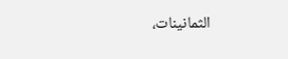الثمانينات،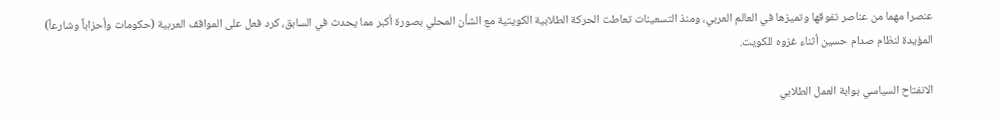عنصرا مهما من عناصر تفوقها وتميزها في العالم العربي، ومنذ التسعينات تعاطت الحركة الطلابية الكويتية مع الشأن المحلي بصورة أكبر مما يحدث في السابق، كرد فعل على المواقف العربية (حكومات وأحزاباً وشارعاً) المؤيدة لنظام صدام حسين أثناء غزوه للكويت.

الانفتاح السياسي بوابة العمل الطلابي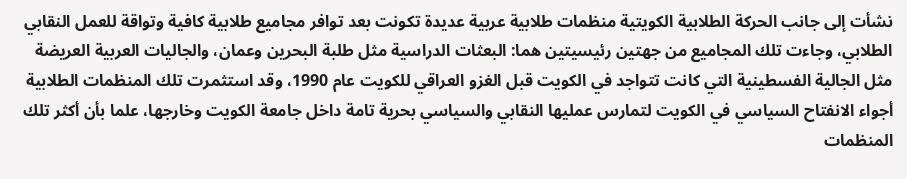نشأت إلى جانب الحركة الطلابية الكويتية منظمات طلابية عربية عديدة تكونت بعد توافر مجاميع طلابية كافية وتواقة للعمل النقابي الطلابي، وجاءت تلك المجاميع من جهتين رئيسيتين هما: البعثات الدراسية مثل طلبة البحرين وعمان، والجاليات العربية العريضة مثل الجالية الفسطينية التي كانت تتواجد في الكويت قبل الغزو العراقي للكويت عام 1990، وقد استثمرت تلك المنظمات الطلابية أجواء الانفتاح السياسي في الكويت لتمارس عمليها النقابي والسياسي بحرية تامة داخل جامعة الكويت وخارجها، علما بأن أكثر تلك المنظمات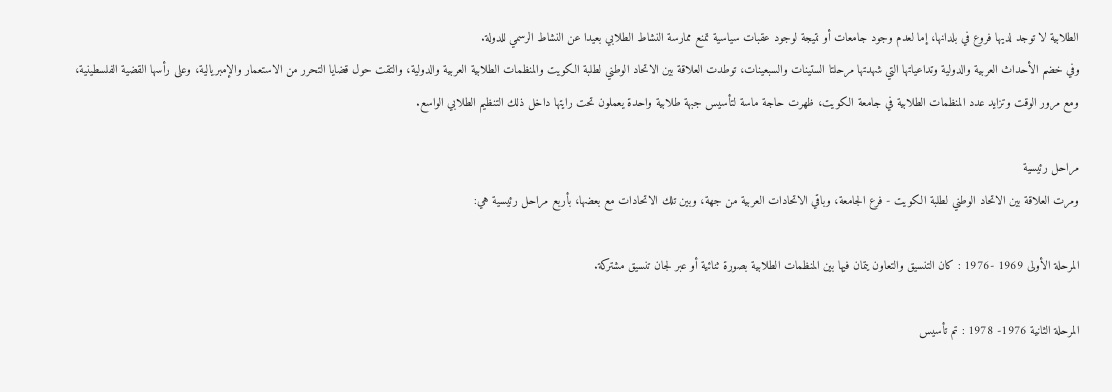الطلابية لا توجد لديها فروع في بلدانها، إما لعدم وجود جامعات أو نتيجة لوجود عقبات سياسية تمنع ممارسة النشاط الطلابي بعيدا عن النشاط الرسمي للدولة.
وفي خضم الأحداث العربية والدولية وتداعياتها التي شهدتها مرحلتا الستينات والسبعينات، توطدت العلاقة بين الاتحاد الوطني لطلبة الكويت والمنظمات الطلابية العربية والدولية، والتقت حول قضايا التحرر من الاستعمار والإمبريالية، وعلى رأسها القضية الفلسطينية، ومع مرور الوقت وتزايد عدد المنظمات الطلابية في جامعة الكويت، ظهرت حاجة ماسة لتأسيس جبهة طلابية واحدة يعملون تحت رايتها داخل ذلك التنظيم الطلابي الواسع.

مراحل رئيسية
ومرت العلاقة بين الاتحاد الوطني لطلبة الكويت - فرع الجامعة، وباقي الاتحادات العربية من جهة، وبين تلك الاتحادات مع بعضها، بأربع مراحل رئيسية هي:

المرحلة الأولى 1969 -1976 : كان التنسيق والتعاون يتمان فيها بين المنظمات الطلابية بصورة ثنائية أو عبر لجان تنسيق مشتركة.

المرحلة الثانية 1976- 1978 : تم تأسيس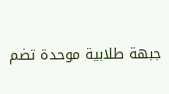جبهة طلابية موحدة تضم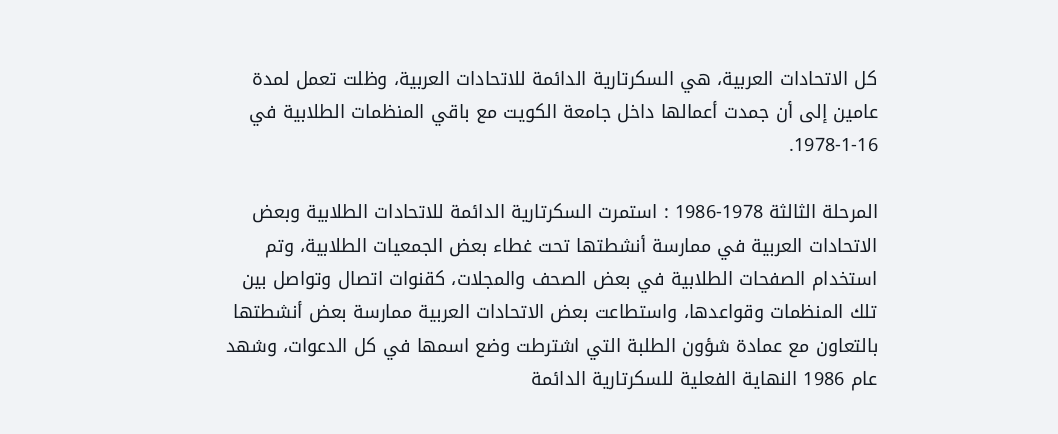كل الاتحادات العربية، هي السكرتارية الدائمة للاتحادات العربية، وظلت تعمل لمدة عامين إلى أن جمدت أعمالها داخل جامعة الكويت مع باقي المنظمات الطلابية في 16-1-1978.

المرحلة الثالثة 1978-1986 : استمرت السكرتارية الدائمة للاتحادات الطلابية وبعض الاتحادات العربية في ممارسة أنشطتها تحت غطاء بعض الجمعيات الطلابية، وتم استخدام الصفحات الطلابية في بعض الصحف والمجلات، كقنوات اتصال وتواصل بين تلك المنظمات وقواعدها، واستطاعت بعض الاتحادات العربية ممارسة بعض أنشطتها بالتعاون مع عمادة شؤون الطلبة التي اشترطت وضع اسمها في كل الدعوات، وشهد عام 1986 النهاية الفعلية للسكرتارية الدائمة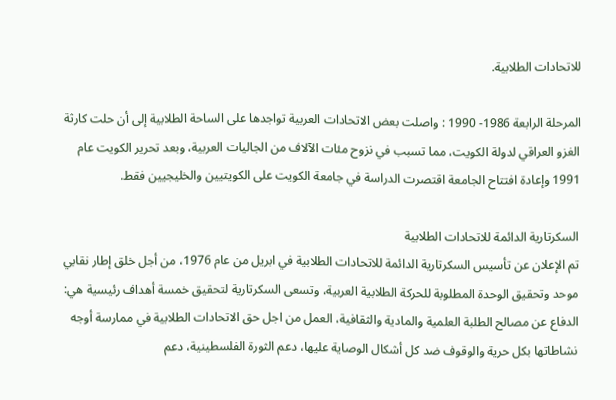للاتحادات الطلابية.

المرحلة الرابعة 1986- 1990 : واصلت بعض الاتحادات العربية تواجدها على الساحة الطلابية إلى أن حلت كارثة الغزو العراقي لدولة الكويت، مما تسبب في نزوح مئات الآلاف من الجاليات العربية، وبعد تحرير الكويت عام 1991 وإعادة افتتاح الجامعة اقتصرت الدراسة في جامعة الكويت على الكويتيين والخليجيين فقط.

السكرتارية الدائمة للاتحادات الطلابية
تم الإعلان عن تأسيس السكرتارية الدائمة للاتحادات الطلابية في ابريل من عام 1976، من أجل خلق إطار نقابي موحد وتحقيق الوحدة المطلوبة للحركة الطلابية العربية، وتسعى السكرتارية لتحقيق خمسة أهداف رئيسية هي: الدفاع عن مصالح الطلبة العلمية والمادية والثقافية، العمل من اجل حق الاتحادات الطلابية في ممارسة أوجه نشاطاتها بكل حرية والوقوف ضد كل أشكال الوصاية عليها، دعم الثورة الفلسطينية، دعم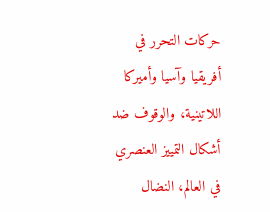حركات التحرر في أفريقيا وآسيا وأميركا اللاتينية، والوقوف ضد أشكال التمييز العنصري في العالم، النضال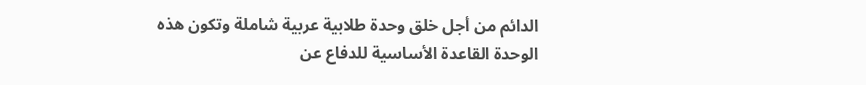الدائم من أجل خلق وحدة طلابية عربية شاملة وتكون هذه الوحدة القاعدة الأساسية للدفاع عن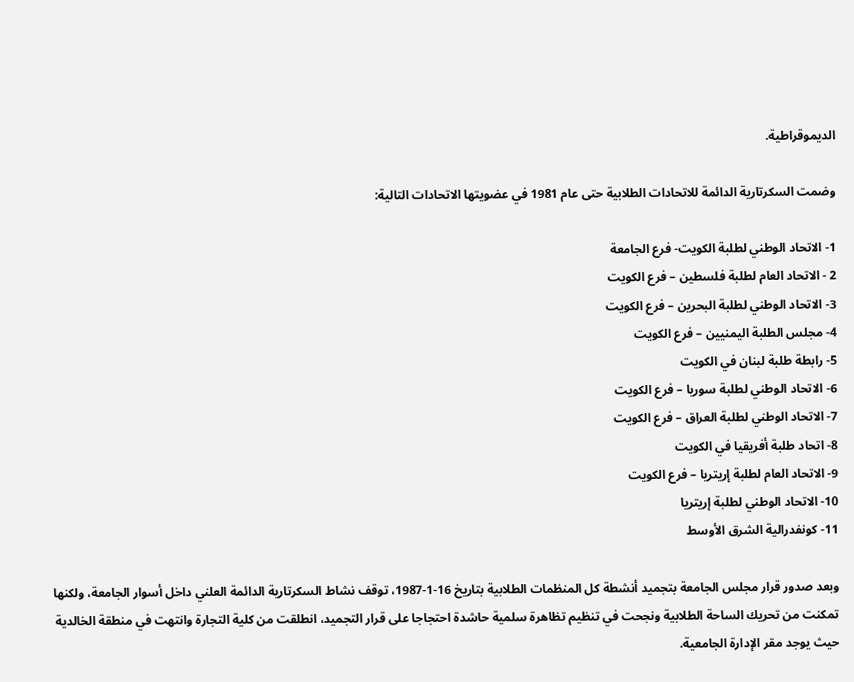الديموقراطية.

وضمت السكرتارية الدائمة للاتحادات الطلابية حتى عام 1981 في عضويتها الاتحادات التالية:

1- الاتحاد الوطني لطلبة الكويت- فرع الجامعة
2 - الاتحاد العام لطلبة فلسطين – فرع الكويت
3- الاتحاد الوطني لطلبة البحرين – فرع الكويت
4- مجلس الطلبة اليمنيين – فرع الكويت
5- رابطة طلبة لبنان في الكويت
6- الاتحاد الوطني لطلبة سوريا – فرع الكويت
7- الاتحاد الوطني لطلبة العراق – فرع الكويت
8- اتحاد طلبة أفريقيا في الكويت
9- الاتحاد العام لطلبة إريتريا – فرع الكويت
10- الاتحاد الوطني لطلبة إريتريا
11- كونفدرالية الشرق الأوسط

وبعد صدور قرار مجلس الجامعة بتجميد أنشطة كل المنظمات الطلابية بتاريخ 16-1-1987، توقف نشاط السكرتارية الدائمة العلني داخل أسوار الجامعة، ولكنها تمكنت من تحريك الساحة الطلابية ونجحت في تنظيم تظاهرة سلمية حاشدة احتجاجا على قرار التجميد، انطلقت من كلية التجارة وانتهت في منطقة الخالدية حيث يوجد مقر الإدارة الجامعية.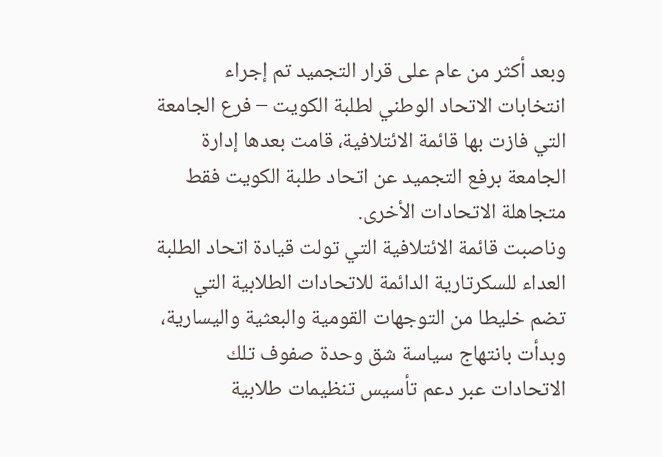وبعد أكثر من عام على قرار التجميد تم إجراء انتخابات الاتحاد الوطني لطلبة الكويت – فرع الجامعة التي فازت بها قائمة الائتلافية، قامت بعدها إدارة الجامعة برفع التجميد عن اتحاد طلبة الكويت فقط متجاهلة الاتحادات الأخرى.
وناصبت قائمة الائتلافية التي تولت قيادة اتحاد الطلبة العداء للسكرتارية الدائمة للاتحادات الطلابية التي تضم خليطا من التوجهات القومية والبعثية واليسارية، وبدأت بانتهاج سياسة شق وحدة صفوف تلك الاتحادات عبر دعم تأسيس تنظيمات طلابية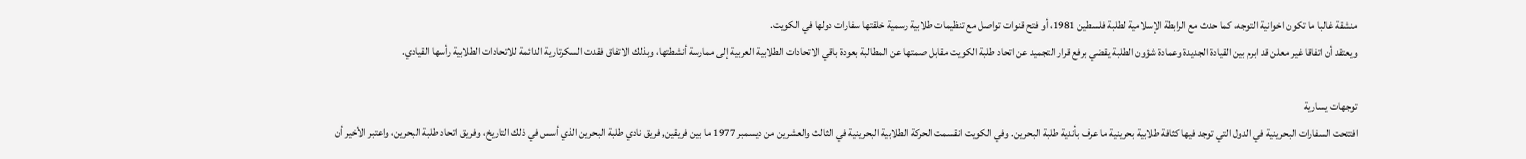منشقة غالبا ما تكون اخوانية التوجه، كما حدث مع الرابطة الإسلامية لطلبة فلسطين 1981، أو فتح قنوات تواصل مع تنظيمات طلابية رسمية خلقتها سفارات دولها في الكويت.
ويعتقد أن اتفاقا غير معلن قد ابرم بين القيادة الجديدة وعمادة شؤون الطلبة يقضي برفع قرار التجميد عن اتحاد طلبة الكويت مقابل صمتها عن المطالبة بعودة باقي الاتحادات الطلابية العربية إلى ممارسة أنشطتها، وبذلك الاتفاق فقدت السكرتارية الدائمة للاتحادات الطلابية رأسها القيادي.

توجهات يسارية
افتتحت السفارات البحرينية في الدول التي توجد فيها كثافة طلابية بحرينية ما عرف بأندية طلبة البحرين. وفي الكويت انقسمت الحركة الطلابية البحرينية في الثالث والعشرين من ديسمبر 1977 ما بين فريقين, فريق نادي طلبة البحرين الذي أسس في ذلك التاريخ، وفريق اتحاد طلبة البحرين، واعتبر الأخير أن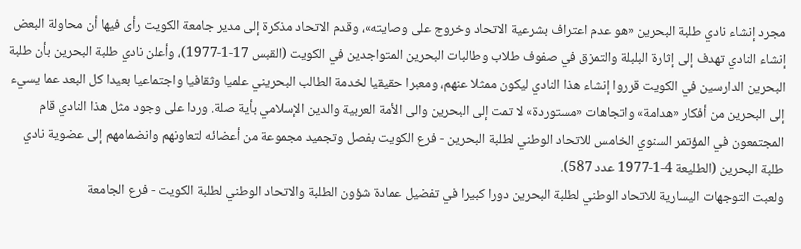مجرد إنشاء نادي طلبة البحرين «هو عدم اعتراف بشرعية الاتحاد وخروج على وصايته»، وقدم الاتحاد مذكرة إلى مدير جامعة الكويت رأى فيها أن محاولة البعض إنشاء النادي تهدف إلى إثارة البلبلة والتمزق في صفوف طلاب وطالبات البحرين المتواجدين في الكويت (القبس 17-1-1977)، وأعلن نادي طلبة البحرين بأن طلبة البحرين الدارسين في الكويت قرروا إنشاء هذا النادي ليكون ممثلا عنهم، ومعبرا حقيقيا لخدمة الطالب البحريني علميا وثقافيا واجتماعيا بعيدا كل البعد عما يسيء إلى البحرين من أفكار «هدامة» واتجاهات «مستوردة» لا تمت إلى البحرين والى الأمة العربية والدين الإسلامي بأية صلة. وردا على وجود مثل هذا النادي قام المجتمعون في المؤتمر السنوي الخامس للاتحاد الوطني لطلبة البحرين - فرع الكويت بفصل وتجميد مجموعة من أعضائه لتعاونهم وانضمامهم إلى عضوية نادي طلبة البحرين (الطليعة 4-1-1977 عدد 587).
ولعبت التوجهات اليسارية للاتحاد الوطني لطلبة البحرين دورا كبيرا في تفضيل عمادة شؤون الطلبة والاتحاد الوطني لطلبة الكويت - فرع الجامعة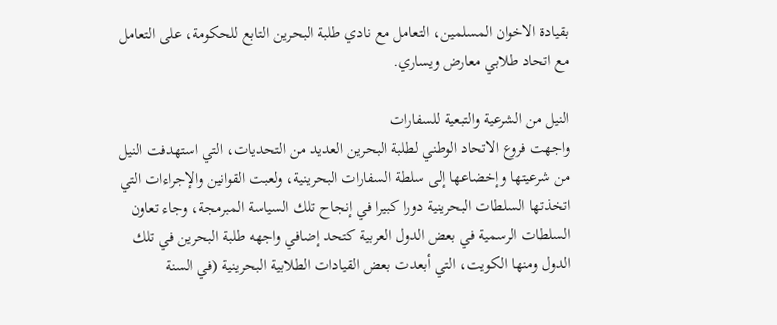بقيادة الاخوان المسلمين، التعامل مع نادي طلبة البحرين التابع للحكومة، على التعامل مع اتحاد طلابي معارض ويساري.

النيل من الشرعية والتبعية للسفارات
واجهت فروع الاتحاد الوطني لطلبة البحرين العديد من التحديات، التي استهدفت النيل من شرعيتها وإخضاعها إلى سلطة السفارات البحرينية، ولعبت القوانين والإجراءات التي اتخذتها السلطات البحرينية دورا كبيرا في إنجاح تلك السياسة المبرمجة، وجاء تعاون السلطات الرسمية في بعض الدول العربية كتحد إضافي واجهه طلبة البحرين في تلك الدول ومنها الكويت، التي أبعدت بعض القيادات الطلابية البحرينية (في السنة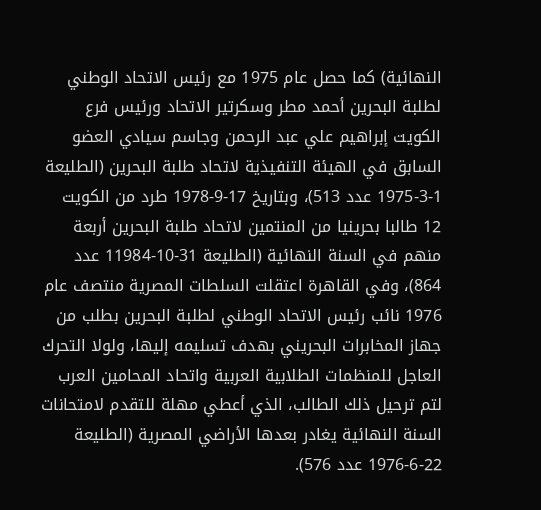النهائية) كما حصل عام 1975 مع رئيس الاتحاد الوطني لطلبة البحرين أحمد مطر وسكرتير الاتحاد ورئيس فرع الكويت إبراهيم علي عبد الرحمن وجاسم سيادي العضو السابق في الهيئة التنفيذية لاتحاد طلبة البحرين (الطليعة 1-3-1975 عدد 513)، وبتاريخ 17-9-1978 طرد من الكويت 12 طالبا بحرينيا من المنتمين لاتحاد طلبة البحرين أربعة منهم في السنة النهائية (الطليعة 31-10-11984 عدد 864)، وفي القاهرة اعتقلت السلطات المصرية منتصف عام 1976 نائب رئيس الاتحاد الوطني لطلبة البحرين بطلب من جهاز المخابرات البحريني بهدف تسليمه إليها، ولولا التحرك العاجل للمنظمات الطلابية العربية واتحاد المحامين العرب لتم ترحيل ذلك الطالب، الذي أعطي مهلة للتقدم لامتحانات السنة النهائية يغادر بعدها الأراضي المصرية (الطليعة 22-6-1976 عدد 576).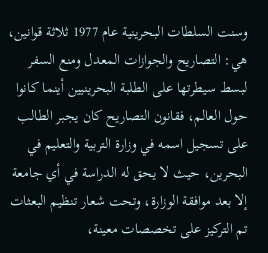وسنت السلطات البحرينية عام 1977 ثلاثة قوانين، هي: التصاريح والجوازات المعدل ومنع السفر لبسط سيطرتها على الطلبة البحرينيين أينما كانوا حول العالم، فقانون التصاريح كان يجبر الطالب على تسجيل اسمه في وزارة التربية والتعليم في البحرين، حيث لا يحق له الدراسة في أي جامعة إلا بعد موافقة الوزارة، وتحت شعار تنظيم البعثات تم التركيز على تخصصات معينة،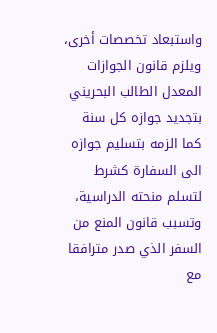واستبعاد تخصصات أخرى، ويلزم قانون الجوازات المعدل الطالب البحريني بتجديد جوازه كل سنة كما الزمه بتسليم جوازه الى السفارة كشرط لتسلم منحته الدراسية، وتسبب قانون المنع من السفر الذي صدر مترافقا مع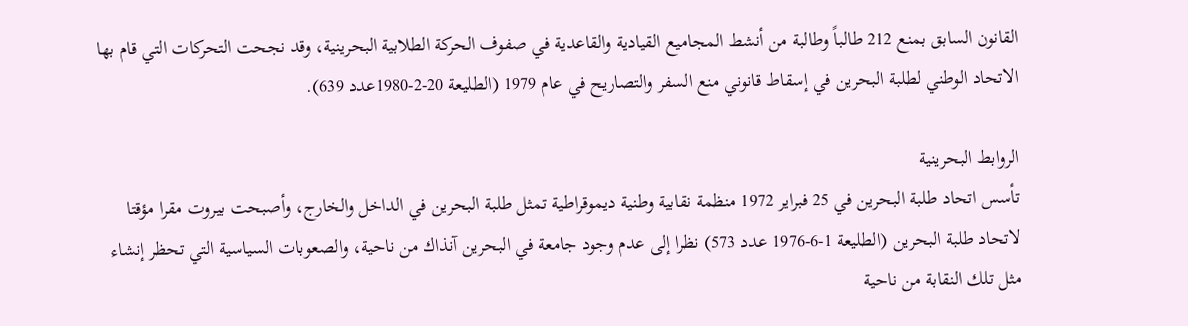القانون السابق بمنع 212 طالباً وطالبة من أنشط المجاميع القيادية والقاعدية في صفوف الحركة الطلابية البحرينية، وقد نجحت التحركات التي قام بها الاتحاد الوطني لطلبة البحرين في إسقاط قانوني منع السفر والتصاريح في عام 1979 (الطليعة 20-2-1980عدد 639).

الروابط البحرينية
تأسس اتحاد طلبة البحرين في 25 فبراير 1972 منظمة نقابية وطنية ديموقراطية تمثل طلبة البحرين في الداخل والخارج، وأصبحت بيروت مقرا مؤقتا لاتحاد طلبة البحرين (الطليعة 1-6-1976 عدد 573) نظرا إلى عدم وجود جامعة في البحرين آنذاك من ناحية، والصعوبات السياسية التي تحظر إنشاء مثل تلك النقابة من ناحية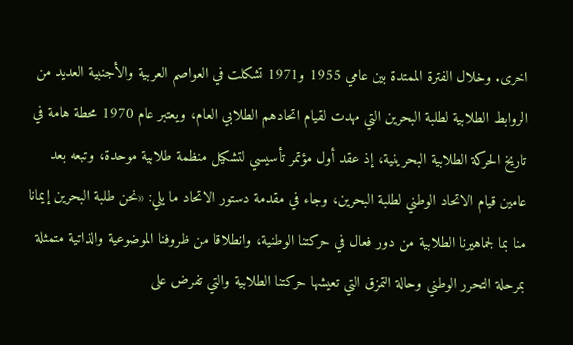اخرى. وخلال الفترة الممتدة بين عامي 1955 و1971 تشكلت في العواصم العربية والأجنبية العديد من الروابط الطلابية لطلبة البحرين التي مهدت لقيام اتحادهم الطلابي العام، ويعتبر عام 1970 محطة هامة في تاريخ الحركة الطلابية البحرينية، إذ عقد أول مؤتمر تأسيسي لتشكيل منظمة طلابية موحدة، وتبعه بعد عامين قيام الاتحاد الوطني لطلبة البحرين، وجاء في مقدمة دستور الاتحاد ما يلي: «نحن طلبة البحرين إيمانا منا بما لجماهيرنا الطلابية من دور فعال في حركتنا الوطنية، وانطلاقا من ظروفنا الموضوعية والذاتية متمثلة بمرحلة التحرر الوطني وحالة التمزق التي تعيشها حركتنا الطلابية والتي تفرض على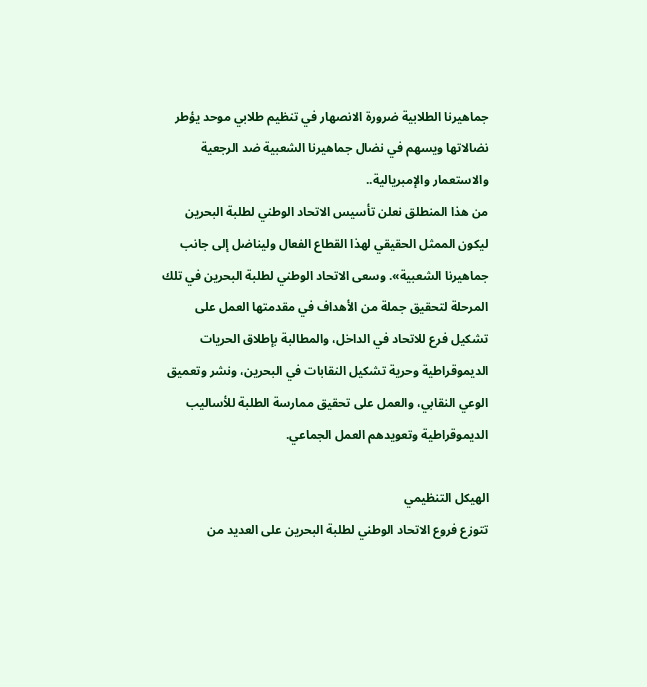جماهيرنا الطلابية ضرورة الانصهار في تنظيم طلابي موحد يؤطر نضالاتها ويسهم في نضال جماهيرنا الشعبية ضد الرجعية والاستعمار والإمبريالية..
من هذا المنطلق نعلن تأسيس الاتحاد الوطني لطلبة البحرين ليكون الممثل الحقيقي لهذا القطاع الفعال وليناضل إلى جانب جماهيرنا الشعبية». وسعى الاتحاد الوطني لطلبة البحرين في تلك المرحلة لتحقيق جملة من الأهداف في مقدمتها العمل على تشكيل فرع للاتحاد في الداخل، والمطالبة بإطلاق الحريات الديموقراطية وحرية تشكيل النقابات في البحرين، ونشر وتعميق الوعي النقابي، والعمل على تحقيق ممارسة الطلبة للأساليب الديموقراطية وتعويدهم العمل الجماعي.

الهيكل التنظيمي
تتوزع فروع الاتحاد الوطني لطلبة البحرين على العديد من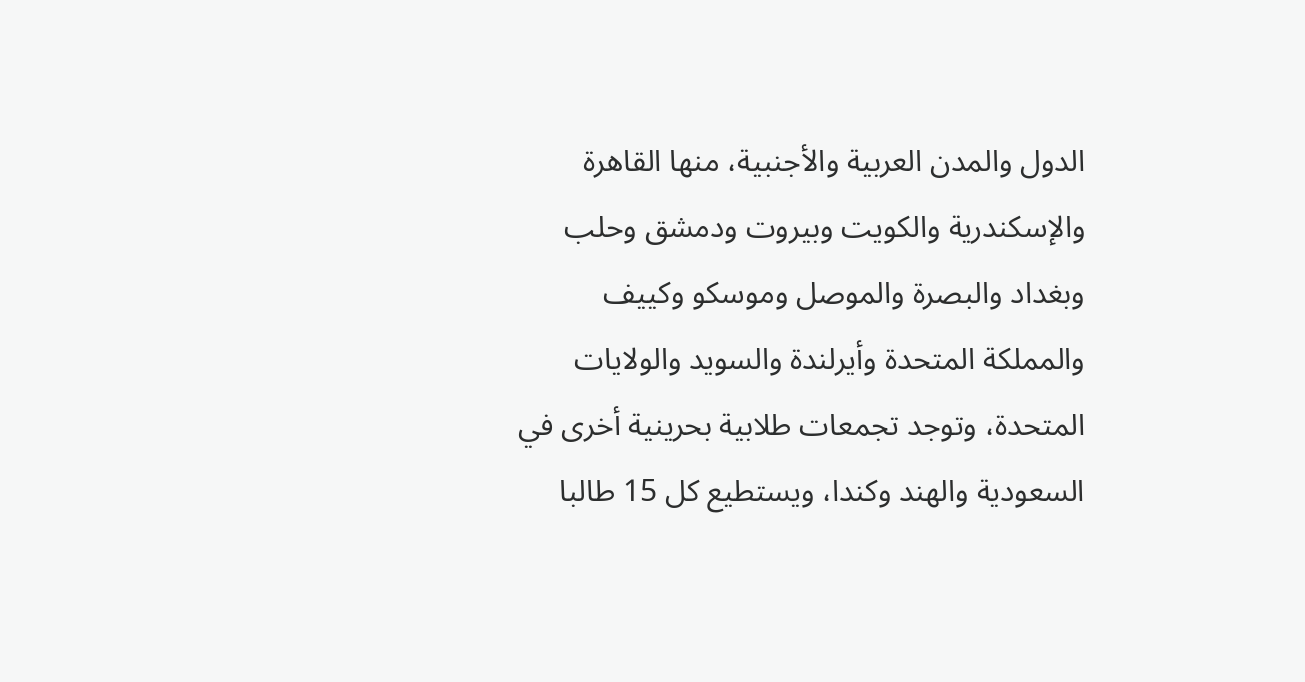الدول والمدن العربية والأجنبية، منها القاهرة والإسكندرية والكويت وبيروت ودمشق وحلب وبغداد والبصرة والموصل وموسكو وكييف والمملكة المتحدة وأيرلندة والسويد والولايات المتحدة، وتوجد تجمعات طلابية بحرينية أخرى في السعودية والهند وكندا، ويستطيع كل 15 طالبا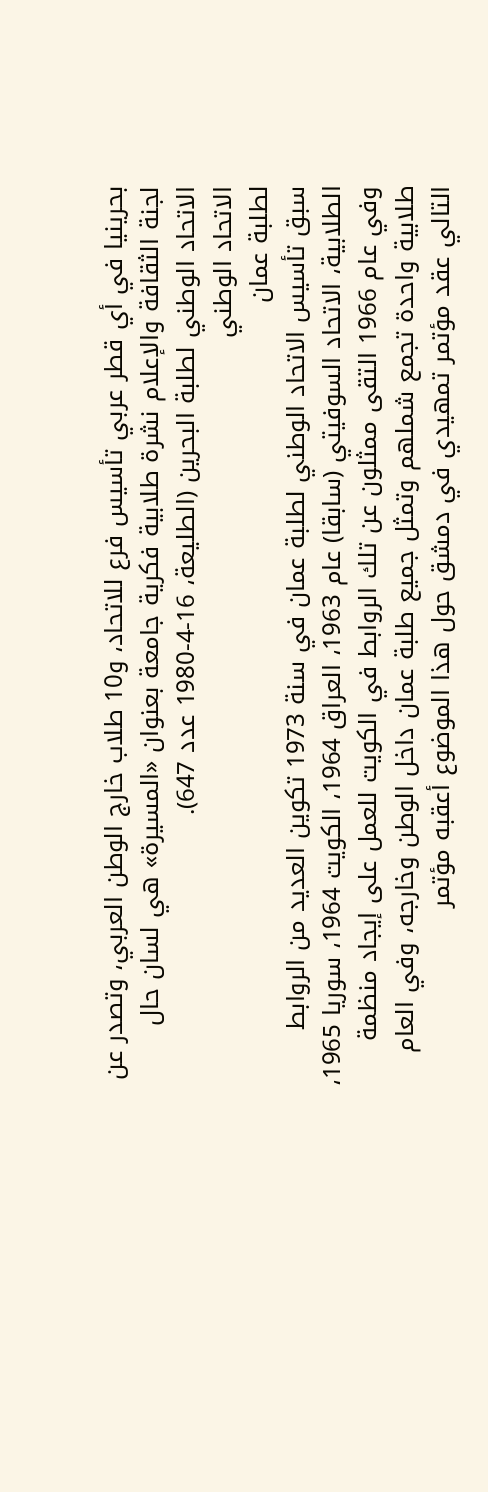بحرينيا في أي قطر عربي تأسيس فرع للاتحاد، و10 طلاب خارج الوطن العربي، وتصدر عن لجنة الثقافة والإعلام نشرة طلابية فكرية جامعة بعنوان «المسيرة» هي لسان حال الاتحاد الوطني لطلبة البحرين (الطليعة، 16-4-1980 عدد 647).
الاتحاد الوطني
لطلبة عمان
سبق تأسيس الاتحاد الوطني لطلبة عمان في سنة 1973 تكوين العديد من الروابط الطلابية، الاتحاد السوفيتي (سابقا) عام 1963، العراق 1964، الكويت 1964، سوريا 1965، وفي عام 1966 التقى ممثلون عن تلك الروابط في الكويت للعمل على إيجاد منظمة طلابية واحدة تجمع شملهم وتمثل جميع طلبة عمان داخل الوطن وخارجه، وفي العام التالي عقد مؤتمر تمهيدي في دمشق حول هذا الموضوع أعقبه مؤتمر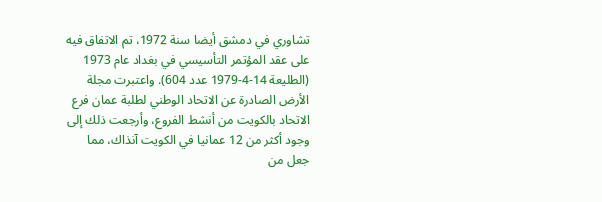تشاوري في دمشق أيضا سنة 1972، تم الاتفاق فيه على عقد المؤتمر التأسيسي في بغداد عام 1973 (الطليعة 14-4-1979 عدد 604). واعتبرت مجلة الأرض الصادرة عن الاتحاد الوطني لطلبة عمان فرع الاتحاد بالكويت من أنشط الفروع، وأرجعت ذلك إلى وجود أكثر من 12 عمانيا في الكويت آنذاك، مما جعل من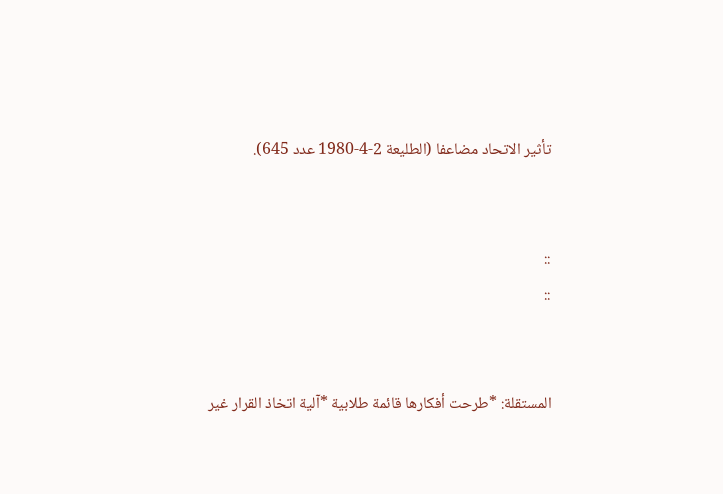تأثير الاتحاد مضاعفا (الطليعة 2-4-1980 عدد 645).


::
::


المستقلة: *طرحت أفكارها قائمة طلابية *آلية اتخاذ القرار غير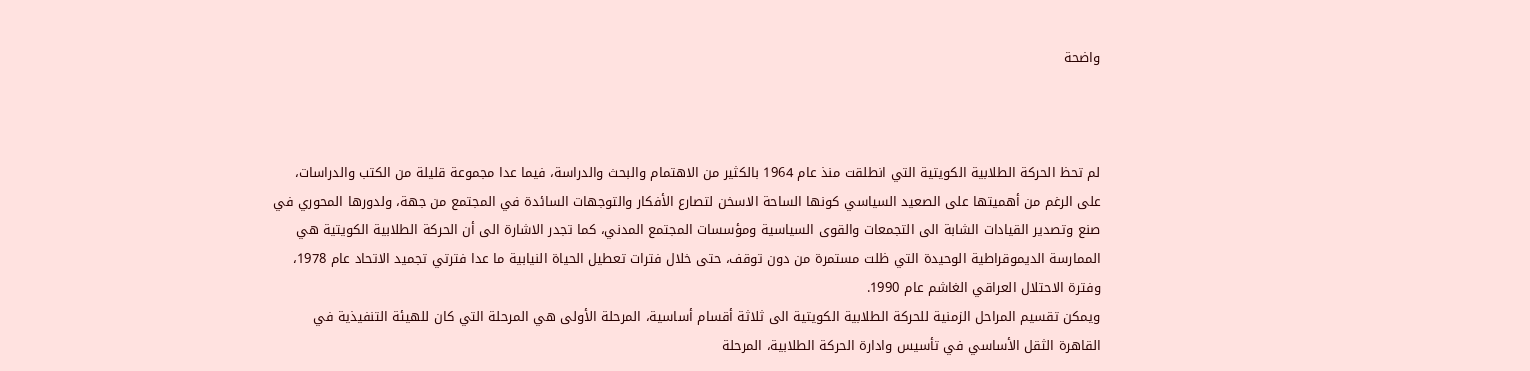واضحة



لم تحظ الحركة الطلابية الكويتية التي انطلقت منذ عام 1964 بالكثير من الاهتمام والبحث والدراسة، فيما عدا مجموعة قليلة من الكتب والدراسات، على الرغم من أهميتها على الصعيد السياسي كونها الساحة الاسخن لتصارع الأفكار والتوجهات السائدة في المجتمع من جهة، ولدورها المحوري في صنع وتصدير القيادات الشابة الى التجمعات والقوى السياسية ومؤسسات المجتمع المدني، كما تجدر الاشارة الى أن الحركة الطلابية الكويتية هي الممارسة الديموقراطية الوحيدة التي ظلت مستمرة من دون توقف، حتى خلال فترات تعطيل الحياة النيابية ما عدا فترتي تجميد الاتحاد عام 1978، وفترة الاحتلال العراقي الغاشم عام 1990.
ويمكن تقسيم المراحل الزمنية للحركة الطلابية الكويتية الى ثلاثة أقسام أساسية، المرحلة الأولى هي المرحلة التي كان للهيئة التنفيذية في القاهرة الثقل الأساسي في تأسيس وادارة الحركة الطلابية، المرحلة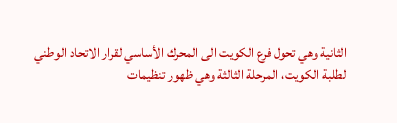الثانية وهي تحول فرع الكويت الى المحرك الأساسي لقرار الاتحاد الوطني لطلبة الكويت، المرحلة الثالثة وهي ظهور تنظيمات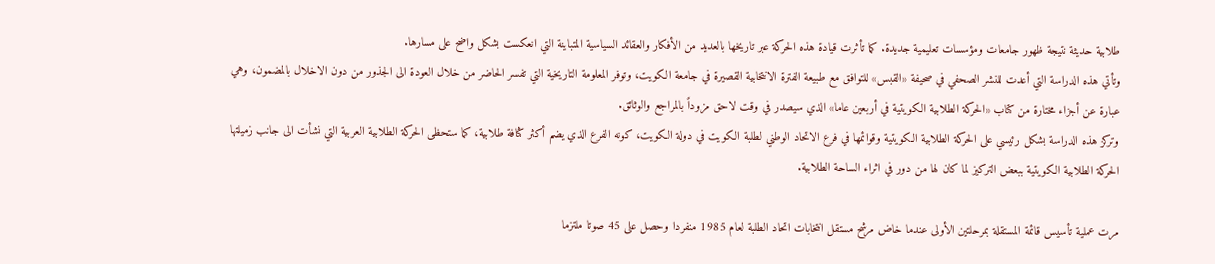طلابية حديثة نتيجة ظهور جامعات ومؤسسات تعليمية جديدة. كما تأثرت قيادة هذه الحركة عبر تاريخها بالعديد من الأفكار والعقائد السياسية المتباينة التي انعكست بشكل واضح على مسارها.
وتأتي هذه الدراسة التي أعدت للنشر الصحفي في صحيفة «القبس» للتوافق مع طبيعة الفترة الانتخابية القصيرة في جامعة الكويت، وتوفر المعلومة التاريخية التي تفسر الحاضر من خلال العودة الى الجذور من دون الاخلال بالمضمون، وهي عبارة عن أجزاء مختارة من كتاب «الحركة الطلابية الكويتية في أربعين عاما» الذي سيصدر في وقت لاحق مزوداً بالمراجع والوثائق.
وتركز هذه الدراسة بشكل رئيسي على الحركة الطلابية الكويتية وقوائمها في فرع الاتحاد الوطني لطلبة الكويت في دولة الكويت، كونه الفرع الذي يضم أكثر كثافة طلابية، كما ستحظى الحركة الطلابية العربية التي نشأت الى جانب زميلتها الحركة الطلابية الكويتية ببعض التركيز لما كان لها من دور في اثراء الساحة الطلابية.

مرت عملية تأسيس قائمة المستقلة بمرحلتين الأولى عندما خاض مرشح مستقل انتخابات اتحاد الطلبة لعام 1985 منفردا وحصل على 45 صوتا ملتزما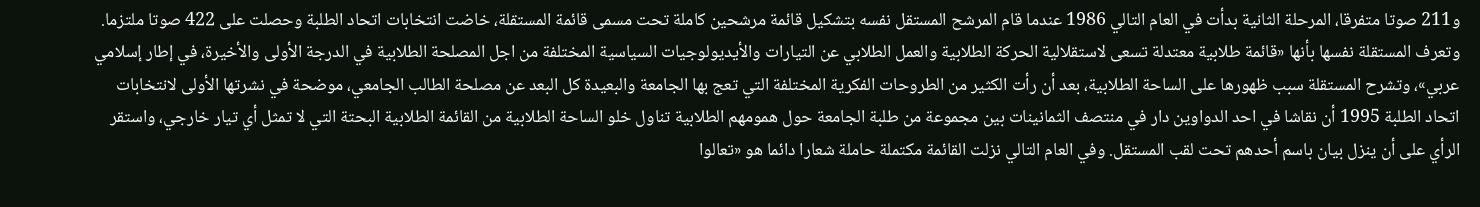و211 صوتا متفرقا، المرحلة الثانية بدأت في العام التالي 1986 عندما قام المرشح المستقل نفسه بتشكيل قائمة مرشحين كاملة تحت مسمى قائمة المستقلة، خاضت انتخابات اتحاد الطلبة وحصلت على 422 صوتا ملتزما.
وتعرف المستقلة نفسها بأنها «قائمة طلابية معتدلة تسعى لاستقلالية الحركة الطلابية والعمل الطلابي عن التيارات والأيديولوجيات السياسية المختلفة من اجل المصلحة الطلابية في الدرجة الأولى والأخيرة، في إطار إسلامي عربي»، وتشرح المستقلة سبب ظهورها على الساحة الطلابية، بعد أن رأت الكثير من الطروحات الفكرية المختلفة التي تعج بها الجامعة والبعيدة كل البعد عن مصلحة الطالب الجامعي، موضحة في نشرتها الأولى لانتخابات اتحاد الطلبة 1995 أن نقاشا في احد الدواوين دار في منتصف الثمانينات بين مجموعة من طلبة الجامعة حول همومهم الطلابية تناول خلو الساحة الطلابية من القائمة الطلابية البحتة التي لا تمثل أي تيار خارجي، واستقر الرأي على أن ينزل بيان باسم أحدهم تحت لقب المستقل. وفي العام التالي نزلت القائمة مكتملة حاملة شعارا دائما هو «تعالوا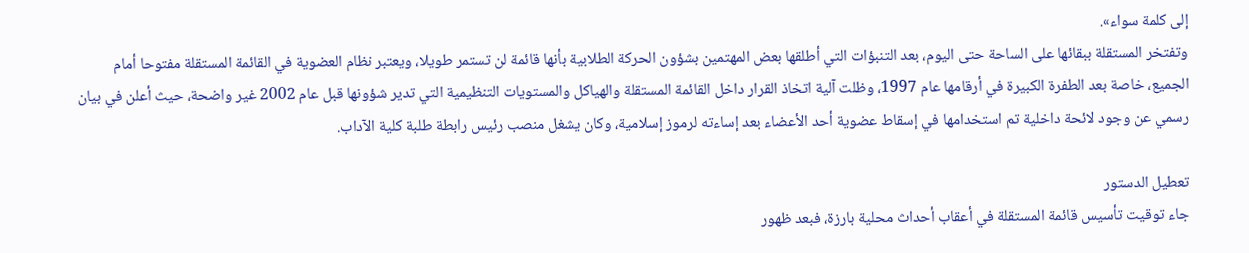إلى كلمة سواء».
وتفتخر المستقلة ببقائها على الساحة حتى اليوم، بعد التنبؤات التي أطلقها بعض المهتمين بشؤون الحركة الطلابية بأنها قائمة لن تستمر طويلا، ويعتبر نظام العضوية في القائمة المستقلة مفتوحا أمام الجميع، خاصة بعد الطفرة الكبيرة في أرقامها عام 1997، وظلت آلية اتخاذ القرار داخل القائمة المستقلة والهياكل والمستويات التنظيمية التي تدير شؤونها قبل عام 2002 غير واضحة، حيث أعلن في بيان رسمي عن وجود لائحة داخلية تم استخدامها في إسقاط عضوية أحد الأعضاء بعد إساءته لرموز إسلامية، وكان يشغل منصب رئيس رابطة طلبة كلية الآداب.

تعطيل الدستور
جاء توقيت تأسيس قائمة المستقلة في أعقاب أحداث محلية بارزة، فبعد ظهور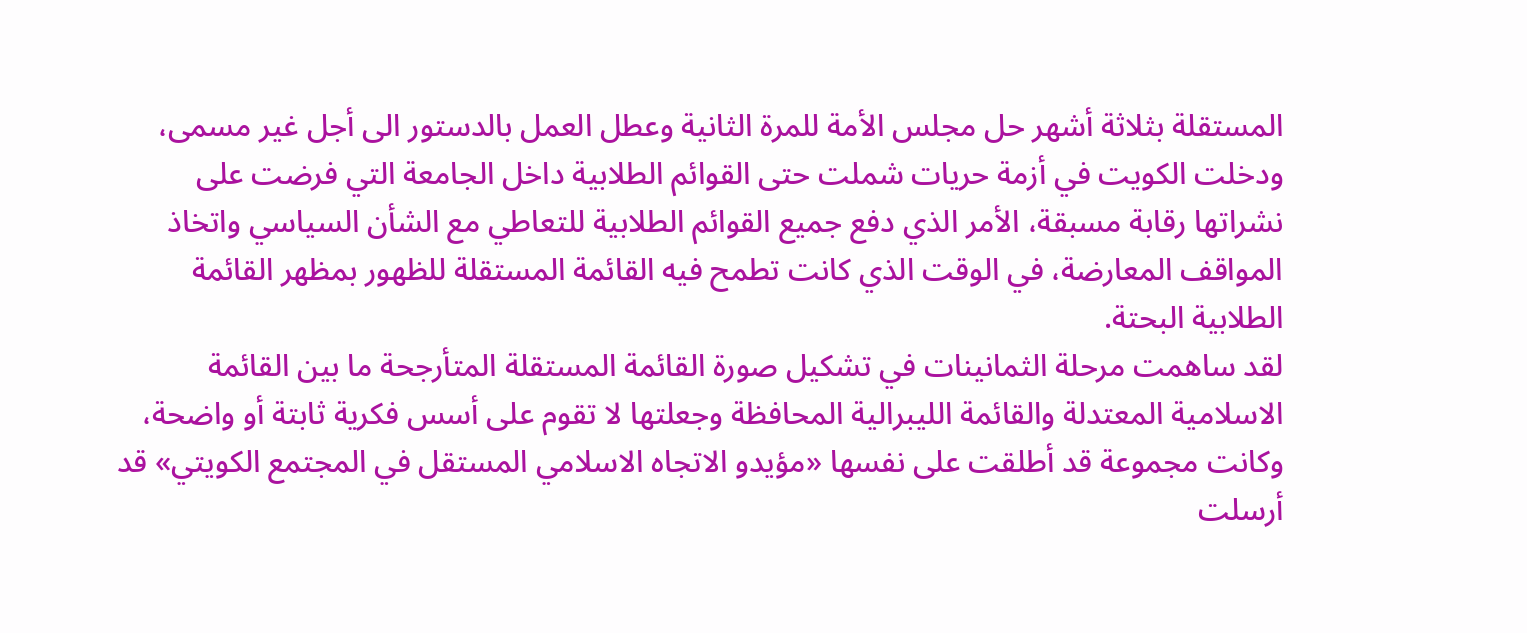المستقلة بثلاثة أشهر حل مجلس الأمة للمرة الثانية وعطل العمل بالدستور الى أجل غير مسمى، ودخلت الكويت في أزمة حريات شملت حتى القوائم الطلابية داخل الجامعة التي فرضت على نشراتها رقابة مسبقة، الأمر الذي دفع جميع القوائم الطلابية للتعاطي مع الشأن السياسي واتخاذ المواقف المعارضة، في الوقت الذي كانت تطمح فيه القائمة المستقلة للظهور بمظهر القائمة الطلابية البحتة.
لقد ساهمت مرحلة الثمانينات في تشكيل صورة القائمة المستقلة المتأرجحة ما بين القائمة الاسلامية المعتدلة والقائمة الليبرالية المحافظة وجعلتها لا تقوم على أسس فكرية ثابتة أو واضحة، وكانت مجموعة قد أطلقت على نفسها «مؤيدو الاتجاه الاسلامي المستقل في المجتمع الكويتي» قد أرسلت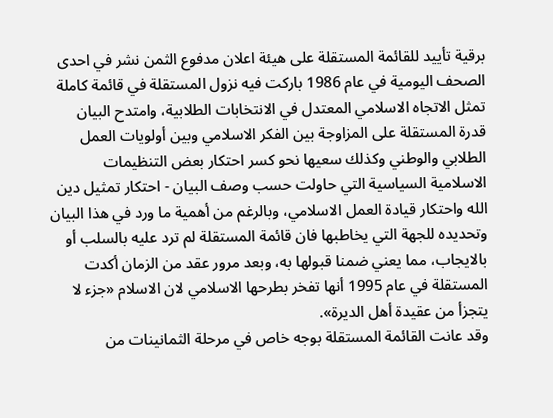برقية تأييد للقائمة المستقلة على هيئة اعلان مدفوع الثمن نشر في احدى الصحف اليومية في عام 1986 باركت فيه نزول المستقلة في قائمة كاملة تمثل الاتجاه الاسلامي المعتدل في الانتخابات الطلابية، وامتدح البيان قدرة المستقلة على المزاوجة بين الفكر الاسلامي وبين أولويات العمل الطلابي والوطني وكذلك سعيها نحو كسر احتكار بعض التنظيمات الاسلامية السياسية التي حاولت حسب وصف البيان - احتكار تمثيل دين الله واحتكار قيادة العمل الاسلامي، وبالرغم من أهمية ما ورد في هذا البيان وتحديده للجهة التي يخاطبها فان قائمة المستقلة لم ترد عليه بالسلب أو بالايجاب، مما يعني ضمنا قبولها به، وبعد مرور عقد من الزمان أكدت المستقلة في عام 1995 أنها تفخر بطرحها الاسلامي لان الاسلام «جزء لا يتجزأ من عقيدة أهل الديرة».
وقد عانت القائمة المستقلة بوجه خاص في مرحلة الثمانينات من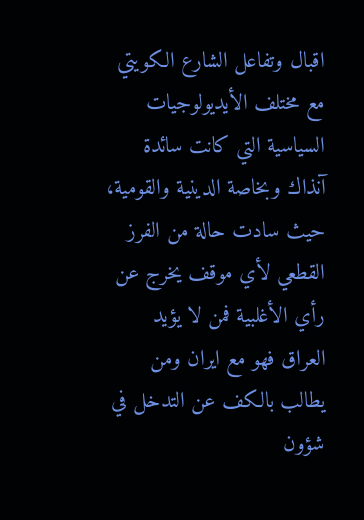اقبال وتفاعل الشارع الكويتي مع مختلف الأيديولوجيات السياسية التي كانت سائدة آنذاك وبخاصة الدينية والقومية، حيث سادت حالة من الفرز القطعي لأي موقف يخرج عن رأي الأغلبية فمن لا يؤيد العراق فهو مع ايران ومن يطالب بالكف عن التدخل في شؤون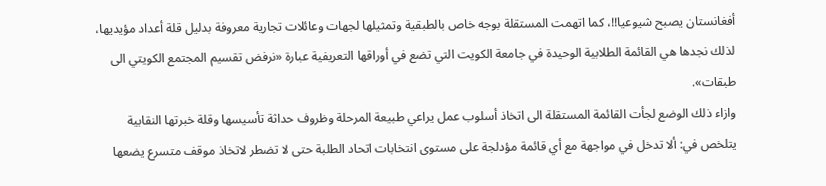أفغانستان يصبح شيوعيا!!، كما اتهمت المستقلة بوجه خاص بالطبقية وتمثيلها لجهات وعائلات تجارية معروفة بدليل قلة أعداد مؤيديها، لذلك نجدها هي القائمة الطلابية الوحيدة في جامعة الكويت التي تضع في أوراقها التعريفية عبارة «نرفض تقسيم المجتمع الكويتي الى طبقات».
وازاء ذلك الوضع لجأت القائمة المستقلة الى اتخاذ أسلوب عمل يراعي طبيعة المرحلة وظروف حداثة تأسيسها وقلة خبرتها النقابية يتلخص في: ألا تدخل في مواجهة مع أي قائمة مؤدلجة على مستوى انتخابات اتحاد الطلبة حتى لا تضطر لاتخاذ موقف متسرع يضعها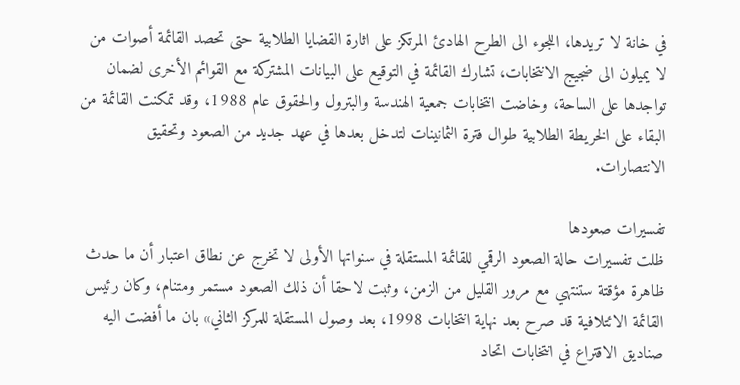في خانة لا تريدها، اللجوء الى الطرح الهادئ المرتكز على اثارة القضايا الطلابية حتى تحصد القائمة أصوات من لا يميلون الى ضجيج الانتخابات، تشارك القائمة في التوقيع على البيانات المشتركة مع القوائم الأخرى لضمان تواجدها على الساحة، وخاضت انتخابات جمعية الهندسة والبترول والحقوق عام 1988، وقد تمكنت القائمة من البقاء على الخريطة الطلابية طوال فترة الثمانينات لتدخل بعدها في عهد جديد من الصعود وتحقيق الانتصارات.

تفسيرات صعودها
ظلت تفسيرات حالة الصعود الرقمي للقائمة المستقلة في سنواتها الأولى لا تخرج عن نطاق اعتبار أن ما حدث ظاهرة مؤقتة ستنتهي مع مرور القليل من الزمن، وثبت لاحقا أن ذلك الصعود مستمر ومتنام، وكان رئيس القائمة الائتلافية قد صرح بعد نهاية انتخابات 1998، بعد وصول المستقلة للمركز الثاني» بان ما أفضت اليه صناديق الاقتراع في انتخابات اتحاد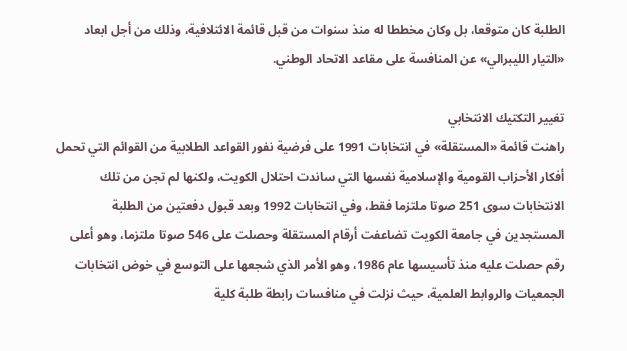الطلبة كان متوقعا، بل وكان مخططا له منذ سنوات من قبل قائمة الائتلافية، وذلك من أجل ابعاد «التيار الليبرالي» عن المنافسة على مقاعد الاتحاد الوطني.

تغيير التكتيك الانتخابي
راهنت قائمة «المستقلة» في انتخابات 1991 على فرضية نفور القواعد الطلابية من القوائم التي تحمل أفكار الأحزاب القومية والإسلامية نفسها التي ساندت احتلال الكويت، ولكنها لم تجن من تلك الانتخابات سوى 251 صوتا ملتزما فقط، وفي انتخابات 1992 وبعد قبول دفعتين من الطلبة المستجدين في جامعة الكويت تضاعفت أرقام المستقلة وحصلت على 546 صوتا ملتزما، وهو أعلى رقم حصلت عليه منذ تأسيسها عام 1986، وهو الأمر الذي شجعها على التوسع في خوض انتخابات الجمعيات والروابط العلمية، حيث نزلت في منافسات رابطة طلبة كلية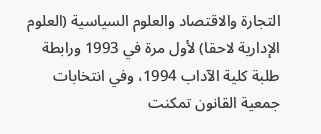التجارة والاقتصاد والعلوم السياسية (العلوم الإدارية لاحقا) لأول مرة في 1993 ورابطة طلبة كلية الآداب 1994، وفي انتخابات جمعية القانون تمكنت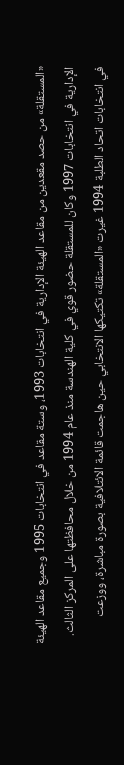«المستقلة» من حصد مقعدين من مقاعد الهيئة الإدارية في انتخابات 1993، وستة مقاعد في انتخابات 1995 وجميع مقاعد الهيئة الإدارية في انتخابات 1997 وكان للمستقلة حضور قوي في كلية الهندسة منذ عام 1994 من خلال محافظتها على المركز الثالث.
في انتخابات اتحاد الطلبة 1994 غيرت «المستقلة» تكتيكها الانتخابي حين هاجمت قائمة الائتلافية بصورة مباشرة، ووزعت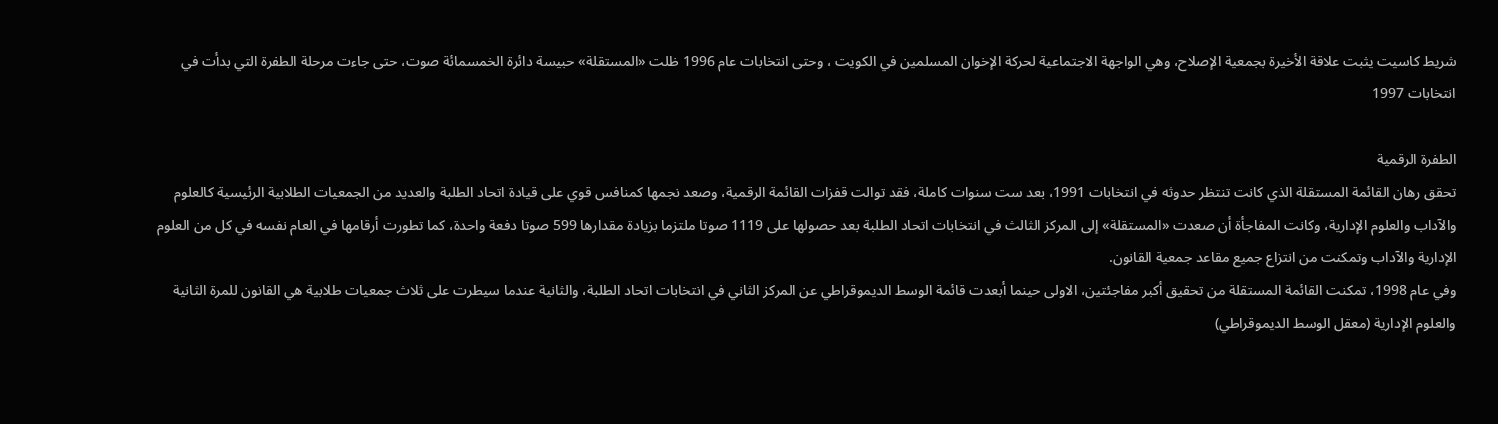شريط كاسيت يثبت علاقة الأخيرة بجمعية الإصلاح، وهي الواجهة الاجتماعية لحركة الإخوان المسلمين في الكويت ، وحتى انتخابات عام 1996 ظلت «المستقلة» حبيسة دائرة الخمسمائة صوت، حتى جاءت مرحلة الطفرة التي بدأت في انتخابات 1997

الطفرة الرقمية
تحقق رهان القائمة المستقلة الذي كانت تنتظر حدوثه في انتخابات 1991، بعد ست سنوات كاملة، فقد توالت قفزات القائمة الرقمية، وصعد نجمها كمنافس قوي على قيادة اتحاد الطلبة والعديد من الجمعيات الطلابية الرئيسية كالعلوم والآداب والعلوم الإدارية، وكانت المفاجأة أن صعدت «المستقلة» إلى المركز الثالث في انتخابات اتحاد الطلبة بعد حصولها على 1119 صوتا ملتزما بزيادة مقدارها 599 صوتا دفعة واحدة، كما تطورت أرقامها في العام نفسه في كل من العلوم الإدارية والآداب وتمكنت من انتزاع جميع مقاعد جمعية القانون.
وفي عام 1998، تمكنت القائمة المستقلة من تحقيق أكبر مفاجئتين، الاولى حينما أبعدت قائمة الوسط الديموقراطي عن المركز الثاني في انتخابات اتحاد الطلبة، والثانية عندما سيطرت على ثلاث جمعيات طلابية هي القانون للمرة الثانية والعلوم الإدارية (معقل الوسط الديموقراطي)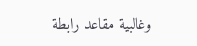وغالبية مقاعد رابطة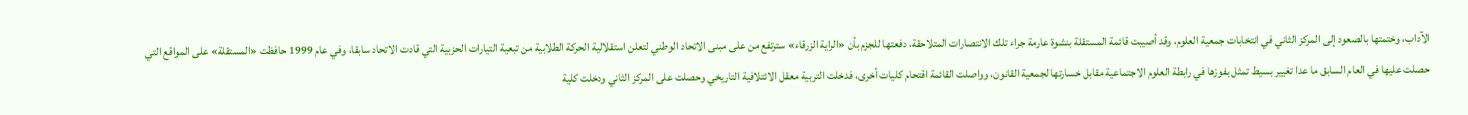الآداب، وختمتها بالصعود إلى المركز الثاني في انتخابات جمعية العلوم، وقد أصيبت قائمة المستقلة بنشوة عارمة جراء تلك الانتصارات المتلاحقة، دفعتها للجزم بأن «الراية الزرقاء» سترتفع من على مبنى الاتحاد الوطني لتعلن استقلالية الحركة الطلابية من تبعية التيارات الحزبية التي قادت الاتحاد سابقا، وفي عام 1999 حافظت «المستقلة» على المواقع التي حصلت عليها في العام السابق ما عدا تغيير بسيط تمثل بفوزها في رابطة العلوم الاجتماعية مقابل خسارتها لجمعية القانون، وواصلت القائمة اقتحام كليات أخرى، فدخلت التربية معقل الائتلافية التاريخي وحصلت على المركز الثاني ودخلت كلية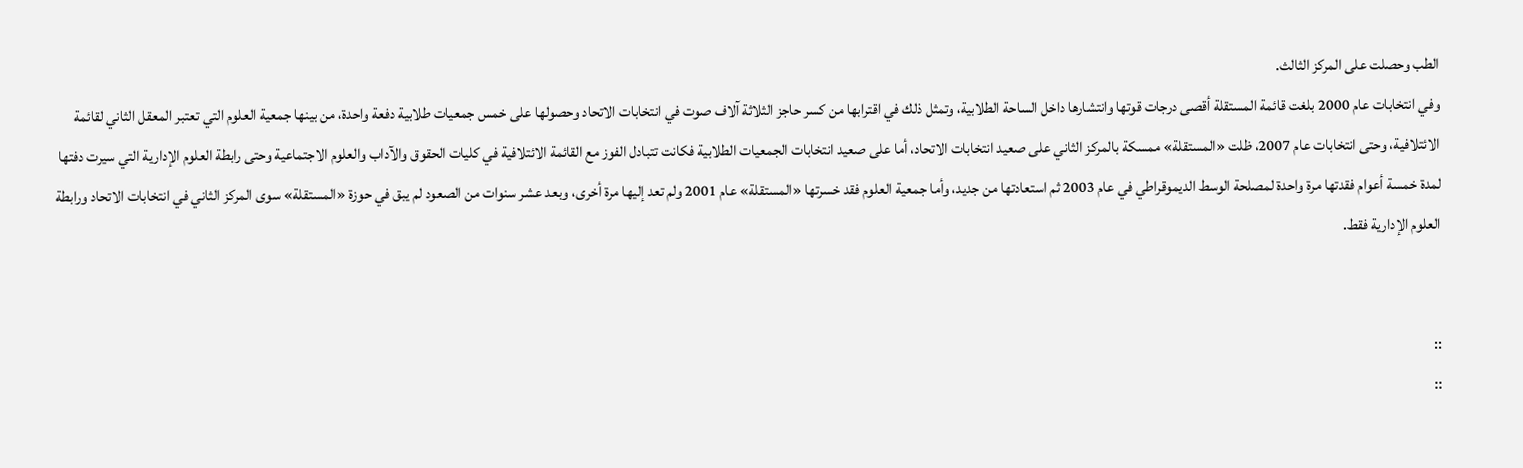الطب وحصلت على المركز الثالث.
وفي انتخابات عام 2000 بلغت قائمة المستقلة أقصى درجات قوتها وانتشارها داخل الساحة الطلابية، وتمثل ذلك في اقترابها من كسر حاجز الثلاثة آلاف صوت في انتخابات الاتحاد وحصولها على خمس جمعيات طلابية دفعة واحدة، من بينها جمعية العلوم التي تعتبر المعقل الثاني لقائمة الائتلافية، وحتى انتخابات عام 2007، ظلت «المستقلة» ممسكة بالمركز الثاني على صعيد انتخابات الاتحاد، أما على صعيد انتخابات الجمعيات الطلابية فكانت تتبادل الفوز مع القائمة الائتلافية في كليات الحقوق والآداب والعلوم الاجتماعية وحتى رابطة العلوم الإدارية التي سيرت دفتها لمدة خمسة أعوام فقدتها مرة واحدة لمصلحة الوسط الديموقراطي في عام 2003 ثم استعادتها من جديد، وأما جمعية العلوم فقد خسرتها «المستقلة» عام 2001 ولم تعد إليها مرة أخرى، وبعد عشر سنوات من الصعود لم يبق في حوزة «المستقلة» سوى المركز الثاني في انتخابات الاتحاد ورابطة العلوم الإدارية فقط.


::
::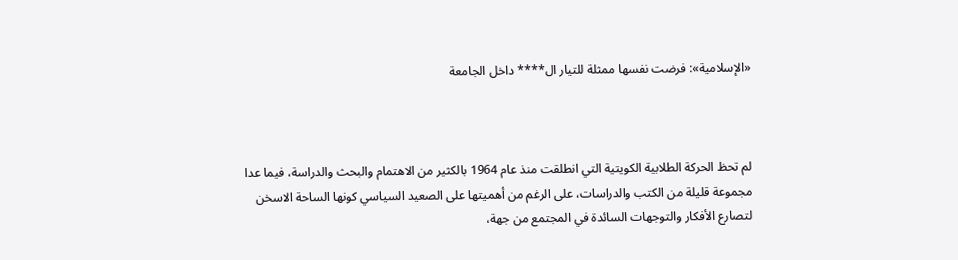«الإسلامية»: فرضت نفسها ممثلة للتيار ال**** داخل الجامعة



لم تحظ الحركة الطلابية الكويتية التي انطلقت منذ عام 1964 بالكثير من الاهتمام والبحث والدراسة، فيما عدا مجموعة قليلة من الكتب والدراسات، على الرغم من أهميتها على الصعيد السياسي كونها الساحة الاسخن لتصارع الأفكار والتوجهات السائدة في المجتمع من جهة،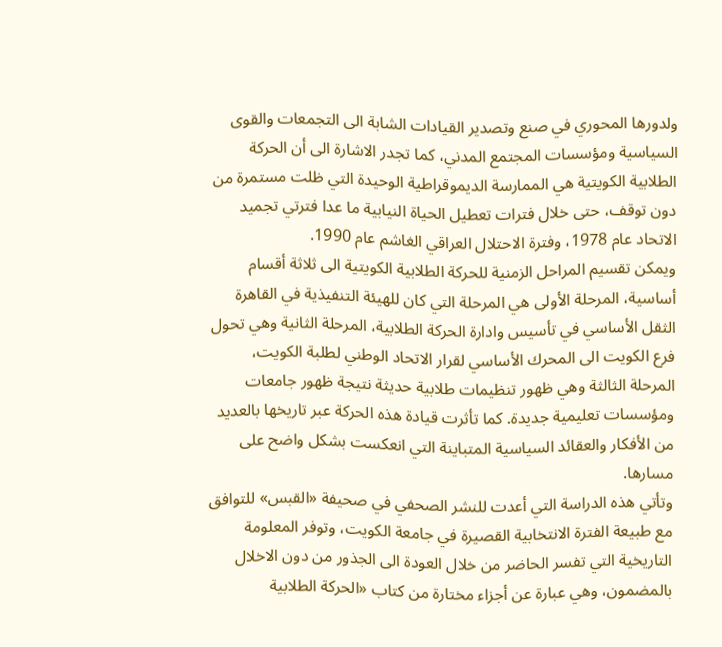ولدورها المحوري في صنع وتصدير القيادات الشابة الى التجمعات والقوى السياسية ومؤسسات المجتمع المدني، كما تجدر الاشارة الى أن الحركة الطلابية الكويتية هي الممارسة الديموقراطية الوحيدة التي ظلت مستمرة من دون توقف، حتى خلال فترات تعطيل الحياة النيابية ما عدا فترتي تجميد الاتحاد عام 1978، وفترة الاحتلال العراقي الغاشم عام 1990.
ويمكن تقسيم المراحل الزمنية للحركة الطلابية الكويتية الى ثلاثة أقسام أساسية، المرحلة الأولى هي المرحلة التي كان للهيئة التنفيذية في القاهرة الثقل الأساسي في تأسيس وادارة الحركة الطلابية، المرحلة الثانية وهي تحول فرع الكويت الى المحرك الأساسي لقرار الاتحاد الوطني لطلبة الكويت، المرحلة الثالثة وهي ظهور تنظيمات طلابية حديثة نتيجة ظهور جامعات ومؤسسات تعليمية جديدة. كما تأثرت قيادة هذه الحركة عبر تاريخها بالعديد من الأفكار والعقائد السياسية المتباينة التي انعكست بشكل واضح على مسارها.
وتأتي هذه الدراسة التي أعدت للنشر الصحفي في صحيفة «القبس» للتوافق مع طبيعة الفترة الانتخابية القصيرة في جامعة الكويت، وتوفر المعلومة التاريخية التي تفسر الحاضر من خلال العودة الى الجذور من دون الاخلال بالمضمون، وهي عبارة عن أجزاء مختارة من كتاب «الحركة الطلابية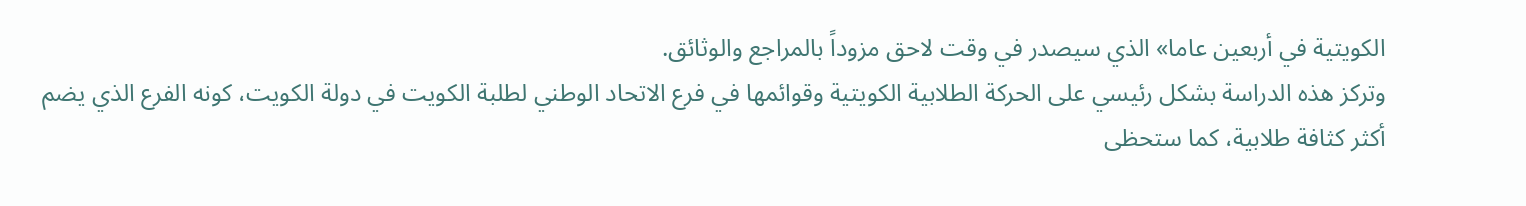الكويتية في أربعين عاما» الذي سيصدر في وقت لاحق مزوداً بالمراجع والوثائق.
وتركز هذه الدراسة بشكل رئيسي على الحركة الطلابية الكويتية وقوائمها في فرع الاتحاد الوطني لطلبة الكويت في دولة الكويت، كونه الفرع الذي يضم أكثر كثافة طلابية، كما ستحظى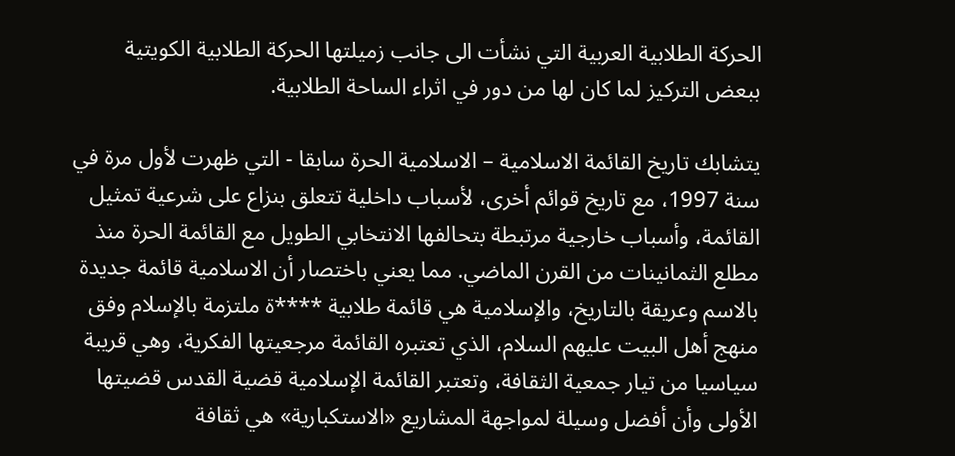الحركة الطلابية العربية التي نشأت الى جانب زميلتها الحركة الطلابية الكويتية ببعض التركيز لما كان لها من دور في اثراء الساحة الطلابية.

يتشابك تاريخ القائمة الاسلامية – الاسلامية الحرة سابقا - التي ظهرت لأول مرة في سنة 1997، مع تاريخ قوائم أخرى، لأسباب داخلية تتعلق بنزاع على شرعية تمثيل القائمة، وأسباب خارجية مرتبطة بتحالفها الانتخابي الطويل مع القائمة الحرة منذ مطلع الثمانينات من القرن الماضي. مما يعني باختصار أن الاسلامية قائمة جديدة بالاسم وعريقة بالتاريخ، والإسلامية هي قائمة طلابية ****ة ملتزمة بالإسلام وفق منهج أهل البيت عليهم السلام، الذي تعتبره القائمة مرجعيتها الفكرية، وهي قريبة سياسيا من تيار جمعية الثقافة، وتعتبر القائمة الإسلامية قضية القدس قضيتها الأولى وأن أفضل وسيلة لمواجهة المشاريع «الاستكبارية» هي ثقافة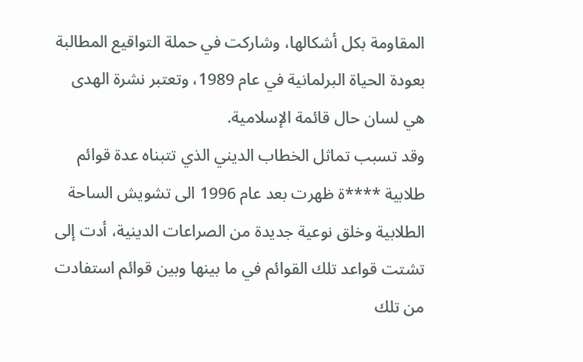المقاومة بكل أشكالها، وشاركت في حملة التواقيع المطالبة بعودة الحياة البرلمانية في عام 1989، وتعتبر نشرة الهدى هي لسان حال قائمة الإسلامية.
وقد تسبب تماثل الخطاب الديني الذي تتبناه عدة قوائم طلابية ****ة ظهرت بعد عام 1996 الى تشويش الساحة الطلابية وخلق نوعية جديدة من الصراعات الدينية، أدت إلى تشتت قواعد تلك القوائم في ما بينها وبين قوائم استفادت من تلك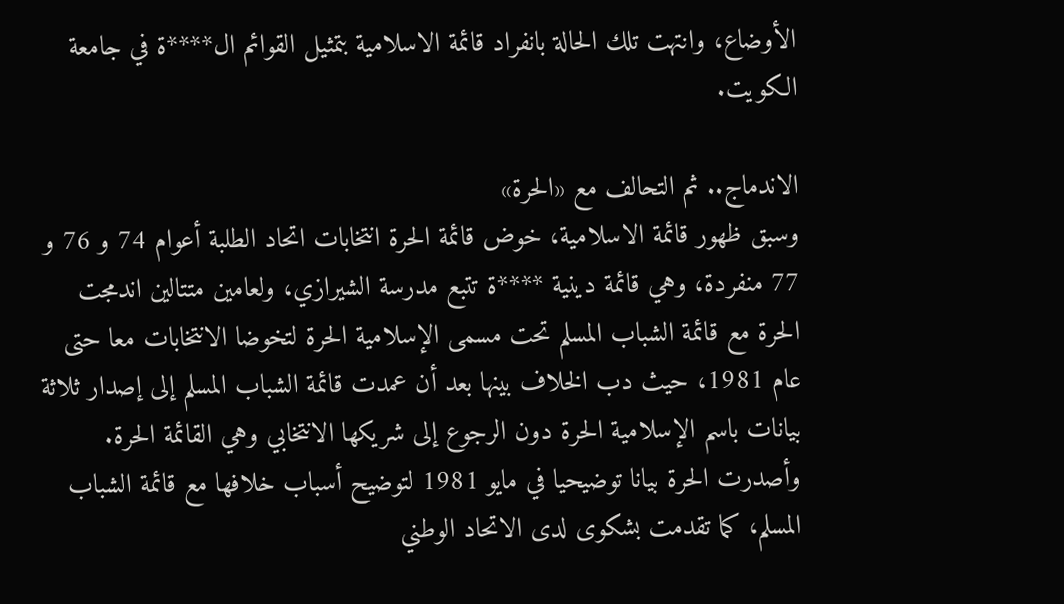الأوضاع، وانتهت تلك الحالة بانفراد قائمة الاسلامية بتمثيل القوائم ال****ة في جامعة الكويت.

الاندماج.. ثم التحالف مع «الحرة»
وسبق ظهور قائمة الاسلامية، خوض قائمة الحرة انتخابات اتحاد الطلبة أعوام 74 و 76 و 77 منفردة، وهي قائمة دينية ****ة تتبع مدرسة الشيرازي، ولعامين متتالين اندمجت الحرة مع قائمة الشباب المسلم تحت مسمى الإسلامية الحرة لتخوضا الانتخابات معا حتى عام 1981، حيث دب الخلاف بينها بعد أن عمدت قائمة الشباب المسلم إلى إصدار ثلاثة بيانات باسم الإسلامية الحرة دون الرجوع إلى شريكها الانتخابي وهي القائمة الحرة.
وأصدرت الحرة بيانا توضيحيا في مايو 1981 لتوضيح أسباب خلافها مع قائمة الشباب المسلم، كما تقدمت بشكوى لدى الاتحاد الوطني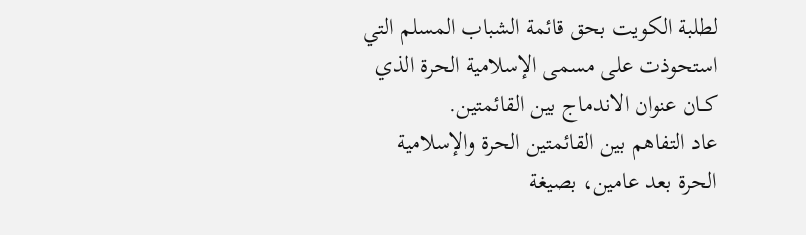لطلبة الكويت بحق قائمة الشباب المسلم التي استحوذت على مسمى الإسلامية الحرة الذي كــان عنوان الاندماج بين القائمتين.
عاد التفاهم بين القائمتين الحرة والإسلامية الحرة بعد عامين، بصيغة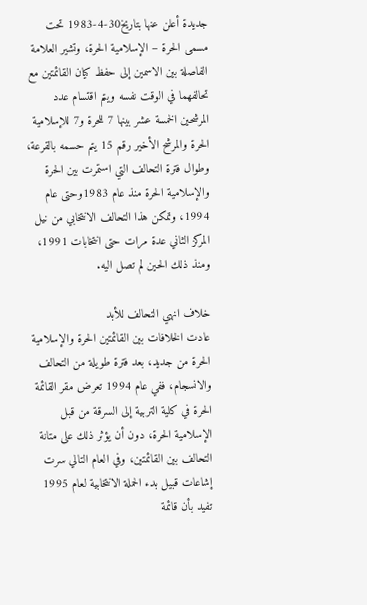جديدة أعلن عنها بتاريخ30-4-1983 تحت مسمى الحرة – الإسلامية الحرة، وتشير العلامة الفاصلة بين الاسمين إلى حفظ كيان القائمتين مع تحالفهما في الوقت نفسه ويتم اقتسام عدد المرشحين الخمسة عشر بينها 7 للحرة و7 للإسلامية الحرة والمرشح الأخير رقم 15 يتم حسمه بالقرعة، وطوال فترة التحالف التي استمرت بين الحرة والإسلامية الحرة منذ عام 1983وحتى عام 1994، وتمكن هذا التحالف الانتخابي من نيل المركز الثاني عدة مرات حتى انتخابات 1991، ومنذ ذلك الحين لم تصل اليه.

خلاف انهي التحالف للأبد
عادت الخلافات بين القائمتين الحرة والإسلامية الحرة من جديد، بعد فترة طويلة من التحالف والانسجام، ففي عام 1994 تعرض مقر القائمة الحرة في كلية التربية إلى السرقة من قبل الإسلامية الحرة، دون أن يؤثر ذلك على متانة التحالف بين القائمتين، وفي العام التالي سرت إشاعات قبيل بدء الحملة الانتخابية لعام 1995 تفيد بأن قائمة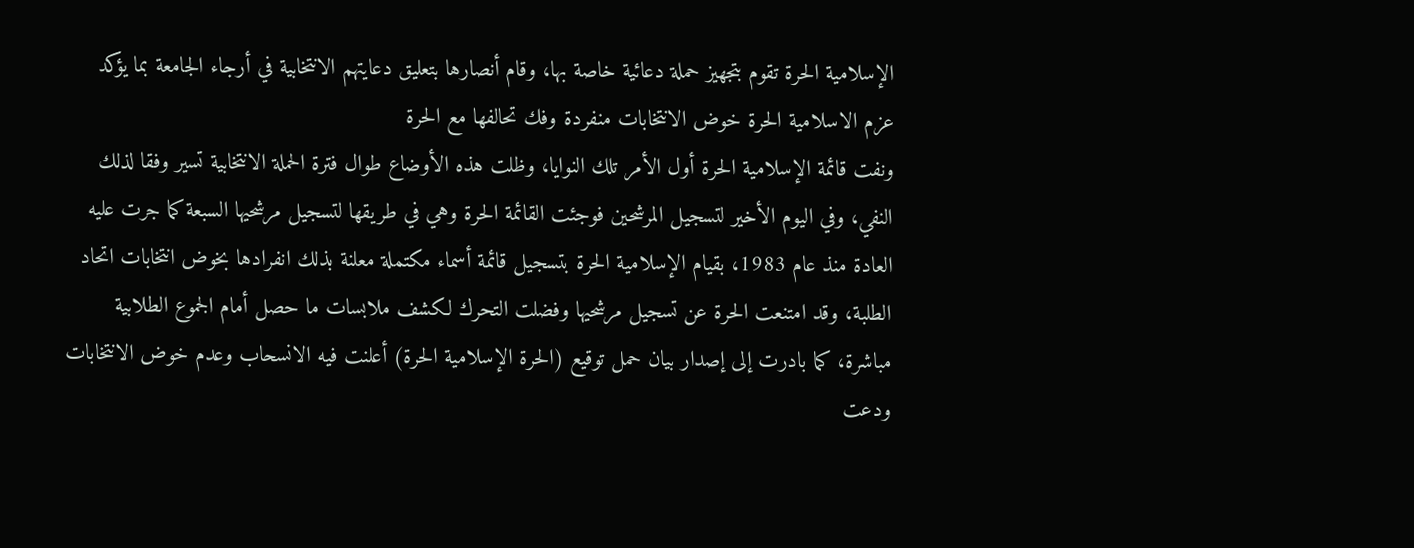الإسلامية الحرة تقوم بتجهيز حملة دعائية خاصة بها، وقام أنصارها بتعليق دعايتهم الانتخابية في أرجاء الجامعة بما يؤكد عزم الاسلامية الحرة خوض الانتخابات منفردة وفك تحالفها مع الحرة
ونفت قائمة الإسلامية الحرة أول الأمر تلك النوايا، وظلت هذه الأوضاع طوال فترة الحملة الانتخابية تسير وفقا لذلك النفي، وفي اليوم الأخير لتسجيل المرشحين فوجئت القائمة الحرة وهي في طريقها لتسجيل مرشحيها السبعة كما جرت عليه العادة منذ عام 1983، بقيام الإسلامية الحرة بتسجيل قائمة أسماء مكتملة معلنة بذلك انفرادها بخوض انتخابات اتحاد الطلبة، وقد امتنعت الحرة عن تسجيل مرشحيها وفضلت التحرك لكشف ملابسات ما حصل أمام الجموع الطلابية مباشرة، كما بادرت إلى إصدار بيان حمل توقيع (الحرة الإسلامية الحرة) أعلنت فيه الانسحاب وعدم خوض الانتخابات ودعت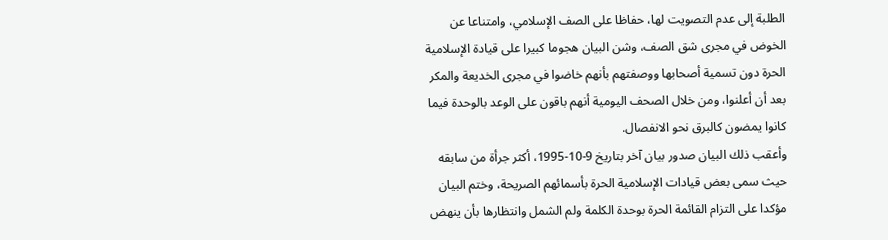الطلبة إلى عدم التصويت لها، حفاظا على الصف الإسلامي، وامتناعا عن الخوض في مجرى شق الصف، وشن البيان هجوما كبيرا على قيادة الإسلامية الحرة دون تسمية أصحابها ووصفتهم بأنهم خاضوا في مجرى الخديعة والمكر بعد أن أعلنوا، ومن خلال الصحف اليومية أنهم باقون على الوعد بالوحدة فيما كانوا يمضون كالبرق نحو الانفصال.
وأعقب ذلك البيان صدور بيان آخر بتاريخ 9-10-1995، أكثر جرأة من سابقه حيث سمى بعض قيادات الإسلامية الحرة بأسمائهم الصريحة، وختم البيان مؤكدا على التزام القائمة الحرة بوحدة الكلمة ولم الشمل وانتظارها بأن ينهض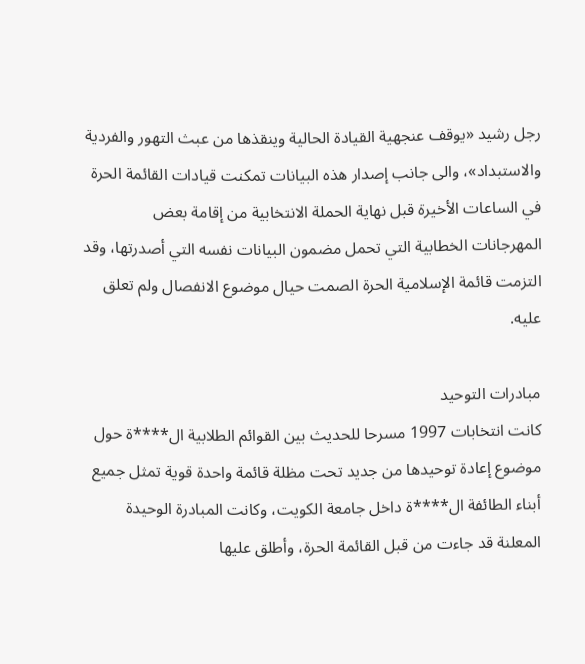رجل رشيد «يوقف عنجهية القيادة الحالية وينقذها من عبث التهور والفردية والاستبداد»، والى جانب إصدار هذه البيانات تمكنت قيادات القائمة الحرة في الساعات الأخيرة قبل نهاية الحملة الانتخابية من إقامة بعض المهرجانات الخطابية التي تحمل مضمون البيانات نفسه التي أصدرتها، وقد التزمت قائمة الإسلامية الحرة الصمت حيال موضوع الانفصال ولم تعلق عليه.

مبادرات التوحيد
كانت انتخابات 1997 مسرحا للحديث بين القوائم الطلابية ال****ة حول موضوع إعادة توحيدها من جديد تحت مظلة قائمة واحدة قوية تمثل جميع أبناء الطائفة ال****ة داخل جامعة الكويت، وكانت المبادرة الوحيدة المعلنة قد جاءت من قبل القائمة الحرة، وأطلق عليها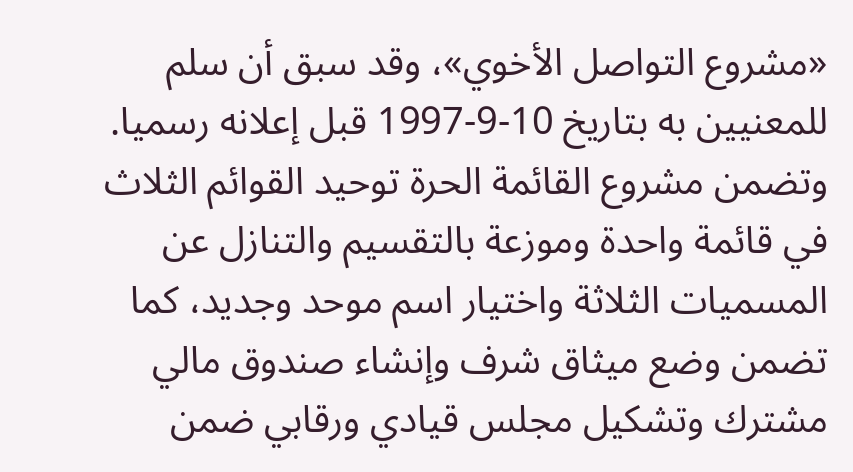«مشروع التواصل الأخوي»، وقد سبق أن سلم للمعنيين به بتاريخ 10-9-1997 قبل إعلانه رسميا.
وتضمن مشروع القائمة الحرة توحيد القوائم الثلاث في قائمة واحدة وموزعة بالتقسيم والتنازل عن المسميات الثلاثة واختيار اسم موحد وجديد، كما تضمن وضع ميثاق شرف وإنشاء صندوق مالي مشترك وتشكيل مجلس قيادي ورقابي ضمن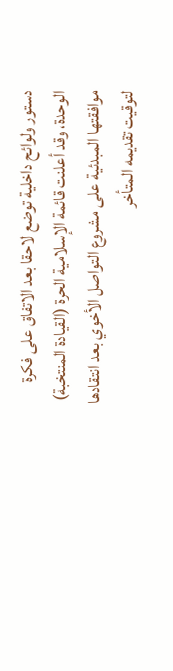دستور ولوائح داخلية توضع لاحقا بعد الاتفاق على فكرة الوحدة، وقد أعلنت قائمة الإسلامية الحرة (القيادة المنتخبة) موافقتها المبدئية على مشروع التواصل الأخوي بعد انتقادها لتوقيت تقديمه المتأخر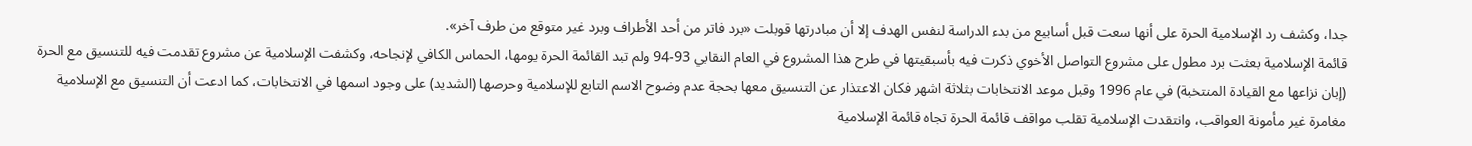جدا، وكشف رد الإسلامية الحرة على أنها سعت قبل أسابيع من بدء الدراسة لنفس الهدف إلا أن مبادرتها قوبلت «برد فاتر من أحد الأطراف وبرد غير متوقع من طرف آخر».
قائمة الإسلامية بعثت برد مطول على مشروع التواصل الأخوي ذكرت فيه بأسبقيتها في طرح هذا المشروع في العام النقابي 93-94 ولم تبد القائمة الحرة يومها، الحماس الكافي لإنجاحه، وكشفت الإسلامية عن مشروع تقدمت فيه للتنسيق مع الحرة (إبان نزاعها مع القيادة المنتخبة) في عام 1996 وقبل موعد الانتخابات بثلاثة اشهر فكان الاعتذار عن التنسيق معها بحجة عدم وضوح الاسم التابع للإسلامية وحرصها (الشديد) على وجود اسمها في الانتخابات، كما ادعت أن التنسيق مع الإسلامية مغامرة غير مأمونة العواقب، وانتقدت الإسلامية تقلب مواقف قائمة الحرة تجاه قائمة الإسلامية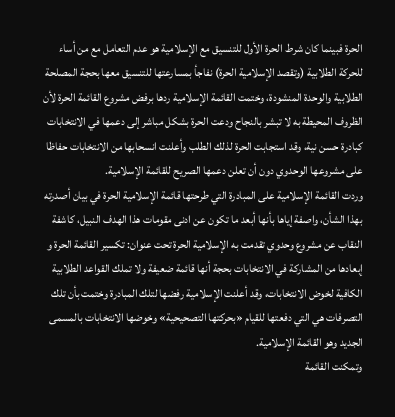الحرة فبينما كان شرط الحرة الأول للتنسيق مع الإسلامية هو عدم التعامل مع من أساء للحركة الطلابية (وتقصد الإسلامية الحرة) نفاجأ بمسارعتها للتنسيق معها بحجة المصلحة الطلابية والوحدة المنشودة، وختمت القائمة الإسلامية ردها برفض مشروع القائمة الحرة لأن الظروف المحيطة به لا تبشر بالنجاح ودعت الحرة بشكل مباشر إلى دعمها في الانتخابات كبادرة حسن نية، وقد استجابت الحرة لذلك الطلب وأعلنت انسحابها من الانتخابات حفاظا على مشروعها الوحدوي دون أن تعلن دعمها الصريح للقائمة الإسلامية.
وردت القائمة الإسلامية على المبادرة التي طرحتها قائمة الإسلامية الحرة في بيان أصدرته بهذا الشأن، واصفة إياها بأنها أبعد ما تكون عن ادنى مقومات هذا الهدف النبيل، كاشفة النقاب عن مشروع وحدوي تقدمت به الإسلامية الحرة تحت عنوان: تكسير القائمة الحرة و إبعادها من المشاركة في الانتخابات بحجة أنها قائمة ضعيفة ولا تملك القواعد الطلابية الكافية لخوض الانتخابات، وقد أعلنت الإسلامية رفضها لتلك المبادرة وختمت بأن تلك التصرفات هي التي دفعتها للقيام «بحركتها التصحيحية» وخوضها الانتخابات بالمسمى الجديد وهو القائمة الإسلامية.
وتمكنت القائمة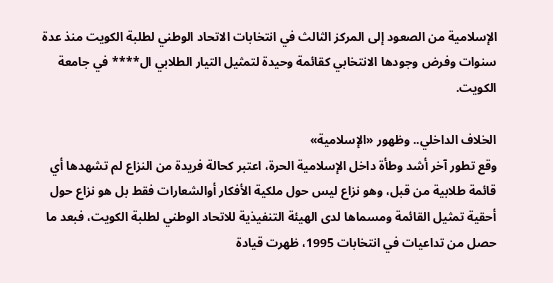الإسلامية من الصعود إلى المركز الثالث في انتخابات الاتحاد الوطني لطلبة الكويت منذ عدة سنوات وفرض وجودها الانتخابي كقائمة وحيدة لتمثيل التيار الطلابي ال**** في جامعة الكويت.

الخلاف الداخلي.. وظهور «الإسلامية»
وقع تطور آخر أشد وطأة داخل الإسلامية الحرة، اعتبر كحالة فريدة من النزاع لم تشهدها أي قائمة طلابية من قبل، وهو نزاع ليس حول ملكية الأفكار أوالشعارات فقط بل هو نزاع حول أحقية تمثيل القائمة ومسماها لدى الهيئة التنفيذية للاتحاد الوطني لطلبة الكويت، فبعد ما حصل من تداعيات في انتخابات 1995، ظهرت قيادة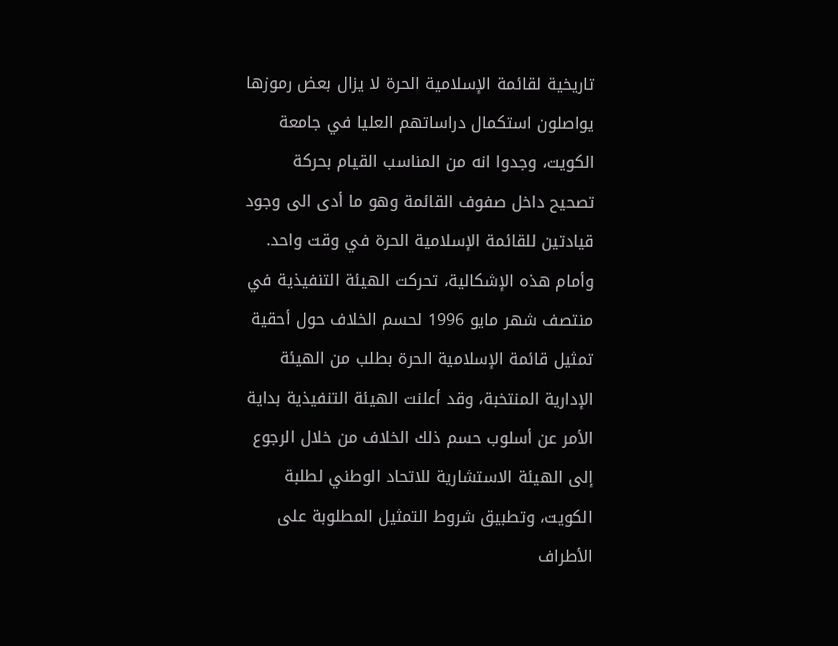تاريخية لقائمة الإسلامية الحرة لا يزال بعض رموزها يواصلون استكمال دراساتهم العليا في جامعة الكويت، وجدوا انه من المناسب القيام بحركة تصحيح داخل صفوف القائمة وهو ما أدى الى وجود قيادتين للقائمة الإسلامية الحرة في وقت واحد.
وأمام هذه الإشكالية، تحركت الهيئة التنفيذية في منتصف شهر مايو 1996 لحسم الخلاف حول أحقية تمثيل قائمة الإسلامية الحرة بطلب من الهيئة الإدارية المنتخبة، وقد أعلنت الهيئة التنفيذية بداية الأمر عن أسلوب حسم ذلك الخلاف من خلال الرجوع إلى الهيئة الاستشارية للاتحاد الوطني لطلبة الكويت، وتطبيق شروط التمثيل المطلوبة على الأطراف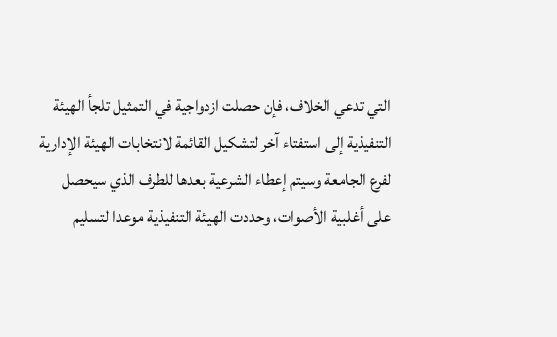التي تدعي الخلاف، فإن حصلت ازدواجية في التمثيل تلجأ الهيئة التنفيذية إلى استفتاء آخر لتشكيل القائمة لانتخابات الهيئة الإدارية لفرع الجامعة وسيتم إعطاء الشرعية بعدها للطرف الذي سيحصل على أغلبية الأصوات، وحددت الهيئة التنفيذية موعدا لتسليم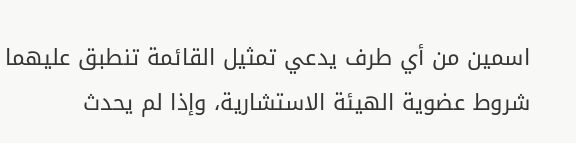اسمين من أي طرف يدعي تمثيل القائمة تنطبق عليهما شروط عضوية الهيئة الاستشارية، وإذا لم يحدث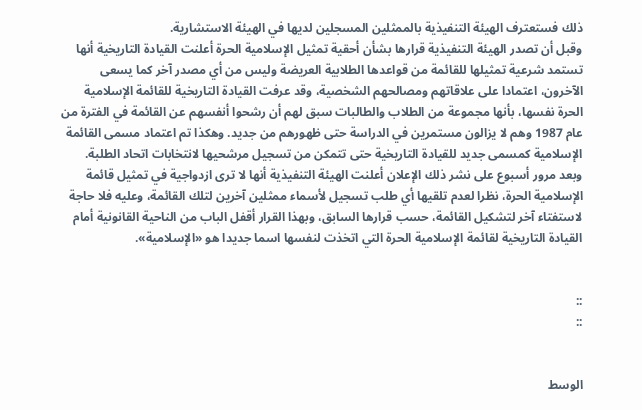ذلك فستعترف الهيئة التنفيذية بالممثلين المسجلين لديها في الهيئة الاستشارية.
وقبل أن تصدر الهيئة التنفيذية قرارها بشأن أحقية تمثيل الإسلامية الحرة أعلنت القيادة التاريخية أنها تستمد شرعية تمثيلها للقائمة من قواعدها الطلابية العريضة وليس من أي مصدر آخر كما يسعى الآخرون، اعتمادا على علاقاتهم ومصالحهم الشخصية، وقد عرفت القيادة التاريخية للقائمة الإسلامية الحرة نفسها، بأنها مجموعة من الطلاب والطالبات سبق لهم أن رشحوا أنفسهم عن القائمة في الفترة من عام 1987 وهم لا يزالون مستمرين في الدراسة حتى ظهورهم من جديد. وهكذا تم اعتماد مسمى القائمة الإسلامية كمسمى جديد للقيادة التاريخية حتى تتمكن من تسجيل مرشحيها لانتخابات اتحاد الطلبة.
وبعد مرور أسبوع على نشر ذلك الإعلان أعلنت الهيئة التنفيذية أنها لا ترى ازدواجية في تمثيل قائمة الإسلامية الحرة، نظرا لعدم تلقيها أي طلب تسجيل لأسماء ممثلين آخرين لتلك القائمة، وعليه فلا حاجة لاستفتاء آخر لتشكيل القائمة، حسب قرارها السابق، وبهذا القرار أقفل الباب من الناحية القانونية أمام القيادة التاريخية لقائمة الإسلامية الحرة التي اتخذت لنفسها اسما جديدا هو «الإسلامية».


::
::


الوسط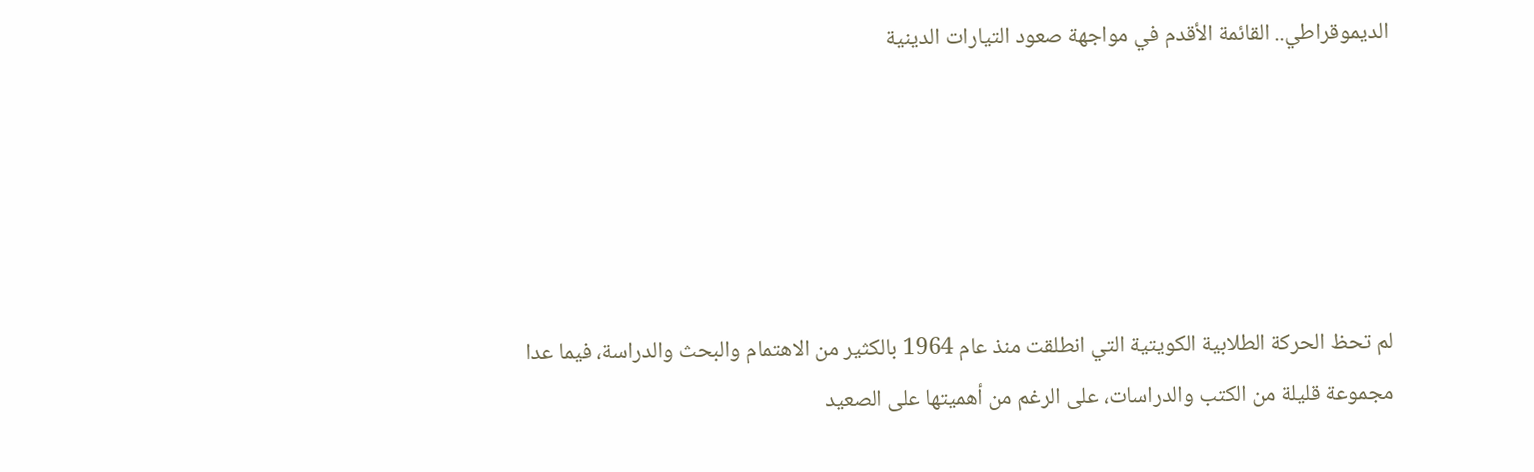الديموقراطي.. القائمة الأقدم في مواجهة صعود التيارات الدينية





لم تحظ الحركة الطلابية الكويتية التي انطلقت منذ عام 1964 بالكثير من الاهتمام والبحث والدراسة، فيما عدا مجموعة قليلة من الكتب والدراسات، على الرغم من أهميتها على الصعيد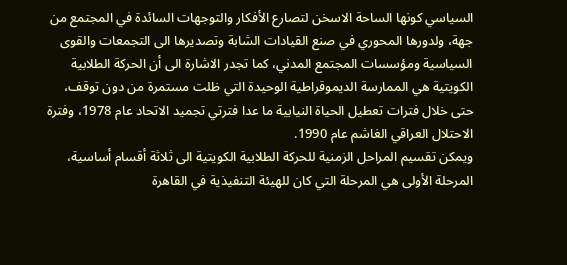السياسي كونها الساحة الاسخن لتصارع الأفكار والتوجهات السائدة في المجتمع من جهة، ولدورها المحوري في صنع القيادات الشابة وتصديرها الى التجمعات والقوى السياسية ومؤسسات المجتمع المدني، كما تجدر الاشارة الى أن الحركة الطلابية الكويتية هي الممارسة الديموقراطية الوحيدة التي ظلت مستمرة من دون توقف، حتى خلال فترات تعطيل الحياة النيابية ما عدا فترتي تجميد الاتحاد عام 1978، وفترة الاحتلال العراقي الغاشم عام 1990.
ويمكن تقسيم المراحل الزمنية للحركة الطلابية الكويتية الى ثلاثة أقسام أساسية، المرحلة الأولى هي المرحلة التي كان للهيئة التنفيذية في القاهرة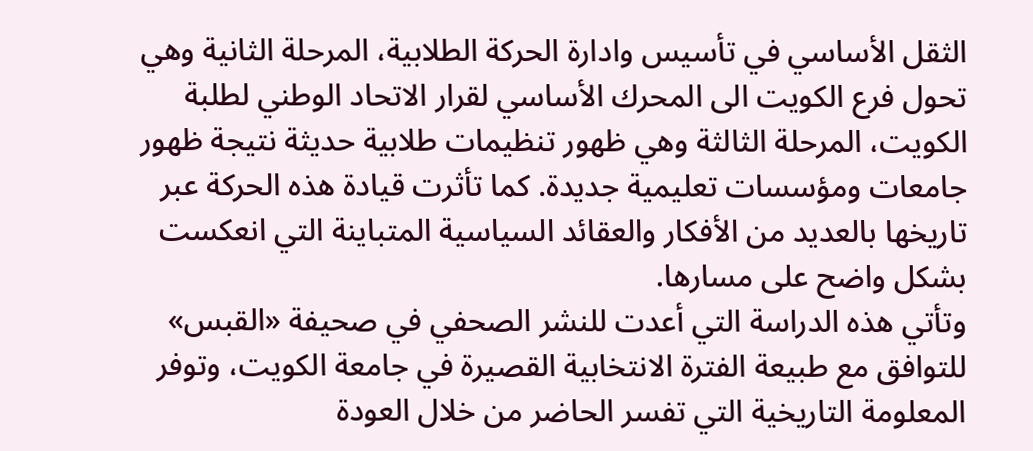الثقل الأساسي في تأسيس وادارة الحركة الطلابية، المرحلة الثانية وهي تحول فرع الكويت الى المحرك الأساسي لقرار الاتحاد الوطني لطلبة الكويت، المرحلة الثالثة وهي ظهور تنظيمات طلابية حديثة نتيجة ظهور جامعات ومؤسسات تعليمية جديدة. كما تأثرت قيادة هذه الحركة عبر تاريخها بالعديد من الأفكار والعقائد السياسية المتباينة التي انعكست بشكل واضح على مسارها.
وتأتي هذه الدراسة التي أعدت للنشر الصحفي في صحيفة «القبس» للتوافق مع طبيعة الفترة الانتخابية القصيرة في جامعة الكويت، وتوفر المعلومة التاريخية التي تفسر الحاضر من خلال العودة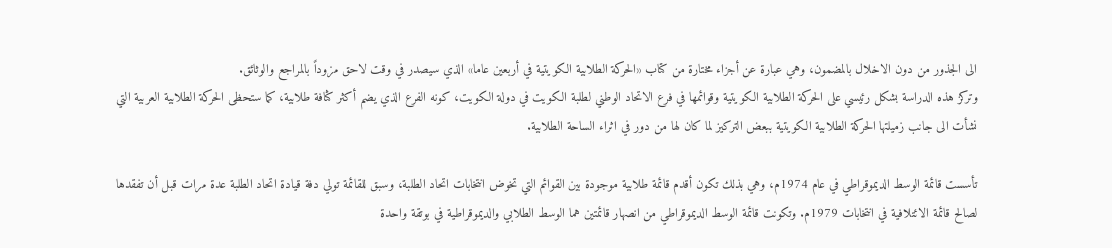الى الجذور من دون الاخلال بالمضمون، وهي عبارة عن أجزاء مختارة من كتاب «الحركة الطلابية الكويتية في أربعين عاما» الذي سيصدر في وقت لاحق مزوداً بالمراجع والوثائق.
وتركز هذه الدراسة بشكل رئيسي على الحركة الطلابية الكويتية وقوائمها في فرع الاتحاد الوطني لطلبة الكويت في دولة الكويت، كونه الفرع الذي يضم أكثر كثافة طلابية، كما ستحظى الحركة الطلابية العربية التي نشأت الى جانب زميلتها الحركة الطلابية الكويتية ببعض التركيز لما كان لها من دور في اثراء الساحة الطلابية.

تأسست قائمة الوسط الديموقراطي في عام 1974م، وهي بذلك تكون أقدم قائمة طلابية موجودة بين القوائم التي تخوض انتخابات اتحاد الطلبة، وسبق للقائمة تولي دفة قيادة اتحاد الطلبة عدة مرات قبل أن تفقدها لصالح قائمة الائتلافية في انتخابات 1979م. وتكونت قائمة الوسط الديموقراطي من انصهار قائمتين هما الوسط الطلابي والديموقراطية في بوتقة واحدة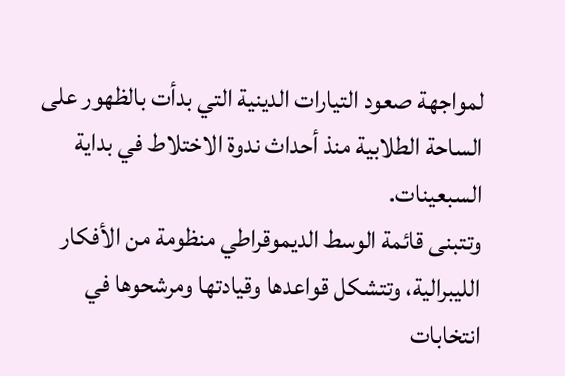لمواجهة صعود التيارات الدينية التي بدأت بالظهور على الساحة الطلابية منذ أحداث ندوة الاختلاط في بداية السبعينات.
وتتبنى قائمة الوسط الديموقراطي منظومة من الأفكار الليبرالية، وتتشكل قواعدها وقيادتها ومرشحوها في انتخابات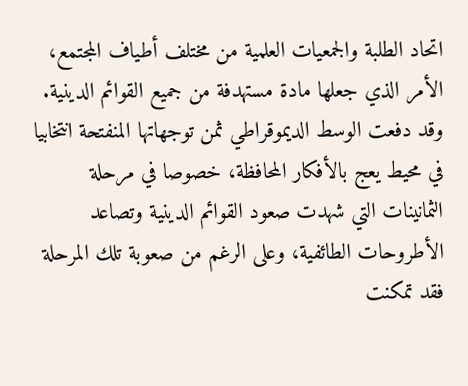اتحاد الطلبة والجمعيات العلمية من مختلف أطياف المجتمع، الأمر الذي جعلها مادة مستهدفة من جميع القوائم الدينية.
وقد دفعت الوسط الديموقراطي ثمن توجهاتها المنفتحة انتخابيا في محيط يعج بالأفكار المحافظة، خصوصا في مرحلة الثمانينات التي شهدت صعود القوائم الدينية وتصاعد الأطروحات الطائفية، وعلى الرغم من صعوبة تلك المرحلة فقد تمكنت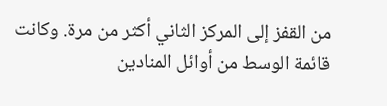من القفز إلى المركز الثاني أكثر من مرة. وكانت قائمة الوسط من أوائل المنادين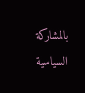بالمشاركة السياسية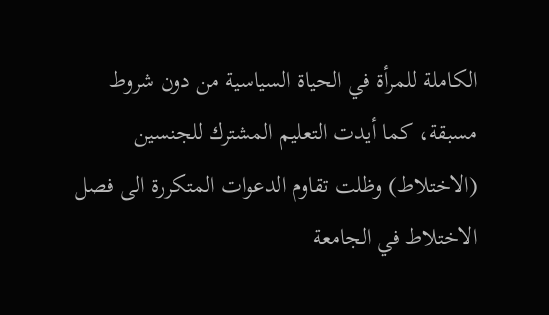الكاملة للمرأة في الحياة السياسية من دون شروط مسبقة، كما أيدت التعليم المشترك للجنسين (الاختلاط) وظلت تقاوم الدعوات المتكررة الى فصل الاختلاط في الجامعة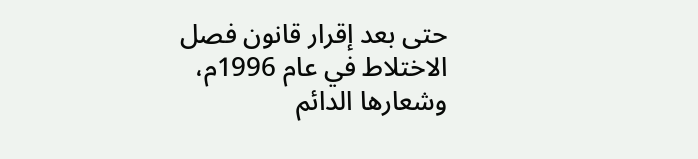حتى بعد إقرار قانون فصل الاختلاط في عام 1996م، وشعارها الدائم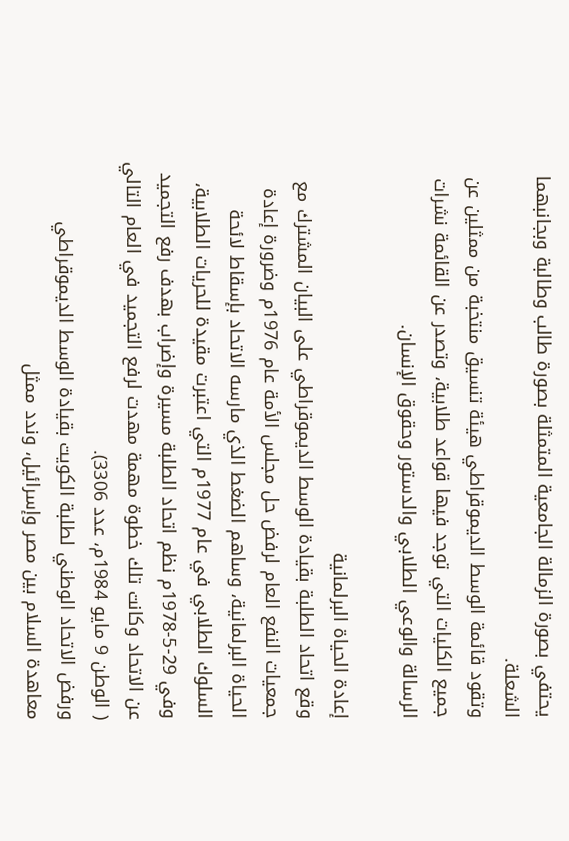يحتفي بصورة الزمالة الجامعية المتمثلة بصورة طالب وطالبة وبجانبهما الشعلة.
وتقود قائمة الوسط الديموقراطي هيئة تنسيق منتخبة من ممثلين عن جميع الكليات التي توجد فيها قواعد طلابية، وتصدر عن القائمة نشرات الرسالة والوعي الطلابي والدستور وحقوق الإنسان.

إعادة الحياة البرلمانية
وقع اتحاد الطلبة بقيادة الوسط الديموقراطي على البيان المشترك مع جمعيات النفع العام لرفض حل مجلس الأمة عام 1976م وضرورة إعادة الحياة البرلمانية، وساهم الضغط الذي مارسه الاتحاد بإسقاط لائحة السلوك الطلابي في عام 1977م التي اعتبرت مقيدة للحريات الطلابية، وفي 29-5-1978م نظم اتحاد الطلبة مسيرة وإضراب بهدف رفع التجميد عن الاتحاد وكانت تلك خطوة مهمة مهدت لرفع التجميد في العام التالي ( الوطن 9 مايو 1984م، عدد 3306).
ورفض الاتحاد الوطني لطلبة الكويت بقيادة الوسط الديموقراطي معاهدة السلام بين مصر وإسرائيل، وندد ممثل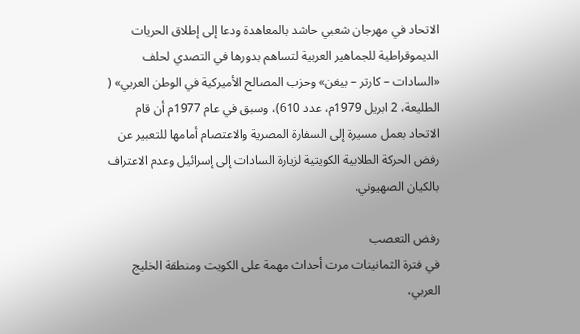الاتحاد في مهرجان شعبي حاشد بالمعاهدة ودعا إلى إطلاق الحريات الديموقراطية للجماهير العربية لتساهم بدورها في التصدي لحلف «السادات – كارتر – بيغن» وحزب المصالح الأميركية في الوطن العربي» ( الطليعة، 2 ابريل 1979م، عدد 610)، وسبق في عام 1977م أن قام الاتحاد بعمل مسيرة إلى السفارة المصرية والاعتصام أمامها للتعبير عن رفض الحركة الطلابية الكويتية لزيارة السادات إلى إسرائيل وعدم الاعتراف بالكيان الصهيوني.

رفض التعصب
في فترة الثمانينات مرت أحداث مهمة على الكويت ومنطقة الخليج العربي،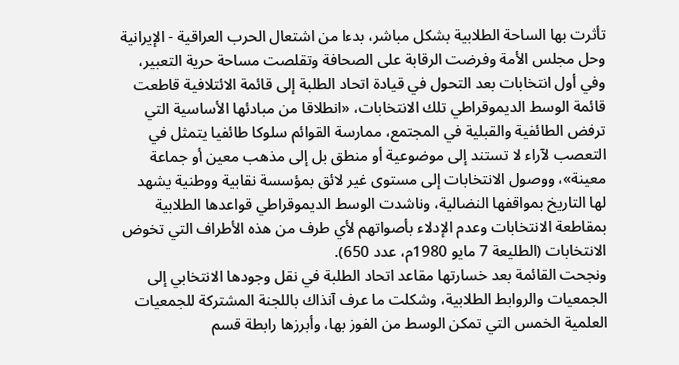تأثرت بها الساحة الطلابية بشكل مباشر، بدءا من اشتعال الحرب العراقية - الإيرانية وحل مجلس الأمة وفرضت الرقابة على الصحافة وتقلصت مساحة حرية التعبير، وفي أول انتخابات بعد التحول في قيادة اتحاد الطلبة إلى قائمة الائتلافية قاطعت قائمة الوسط الديموقراطي تلك الانتخابات، «انطلاقا من مبادئها الأساسية التي ترفض الطائفية والقبلية في المجتمع، ممارسة القوائم سلوكا طائفيا يتمثل في التعصب لآراء لا تستند إلى موضوعية أو منطق بل إلى مذهب معين أو جماعة معينة»، ووصول الانتخابات إلى مستوى غير لائق بمؤسسة نقابية ووطنية يشهد لها التاريخ بمواقفها النضالية، وناشدت الوسط الديموقراطي قواعدها الطلابية بمقاطعة الانتخابات وعدم الإدلاء بأصواتهم لأي طرف من هذه الأطراف التي تخوض الانتخابات (الطليعة 7 مايو 1980م، عدد 650).
ونجحت القائمة بعد خسارتها مقاعد اتحاد الطلبة في نقل وجودها الانتخابي إلى الجمعيات والروابط الطلابية، وشكلت ما عرف آنذاك باللجنة المشتركة للجمعيات العلمية الخمس التي تمكن الوسط من الفوز بها، وأبرزها رابطة قسم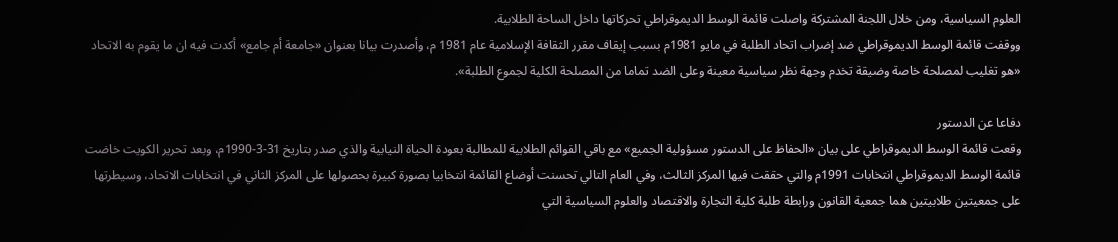العلوم السياسية، ومن خلال اللجنة المشتركة واصلت قائمة الوسط الديموقراطي تحركاتها داخل الساحة الطلابية.
ووقفت قائمة الوسط الديموقراطي ضد إضراب اتحاد الطلبة في مايو 1981م بسبب إيقاف مقرر الثقافة الإسلامية عام 1981 م، وأصدرت بيانا بعنوان «جامعة أم جامع» أكدت فيه ان ما يقوم به الاتحاد «هو تغليب لمصلحة خاصة وضيقة تخدم وجهة نظر سياسية معينة وعلى الضد تماما من المصلحة الكلية لجموع الطلبة».

دفاعا عن الدستور
وقعت قائمة الوسط الديموقراطي على بيان «الحفاظ على الدستور مسؤولية الجميع» مع باقي القوائم الطلابية للمطالبة بعودة الحياة النيابية والذي صدر بتاريخ 31-3-1990م، وبعد تحرير الكويت خاضت قائمة الوسط الديموقراطي انتخابات 1991م والتي حققت فيها المركز الثالث، وفي العام التالي تحسنت أوضاع القائمة انتخابيا بصورة كبيرة بحصولها على المركز الثاني في انتخابات الاتحاد، وسيطرتها على جمعيتين طلابيتين هما جمعية القانون ورابطة طلبة كلية التجارة والاقتصاد والعلوم السياسية التي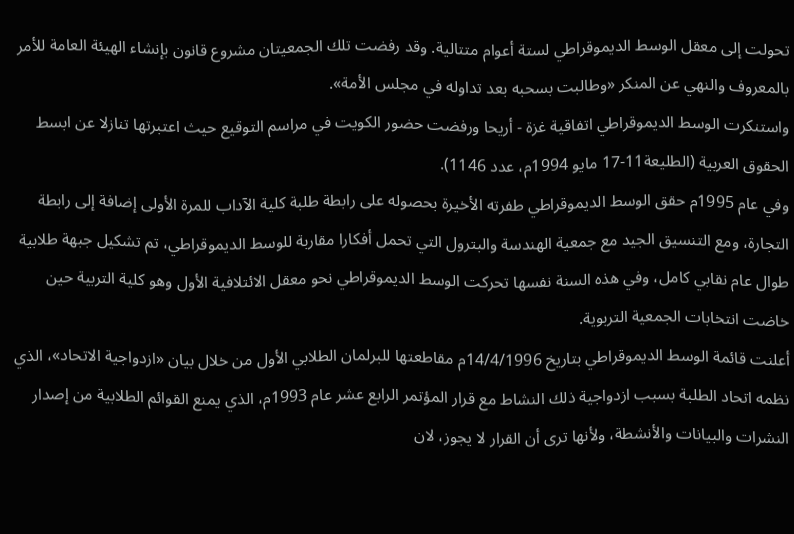تحولت إلى معقل الوسط الديموقراطي لستة أعوام متتالية. وقد رفضت تلك الجمعيتان مشروع قانون بإنشاء الهيئة العامة للأمر بالمعروف والنهي عن المنكر «وطالبت بسحبه بعد تداوله في مجلس الأمة».
واستنكرت الوسط الديموقراطي اتفاقية غزة - أريحا ورفضت حضور الكويت في مراسم التوقيع حيث اعتبرتها تنازلا عن ابسط الحقوق العربية (الطليعة11-17 مايو 1994م، عدد 1146).
وفي عام 1995م حقق الوسط الديموقراطي طفرته الأخيرة بحصوله على رابطة طلبة كلية الآداب للمرة الأولى إضافة إلى رابطة التجارة، ومع التنسيق الجيد مع جمعية الهندسة والبترول التي تحمل أفكارا مقاربة للوسط الديموقراطي، تم تشكيل جبهة طلابية طوال عام نقابي كامل، وفي هذه السنة نفسها تحركت الوسط الديموقراطي نحو معقل الائتلافية الأول وهو كلية التربية حين خاضت انتخابات الجمعية التربوية.
أعلنت قائمة الوسط الديموقراطي بتاريخ 14/4/1996م مقاطعتها للبرلمان الطلابي الأول من خلال بيان «ازدواجية الاتحاد»، الذي نظمه اتحاد الطلبة بسبب ازدواجية ذلك النشاط مع قرار المؤتمر الرابع عشر عام 1993م، الذي يمنع القوائم الطلابية من إصدار النشرات والبيانات والأنشطة، ولأنها ترى أن القرار لا يجوز، لان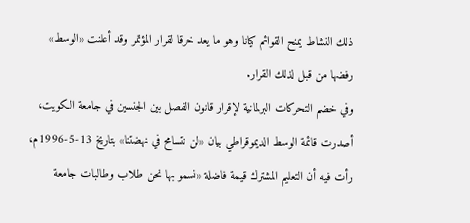ذلك النشاط يمنح القوائم كيانا وهو ما يعد خرقا لقرار المؤتمر وقد أعلنت «الوسط» رفضها من قبل لذلك القرار.
وفي خضم التحركات البرلمانية لإقرار قانون الفصل بين الجنسين في جامعة الكويت، أصدرت قائمة الوسط الديموقراطي بيان «لن نتسامح في نهضتنا» بتاريخ 13-5-1996م، رأت فيه أن التعليم المشترك قيمة فاضلة «نسمو بها نحن طلاب وطالبات جامعة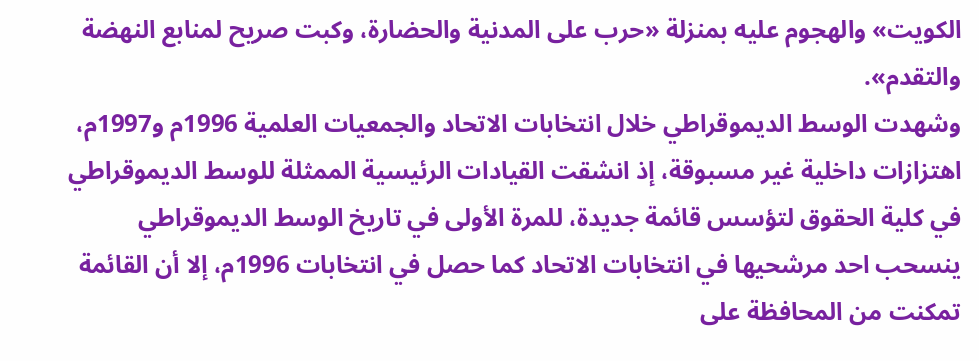الكويت» والهجوم عليه بمنزلة «حرب على المدنية والحضارة، وكبت صريح لمنابع النهضة والتقدم».
وشهدت الوسط الديموقراطي خلال انتخابات الاتحاد والجمعيات العلمية 1996م و1997م، اهتزازات داخلية غير مسبوقة، إذ انشقت القيادات الرئيسية الممثلة للوسط الديموقراطي في كلية الحقوق لتؤسس قائمة جديدة، للمرة الأولى في تاريخ الوسط الديموقراطي ينسحب احد مرشحيها في انتخابات الاتحاد كما حصل في انتخابات 1996م، إلا أن القائمة تمكنت من المحافظة على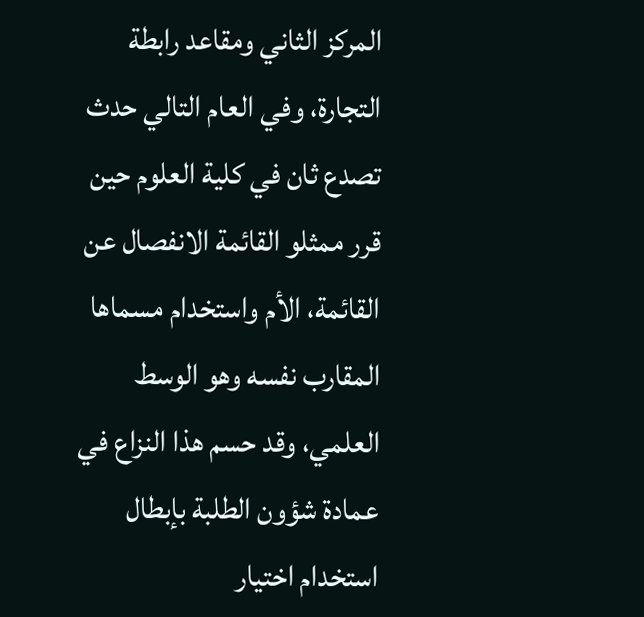المركز الثاني ومقاعد رابطة التجارة، وفي العام التالي حدث تصدع ثان في كلية العلوم حين قرر ممثلو القائمة الانفصال عن القائمة، الأم واستخدام مسماها المقارب نفسه وهو الوسط العلمي، وقد حسم هذا النزاع في عمادة شؤون الطلبة بإبطال استخدام اختيار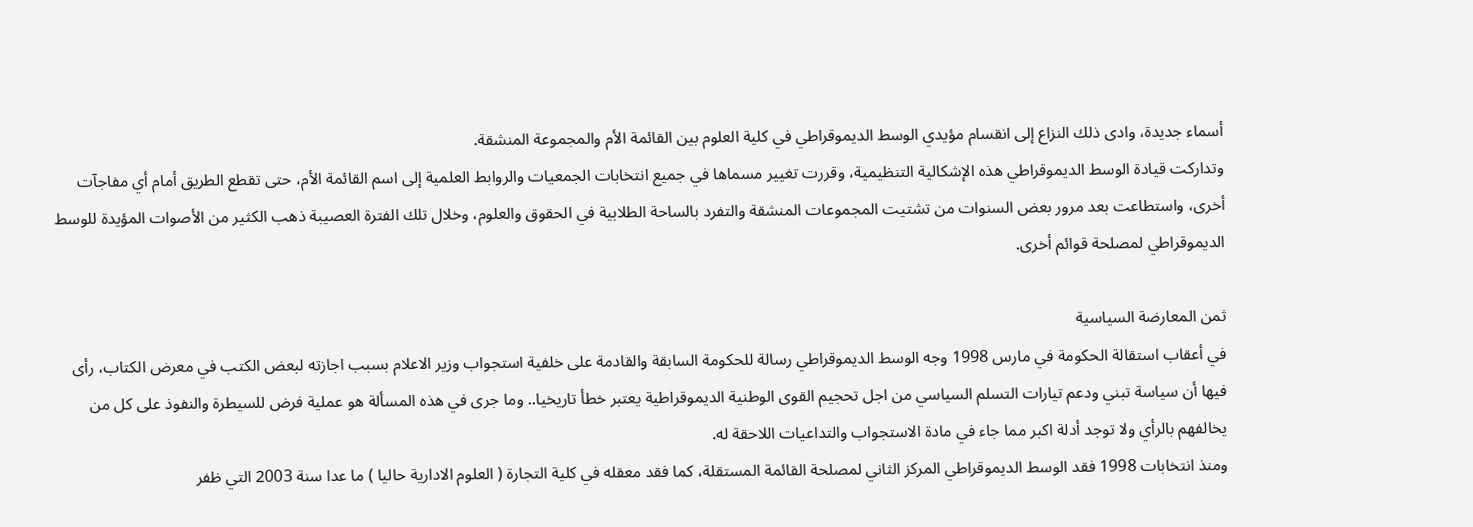أسماء جديدة، وادى ذلك النزاع إلى انقسام مؤيدي الوسط الديموقراطي في كلية العلوم بين القائمة الأم والمجموعة المنشقة.
وتداركت قيادة الوسط الديموقراطي هذه الإشكالية التنظيمية، وقررت تغيير مسماها في جميع انتخابات الجمعيات والروابط العلمية إلى اسم القائمة الأم، حتى تقطع الطريق أمام أي مفاجآت أخرى، واستطاعت بعد مرور بعض السنوات من تشتيت المجموعات المنشقة والتفرد بالساحة الطلابية في الحقوق والعلوم، وخلال تلك الفترة العصيبة ذهب الكثير من الأصوات المؤيدة للوسط الديموقراطي لمصلحة قوائم أخرى.

ثمن المعارضة السياسية
في أعقاب استقالة الحكومة في مارس 1998 وجه الوسط الديموقراطي رسالة للحكومة السابقة والقادمة على خلفية استجواب وزير الاعلام بسبب اجازته لبعض الكتب في معرض الكتاب، رأى فيها أن سياسة تبني ودعم تيارات التسلم السياسي من اجل تحجيم القوى الوطنية الديموقراطية يعتبر خطأ تاريخيا.. وما جرى في هذه المسألة هو عملية فرض للسيطرة والنفوذ على كل من يخالفهم بالرأي ولا توجد أدلة اكبر مما جاء في مادة الاستجواب والتداعيات اللاحقة له.
ومنذ انتخابات 1998 فقد الوسط الديموقراطي المركز الثاني لمصلحة القائمة المستقلة، كما فقد معقله في كلية التجارة ( العلوم الادارية حاليا ) ما عدا سنة 2003 التي ظفر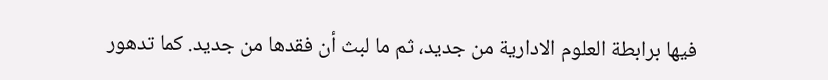فيها برابطة العلوم الادارية من جديد، ثم ما لبث أن فقدها من جديد. كما تدهور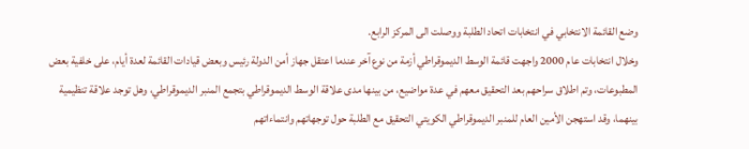وضع القائمة الانتخابي في انتخابات اتحاد الطلبة ووصلت الى المركز الرابع.
وخلال انتخابات عام 2000 واجهت قائمة الوسط الديموقراطي أزمة من نوع آخر عندما اعتقل جهاز أمن الدولة رئيس وبعض قيادات القائمة لعدة أيام، على خلفية بعض المطبوعات، وتم اطلاق سراحهم بعد التحقيق معهم في عدة مواضيع، من بينها مدى علاقة الوسط الديموقراطي بتجمع المنبر الديموقراطي، وهل توجد علاقة تنظيمية بينهما، وقد استهجن الأمين العام للمنبر الديموقراطي الكويتي التحقيق مع الطلبة حول توجهاتهم وانتماءاتهم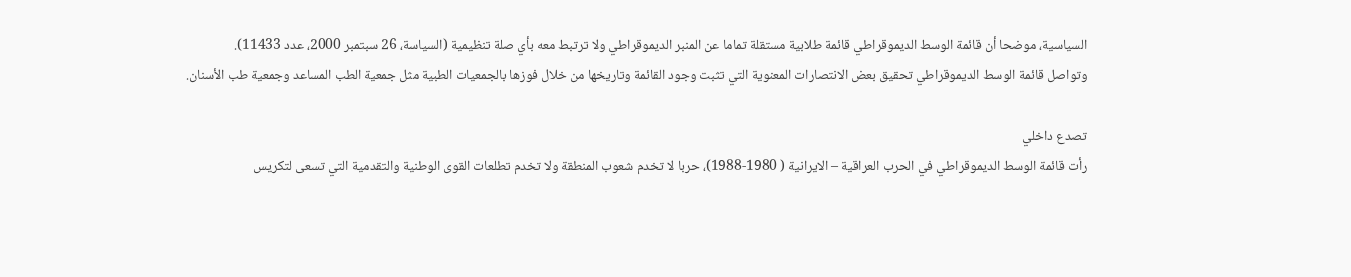السياسية، موضحا أن قائمة الوسط الديموقراطي قائمة طلابية مستقلة تماما عن المنبر الديموقراطي ولا ترتبط معه بأي صلة تنظيمية (السياسة، 26 سبتمبر 2000، عدد 11433).
وتواصل قائمة الوسط الديموقراطي تحقيق بعض الانتصارات المعنوية التي تثبت وجود القائمة وتاريخها من خلال فوزها بالجمعيات الطبية مثل جمعية الطب المساعد وجمعية طب الأسنان.

تصدع داخلي
رأت قائمة الوسط الديموقراطي في الحرب العراقية – الايرانية ( 1980-1988)، حربا لا تخدم شعوب المنطقة ولا تخدم تطلعات القوى الوطنية والتقدمية التي تسعى لتكريس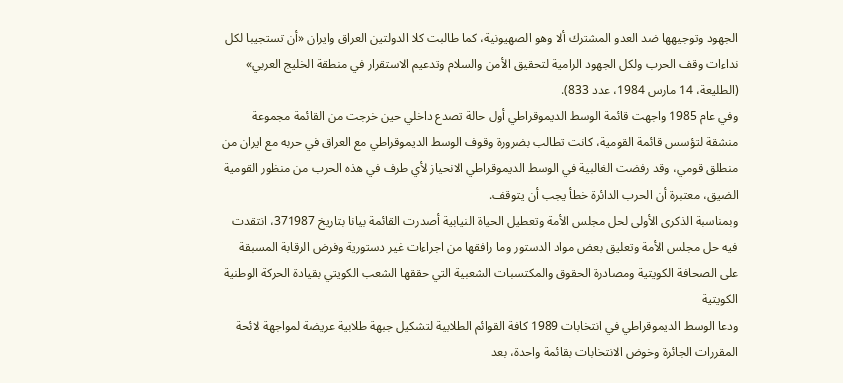الجهود وتوجيهها ضد العدو المشترك ألا وهو الصهيونية، كما طالبت كلا الدولتين العراق وايران «أن تستجيبا لكل نداءات وقف الحرب ولكل الجهود الرامية لتحقيق الأمن والسلام وتدعيم الاستقرار في منطقة الخليج العربي» (الطليعة، 14 مارس 1984، عدد 833).
وفي عام 1985 واجهت قائمة الوسط الديموقراطي أول حالة تصدع داخلي حين خرجت من القائمة مجموعة منشقة لتؤسس قائمة القومية، كانت تطالب بضرورة وقوف الوسط الديموقراطي مع العراق في حربه مع ايران من منطلق قومي، وقد رفضت الغالبية في الوسط الديموقراطي الانحياز لأي طرف في هذه الحرب من منظور القومية الضيق، معتبرة أن الحرب الدائرة خطأ يجب أن يتوقف.
وبمناسبة الذكرى الأولى لحل مجلس الأمة وتعطيل الحياة النيابية أصدرت القائمة بيانا بتاريخ 371987، انتقدت فيه حل مجلس الأمة وتعليق بعض مواد الدستور وما رافقها من اجراءات غير دستورية وفرض الرقابة المسبقة على الصحافة الكويتية ومصادرة الحقوق والمكتسبات الشعبية التي حققها الشعب الكويتي بقيادة الحركة الوطنية الكويتية
ودعا الوسط الديموقراطي في انتخابات 1989 كافة القوائم الطلابية لتشكيل جبهة طلابية عريضة لمواجهة لائحة المقررات الجائرة وخوض الانتخابات بقائمة واحدة، بعد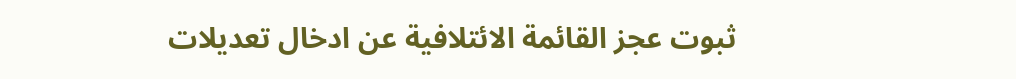ثبوت عجز القائمة الائتلافية عن ادخال تعديلات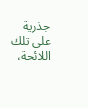جذرية على تلك اللائحة،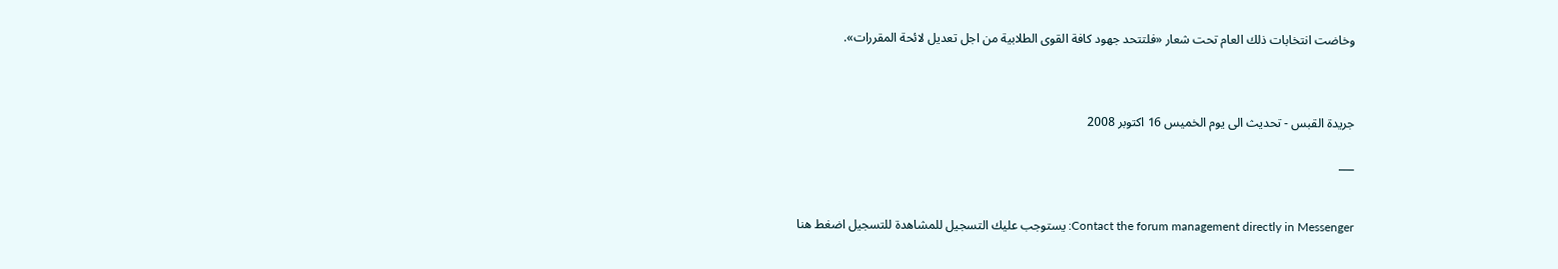وخاضت انتخابات ذلك العام تحت شعار «فلتتحد جهود كافة القوى الطلابية من اجل تعديل لائحة المقررات».



جريدة القبس - تحديث الى يوم الخميس 16 اكتوبر 2008

___


Contact the forum management directly in Messenger: يستوجب عليك التسجيل للمشاهدة للتسجيل اضغط هنا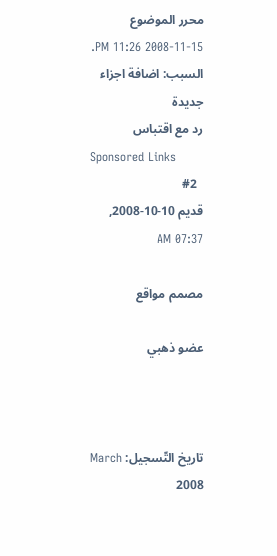محرر الموضوع 15-11-2008 11:26 PM. السبب: اضافة اجزاء جديدة
رد مع اقتباس
Sponsored Links
  #2
قديم 10-10-2008, 07:37 AM

مصمم مواقع

عضو ذهبي



تاريخ التّسجيل: March 2008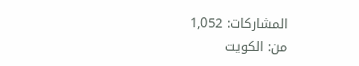المشاركات: 1,052
من: الكويت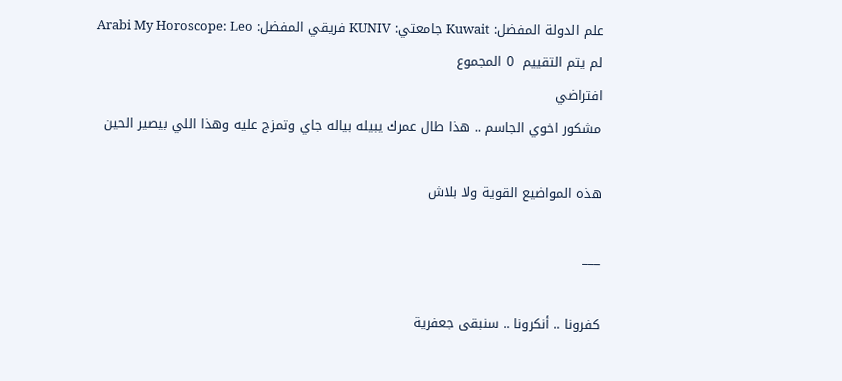علم الدولة المفضل: Kuwait جامعتي: KUNIV فريقي المفضل: Arabi My Horoscope: Leo
لم يتم التقييم  0 المجموع
افتراضي
مشكور اخوي الجاسم .. هذا طال عمرك يبيله بياله جاي وتمزج عليه وهذا اللي بيصير الحين

هذه المواضيع القوية ولا بلاش

___

كفرونا .. أنكرونا .. سنبقى جعفرية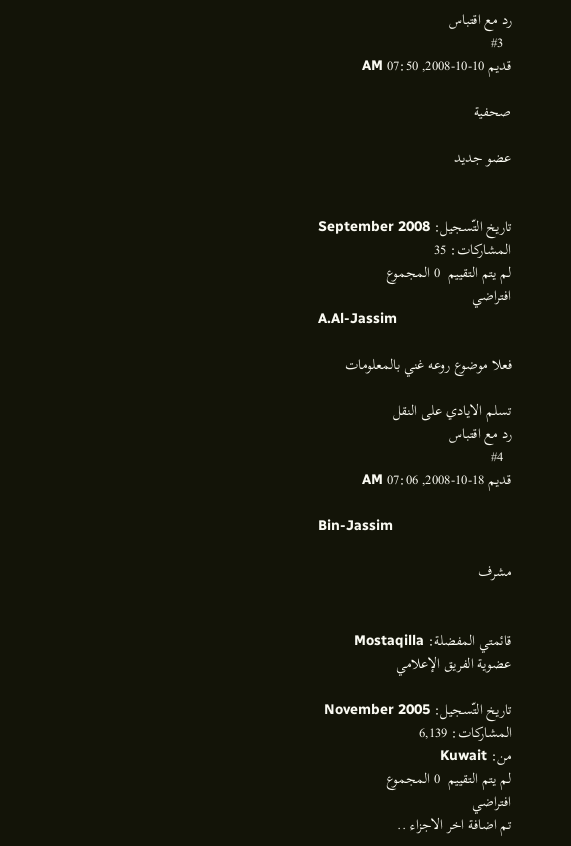رد مع اقتباس
  #3
قديم 10-10-2008, 07:50 AM

صحفية

عضو جديد


تاريخ التّسجيل: September 2008
المشاركات: 35
لم يتم التقييم  0 المجموع
افتراضي
A.Al-Jassim

فعلا موضوع روعه غني بالمعلومات

تسلم الايادي على النقل
رد مع اقتباس
  #4
قديم 18-10-2008, 07:06 AM

Bin-Jassim

مشرف


قائمتي المفضلة: Mostaqilla
عضوية الفريق الإعلامي

تاريخ التّسجيل: November 2005
المشاركات: 6,139
من: Kuwait
لم يتم التقييم  0 المجموع
افتراضي
تم اضافة اخر الاجزاء ..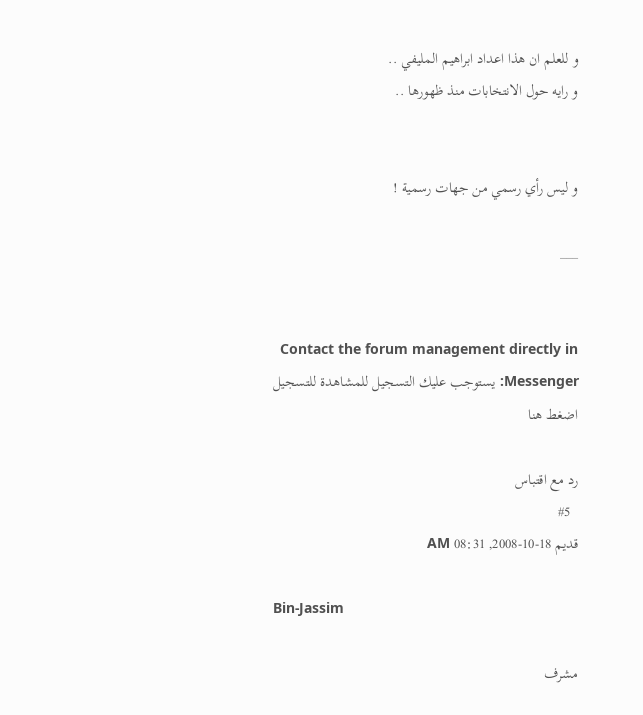و للعلم ان هذا اعداد ابراهيم المليفي ..
و رايه حول الانتخابات منذ ظهورها ..


و ليس رأي رسمي من جهات رسمية !

___


Contact the forum management directly in Messenger: يستوجب عليك التسجيل للمشاهدة للتسجيل اضغط هنا

رد مع اقتباس
  #5
قديم 18-10-2008, 08:31 AM

Bin-Jassim

مشرف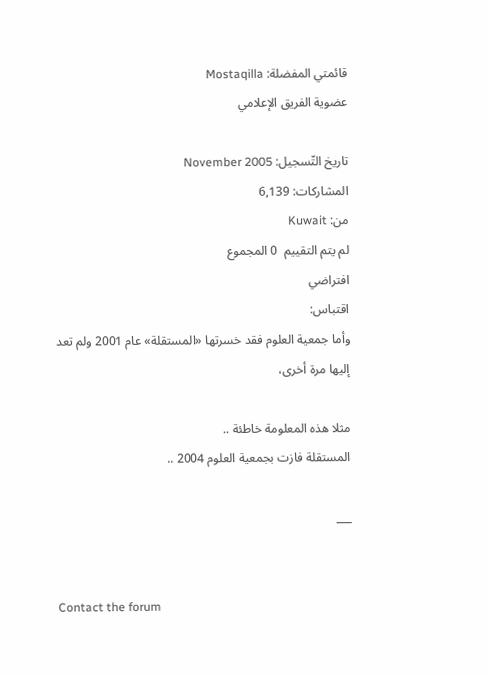قائمتي المفضلة: Mostaqilla
عضوية الفريق الإعلامي

تاريخ التّسجيل: November 2005
المشاركات: 6,139
من: Kuwait
لم يتم التقييم  0 المجموع
افتراضي
اقتباس:
وأما جمعية العلوم فقد خسرتها «المستقلة» عام 2001 ولم تعد إليها مرة أخرى،

مثلا هذه المعلومة خاطئة ..
المستقلة فازت بجمعية العلوم 2004 ..

___


Contact the forum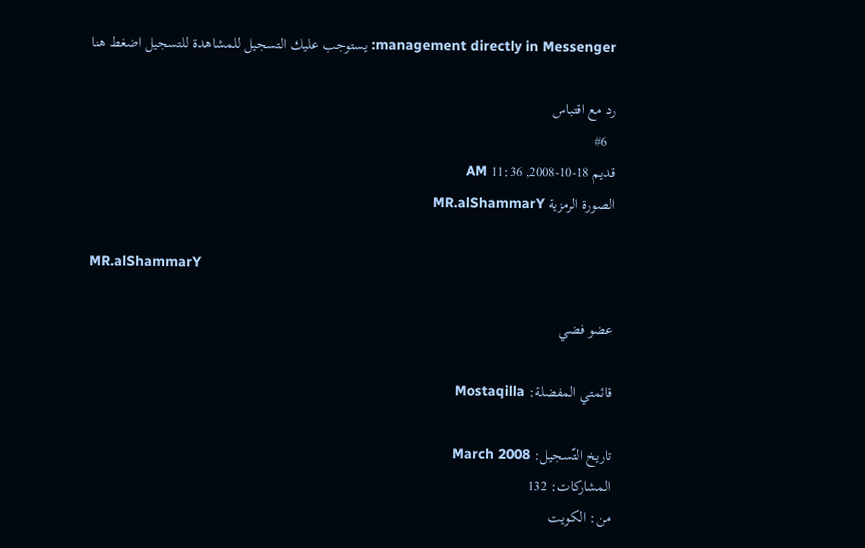management directly in Messenger: يستوجب عليك التسجيل للمشاهدة للتسجيل اضغط هنا

رد مع اقتباس
  #6
قديم 18-10-2008, 11:36 AM
الصورة الرمزية MR.alShammarY

MR.alShammarY

عضو فضي

قائمتي المفضلة: Mostaqilla

تاريخ التّسجيل: March 2008
المشاركات: 132
من: الكويت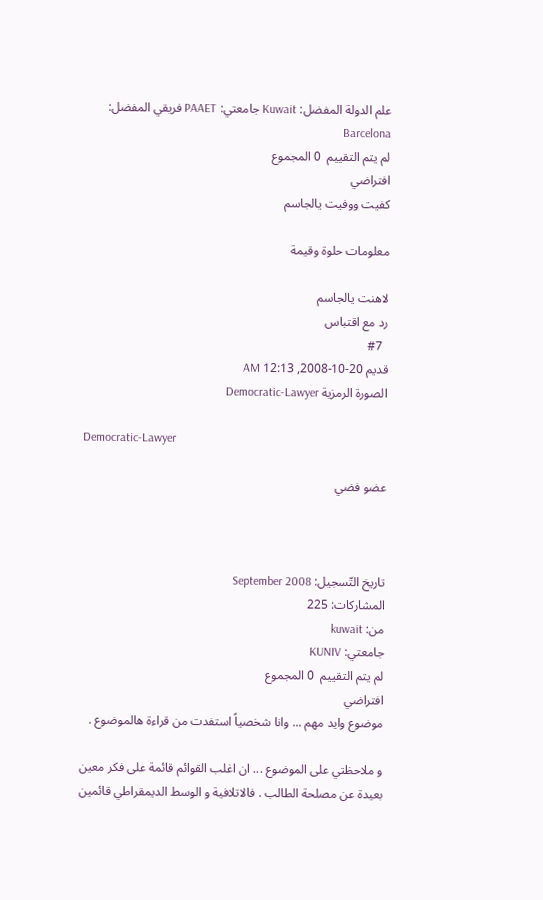علم الدولة المفضل: Kuwait جامعتي: PAAET فريقي المفضل: Barcelona
لم يتم التقييم  0 المجموع
افتراضي
كفيت ووفيت يالجاسم

معلومات حلوة وقيمة

لاهنت يالجاسم
رد مع اقتباس
  #7
قديم 20-10-2008, 12:13 AM
الصورة الرمزية Democratic-Lawyer

Democratic-Lawyer

عضو فضي



تاريخ التّسجيل: September 2008
المشاركات: 225
من: kuwait
جامعتي: KUNIV
لم يتم التقييم  0 المجموع
افتراضي
موضوع وايد مهم ... وانا شخصياً استفدت من قراءة هالموضوع .

و ملاحظتي على الموضوع ... ان اغلب القوائم قائمة على فكر معين بعيدة عن مصلحة الطالب . فالاتلافية و الوسط الديمقراطي قائمين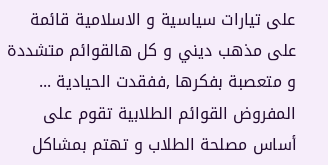على تيارات سياسية و الاسلامية قائمة على مذهب ديني و كل هالقوائم متشددة و متعصبة بفكرها ,ففقدت الحيادية ... المفروض القوائم الطلابية تقوم على أساس مصلحة الطلاب و تهتم بمشاكل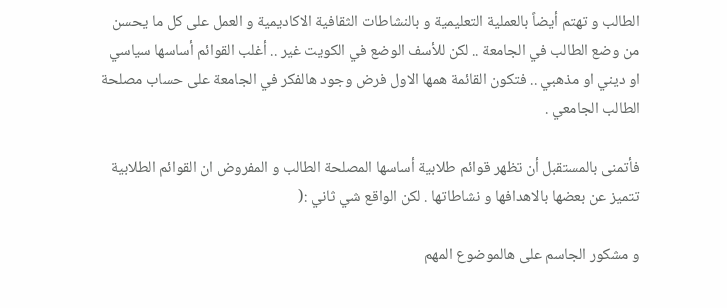الطالب و تهتم أيضاً بالعملية التعليمية و بالنشاطات الثقافية الاكاديمية و العمل على كل ما يحسن من وضع الطالب في الجامعة .. لكن للأسف الوضع في الكويت غير .. أغلب القوائم أساسها سياسي او ديني او مذهبي .. فتكون القائمة همها الاول فرض وجود هالفكر في الجامعة على حساب مصلحة الطالب الجامعي .

فأتمنى بالمستقبل أن تظهر قوائم طلابية أساسها المصلحة الطالب و المفروض ان القوائم الطلابية تتميز عن بعضها بالاهدافها و نشاطاتها . لكن الواقع شي ثاني :(

و مشكور الجاسم على هالموضوع المهم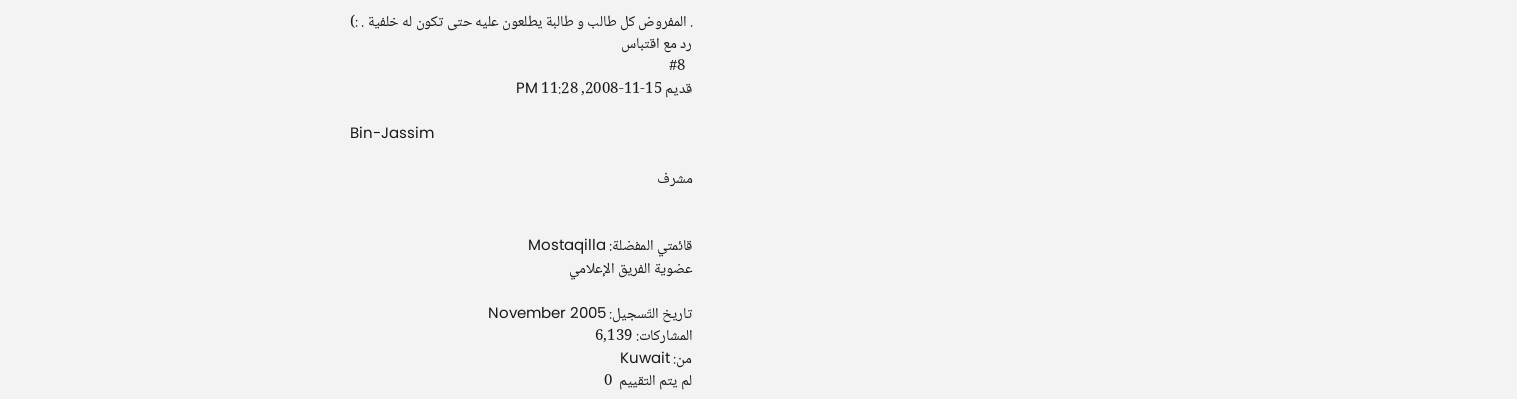. المفروض كل طالب و طالبة يطلعون عليه حتى تكون له خلفية . :)
رد مع اقتباس
  #8
قديم 15-11-2008, 11:28 PM

Bin-Jassim

مشرف


قائمتي المفضلة: Mostaqilla
عضوية الفريق الإعلامي

تاريخ التّسجيل: November 2005
المشاركات: 6,139
من: Kuwait
لم يتم التقييم  0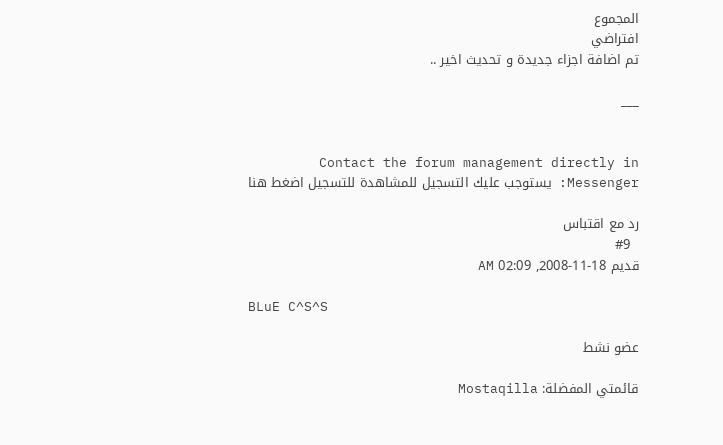المجموع
افتراضي
تم اضافة اجزاء جديدة و تحديث اخير ..

___


Contact the forum management directly in Messenger: يستوجب عليك التسجيل للمشاهدة للتسجيل اضغط هنا

رد مع اقتباس
  #9
قديم 18-11-2008, 02:09 AM

BLuE C^S^S

عضو نشط

قائمتي المفضلة: Mostaqilla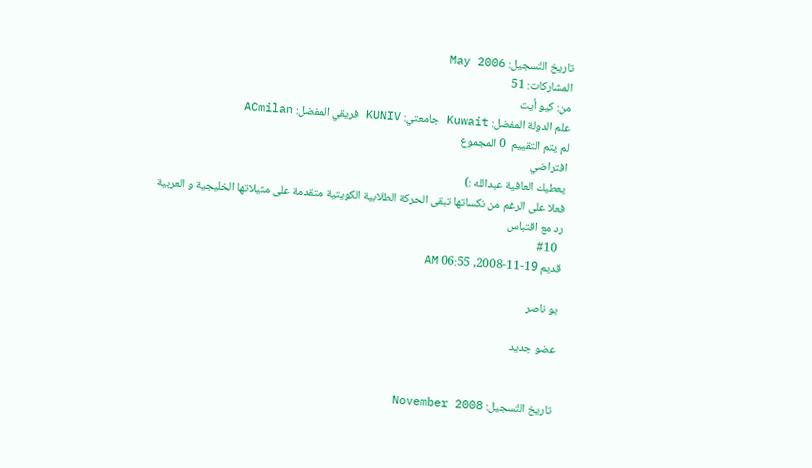تاريخ التّسجيل: May 2006
المشاركات: 51
من: كيو أيت
علم الدولة المفضل: Kuwait جامعتي: KUNIV فريقي المفضل: ACmilan
لم يتم التقييم  0 المجموع
افتراضي
يعطيك العافية عبدالله :)
فعلا على الرغم من نكساتها تبقى الحركة الطلابية الكويتية متقدمة على مثيلاتها الخليجية و العربية
رد مع اقتباس
  #10
قديم 19-11-2008, 06:55 AM

بو ناصر

عضو جديد


تاريخ التّسجيل: November 2008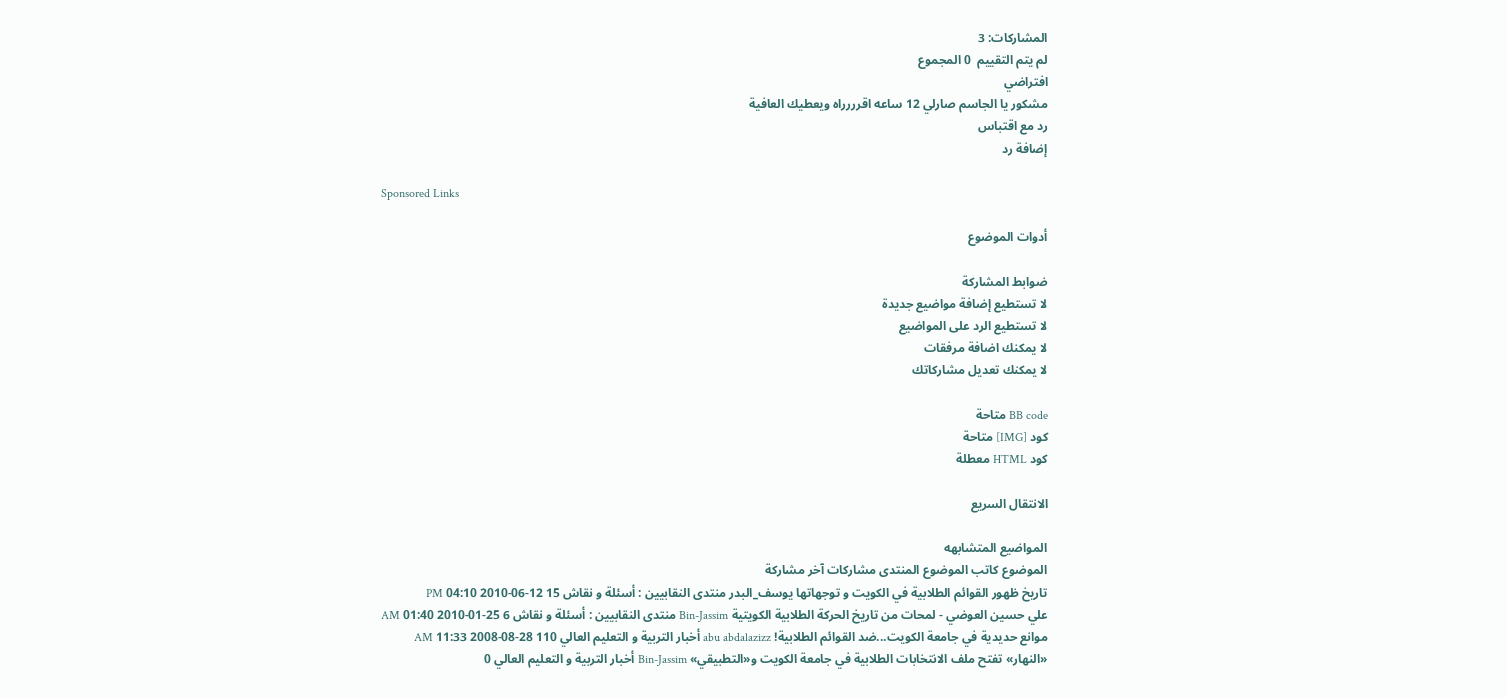المشاركات: 3
لم يتم التقييم  0 المجموع
افتراضي
مشكور يا الجاسم صارلي 12 ساعه اقرررراه ويعطيك العافية
رد مع اقتباس
إضافة رد

Sponsored Links

أدوات الموضوع

ضوابط المشاركة
لا تستطيع إضافة مواضيع جديدة
لا تستطيع الرد على المواضيع
لا يمكنك اضافة مرفقات
لا يمكنك تعديل مشاركاتك

BB code متاحة
كود [IMG] متاحة
كود HTML معطلة

الانتقال السريع

المواضيع المتشابهه
الموضوع كاتب الموضوع المنتدى مشاركات آخر مشاركة
تاريخ ظهور القوائم الطلابية في الكويت و توجهاتها يوسف_البدر منتدى النقابيين : أسئلة و نقاش 15 12-06-2010 04:10 PM
علي حسين العوضي - لمحات من تاريخ الحركة الطلابية الكويتية Bin-Jassim منتدى النقابيين : أسئلة و نقاش 6 25-01-2010 01:40 AM
موانع حديدية في جامعة الكويت...ضد القوائم الطلابية! abu abdalazizz أخبار التربية و التعليم العالي 110 28-08-2008 11:33 AM
«النهار» تفتح ملف الانتخابات الطلابية في جامعة الكويت و«التطبيقي» Bin-Jassim أخبار التربية و التعليم العالي 0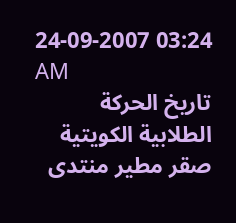24-09-2007 03:24 AM
تاريخ الحركة الطلابية الكويتية صقر مطير منتدى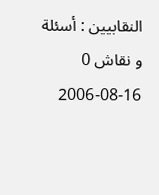النقابيين : أسئلة و نقاش 0 16-08-2006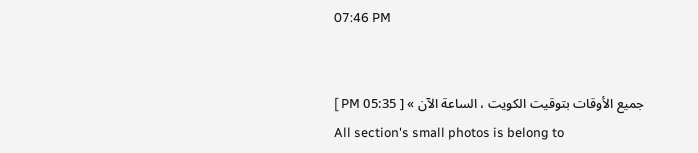07:46 PM


جميع الأوقات بتوقيت الكويت ، الساعة الآن » [ 05:35 PM ]
All section's small photos is belong to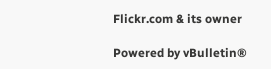Flickr.com & its owner

Powered by vBulletin®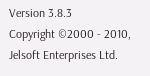Version 3.8.3
Copyright ©2000 - 2010, Jelsoft Enterprises Ltd.